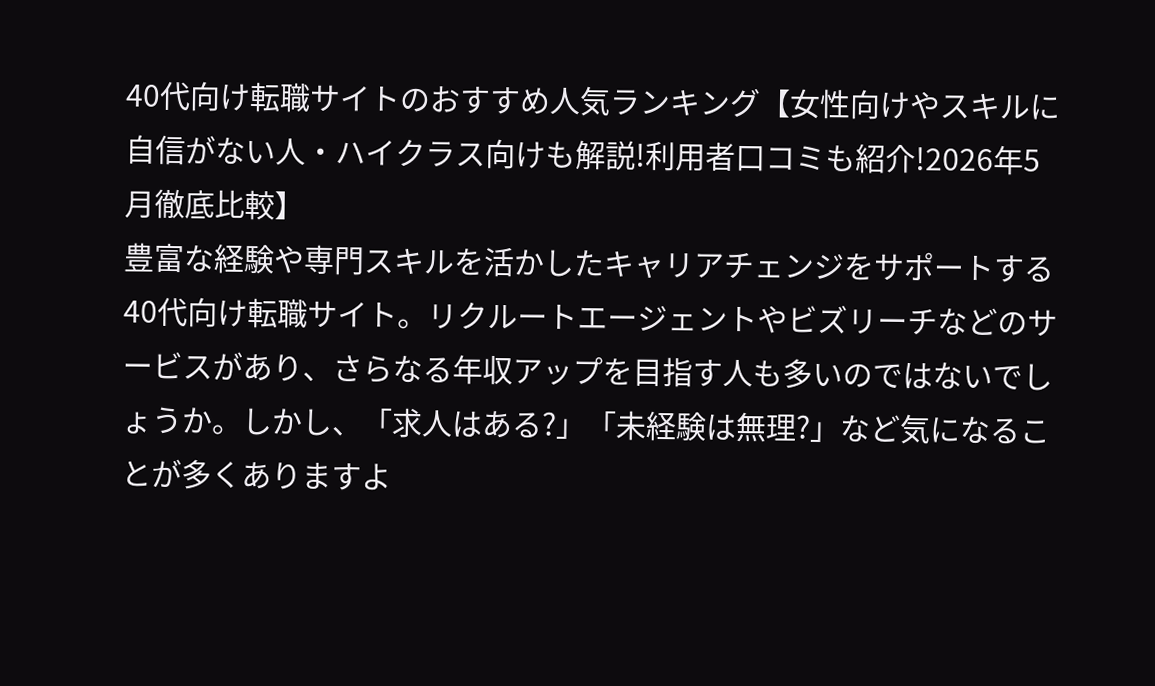40代向け転職サイトのおすすめ人気ランキング【女性向けやスキルに自信がない人・ハイクラス向けも解説!利用者口コミも紹介!2026年5月徹底比較】
豊富な経験や専門スキルを活かしたキャリアチェンジをサポートする40代向け転職サイト。リクルートエージェントやビズリーチなどのサービスがあり、さらなる年収アップを目指す人も多いのではないでしょうか。しかし、「求人はある?」「未経験は無理?」など気になることが多くありますよ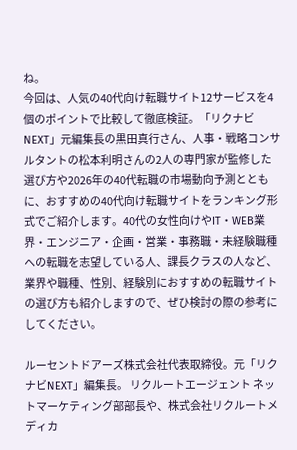ね。
今回は、人気の40代向け転職サイト12サービスを4個のポイントで比較して徹底検証。「リクナビNEXT」元編集長の黒田真行さん、人事・戦略コンサルタントの松本利明さんの2人の専門家が監修した選び方や2026年の40代転職の市場動向予測とともに、おすすめの40代向け転職サイトをランキング形式でご紹介します。40代の女性向けやIT・WEB業界・エンジニア・企画・営業・事務職・未経験職種への転職を志望している人、課長クラスの人など、業界や職種、性別、経験別におすすめの転職サイトの選び方も紹介しますので、ぜひ検討の際の参考にしてください。

ルーセントドアーズ株式会社代表取締役。元「リクナビNEXT」編集長。 リクルートエージェント ネットマーケティング部部長や、株式会社リクルートメディカ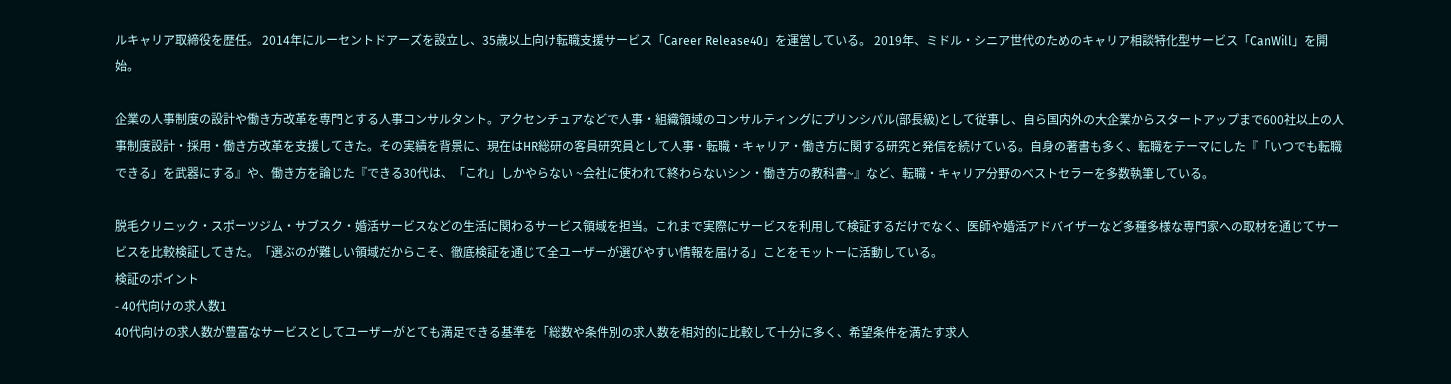ルキャリア取締役を歴任。 2014年にルーセントドアーズを設立し、35歳以上向け転職支援サービス「Career Release40」を運営している。 2019年、ミドル・シニア世代のためのキャリア相談特化型サービス「CanWill」を開始。

企業の人事制度の設計や働き方改革を専門とする人事コンサルタント。アクセンチュアなどで人事・組織領域のコンサルティングにプリンシパル(部長級)として従事し、自ら国内外の大企業からスタートアップまで600社以上の人事制度設計・採用・働き方改革を支援してきた。その実績を背景に、現在はHR総研の客員研究員として人事・転職・キャリア・働き方に関する研究と発信を続けている。自身の著書も多く、転職をテーマにした『「いつでも転職できる」を武器にする』や、働き方を論じた『できる30代は、「これ」しかやらない ~会社に使われて終わらないシン・働き方の教科書~』など、転職・キャリア分野のベストセラーを多数執筆している。

脱毛クリニック・スポーツジム・サブスク・婚活サービスなどの生活に関わるサービス領域を担当。これまで実際にサービスを利用して検証するだけでなく、医師や婚活アドバイザーなど多種多様な専門家への取材を通じてサービスを比較検証してきた。「選ぶのが難しい領域だからこそ、徹底検証を通じて全ユーザーが選びやすい情報を届ける」ことをモットーに活動している。
検証のポイント
- 40代向けの求人数1
40代向けの求人数が豊富なサービスとしてユーザーがとても満足できる基準を「総数や条件別の求人数を相対的に比較して十分に多く、希望条件を満たす求人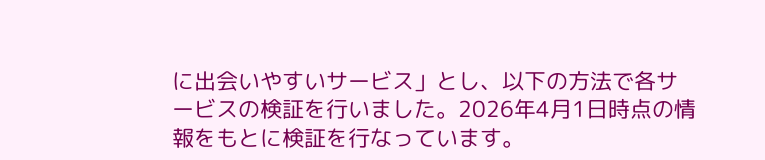に出会いやすいサービス」とし、以下の方法で各サービスの検証を行いました。2026年4月1日時点の情報をもとに検証を行なっています。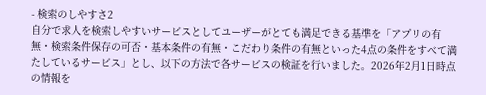- 検索のしやすさ2
自分で求人を検索しやすいサービスとしてユーザーがとても満足できる基準を「アプリの有無・検索条件保存の可否・基本条件の有無・こだわり条件の有無といった4点の条件をすべて満たしているサービス」とし、以下の方法で各サービスの検証を行いました。2026年2月1日時点の情報を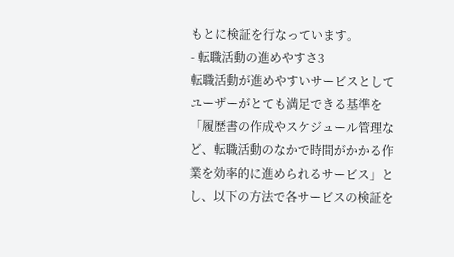もとに検証を行なっています。
- 転職活動の進めやすさ3
転職活動が進めやすいサービスとしてユーザーがとても満足できる基準を「履歴書の作成やスケジュール管理など、転職活動のなかで時間がかかる作業を効率的に進められるサービス」とし、以下の方法で各サービスの検証を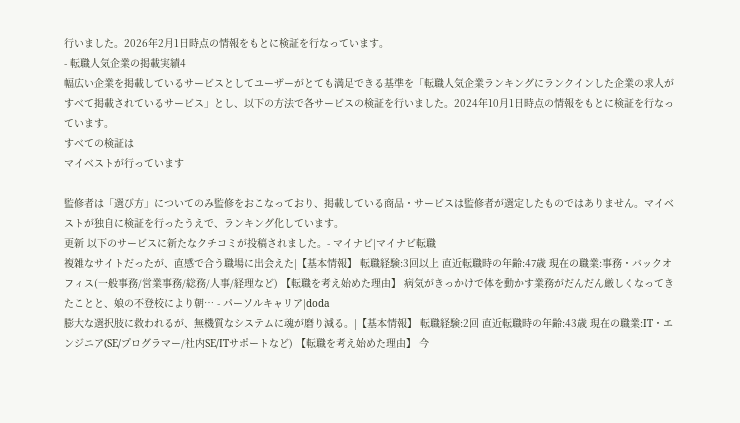行いました。2026年2月1日時点の情報をもとに検証を行なっています。
- 転職人気企業の掲載実績4
幅広い企業を掲載しているサービスとしてユーザーがとても満足できる基準を「転職人気企業ランキングにランクインした企業の求人がすべて掲載されているサービス」とし、以下の方法で各サービスの検証を行いました。2024年10月1日時点の情報をもとに検証を行なっています。
すべての検証は
マイベストが行っています

監修者は「選び方」についてのみ監修をおこなっており、掲載している商品・サービスは監修者が選定したものではありません。マイベストが独自に検証を行ったうえで、ランキング化しています。
更新 以下のサービスに新たなクチコミが投稿されました。- マイナビ|マイナビ転職
複雑なサイトだったが、直感で合う職場に出会えた|【基本情報】 転職経験:3回以上 直近転職時の年齢:47歳 現在の職業:事務・バックオフィス(一般事務/営業事務/総務/人事/経理など) 【転職を考え始めた理由】 病気がきっかけで体を動かす業務がだんだん厳しくなってきたことと、娘の不登校により朝… - パーソルキャリア|doda
膨大な選択肢に救われるが、無機質なシステムに魂が磨り減る。|【基本情報】 転職経験:2回 直近転職時の年齢:43歳 現在の職業:IT・エンジニア(SE/プログラマー/社内SE/ITサポートなど) 【転職を考え始めた理由】 今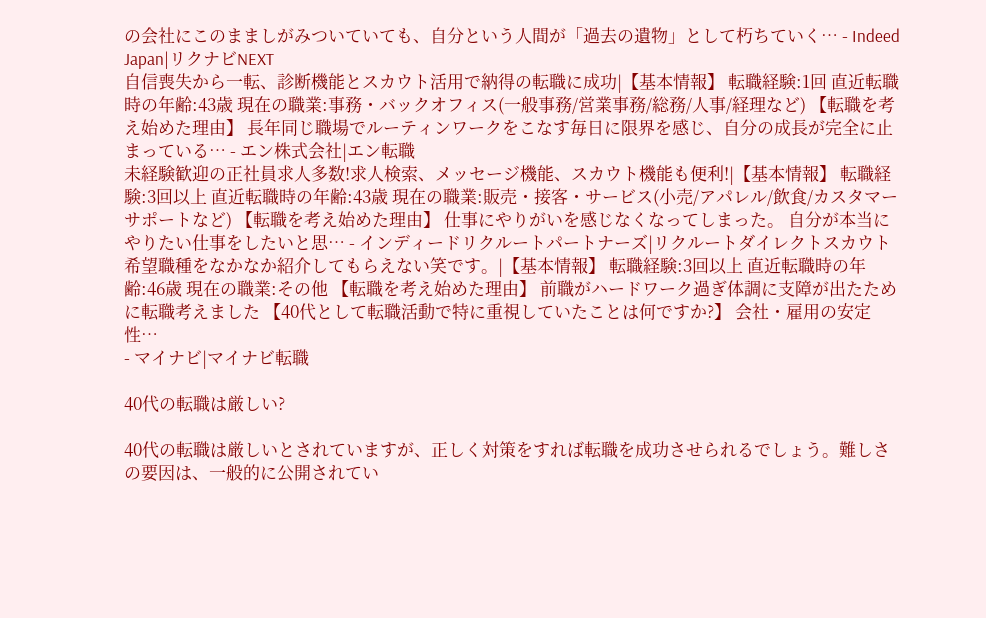の会社にこのまましがみついていても、自分という人間が「過去の遺物」として朽ちていく… - Indeed Japan|リクナビNEXT
自信喪失から一転、診断機能とスカウト活用で納得の転職に成功|【基本情報】 転職経験:1回 直近転職時の年齢:43歳 現在の職業:事務・バックオフィス(一般事務/営業事務/総務/人事/経理など) 【転職を考え始めた理由】 長年同じ職場でルーティンワークをこなす毎日に限界を感じ、自分の成長が完全に止まっている… - エン株式会社|エン転職
未経験歓迎の正社員求人多数!求人検索、メッセージ機能、スカウト機能も便利!|【基本情報】 転職経験:3回以上 直近転職時の年齢:43歳 現在の職業:販売・接客・サービス(小売/アパレル/飲食/カスタマーサポートなど) 【転職を考え始めた理由】 仕事にやりがいを感じなくなってしまった。 自分が本当にやりたい仕事をしたいと思… - インディードリクルートパートナーズ|リクルートダイレクトスカウト
希望職種をなかなか紹介してもらえない笑です。|【基本情報】 転職経験:3回以上 直近転職時の年齢:46歳 現在の職業:その他 【転職を考え始めた理由】 前職がハードワーク過ぎ体調に支障が出たために転職考えました 【40代として転職活動で特に重視していたことは何ですか?】 会社・雇用の安定性…
- マイナビ|マイナビ転職

40代の転職は厳しい?

40代の転職は厳しいとされていますが、正しく対策をすれば転職を成功させられるでしょう。難しさの要因は、一般的に公開されてい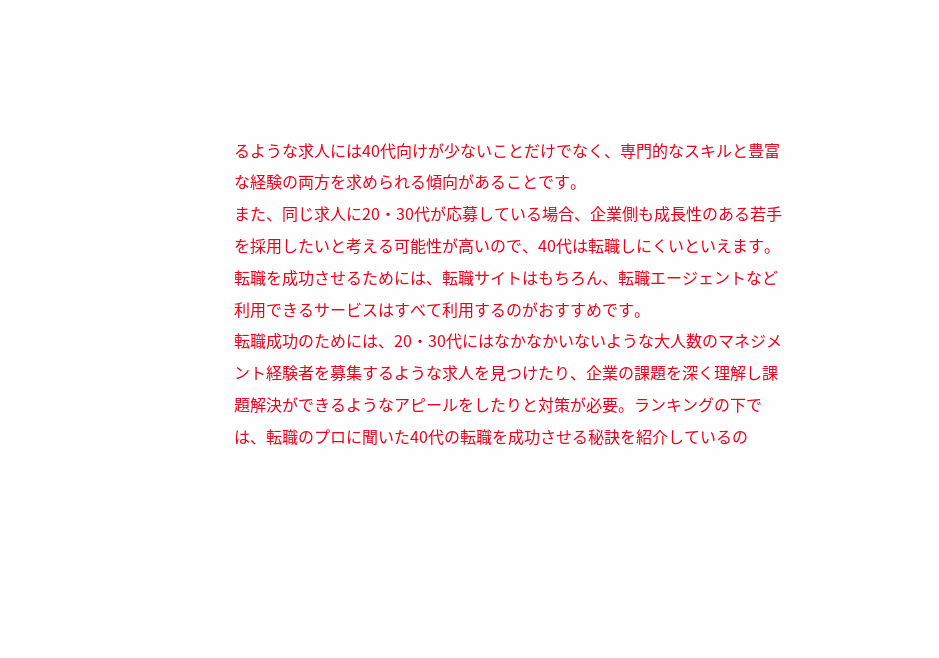るような求人には40代向けが少ないことだけでなく、専門的なスキルと豊富な経験の両方を求められる傾向があることです。
また、同じ求人に20・30代が応募している場合、企業側も成長性のある若手を採用したいと考える可能性が高いので、40代は転職しにくいといえます。転職を成功させるためには、転職サイトはもちろん、転職エージェントなど利用できるサービスはすべて利用するのがおすすめです。
転職成功のためには、20・30代にはなかなかいないような大人数のマネジメント経験者を募集するような求人を見つけたり、企業の課題を深く理解し課題解決ができるようなアピールをしたりと対策が必要。ランキングの下では、転職のプロに聞いた40代の転職を成功させる秘訣を紹介しているの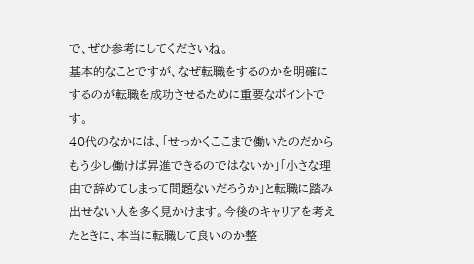で、ぜひ参考にしてくださいね。
基本的なことですが、なぜ転職をするのかを明確にするのが転職を成功させるために重要なポイントです。
40代のなかには、「せっかくここまで働いたのだからもう少し働けば昇進できるのではないか」「小さな理由で辞めてしまって問題ないだろうか」と転職に踏み出せない人を多く見かけます。今後のキャリアを考えたときに、本当に転職して良いのか整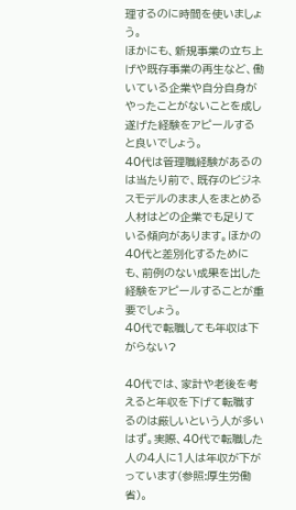理するのに時間を使いましょう。
ほかにも、新規事業の立ち上げや既存事業の再生など、働いている企業や自分自身がやったことがないことを成し遂げた経験をアピールすると良いでしょう。
40代は管理職経験があるのは当たり前で、既存のビジネスモデルのまま人をまとめる人材はどの企業でも足りている傾向があります。ほかの40代と差別化するためにも、前例のない成果を出した経験をアピールすることが重要でしょう。
40代で転職しても年収は下がらない?

40代では、家計や老後を考えると年収を下げて転職するのは厳しいという人が多いはず。実際、40代で転職した人の4人に1人は年収が下がっています(参照:厚生労働省)。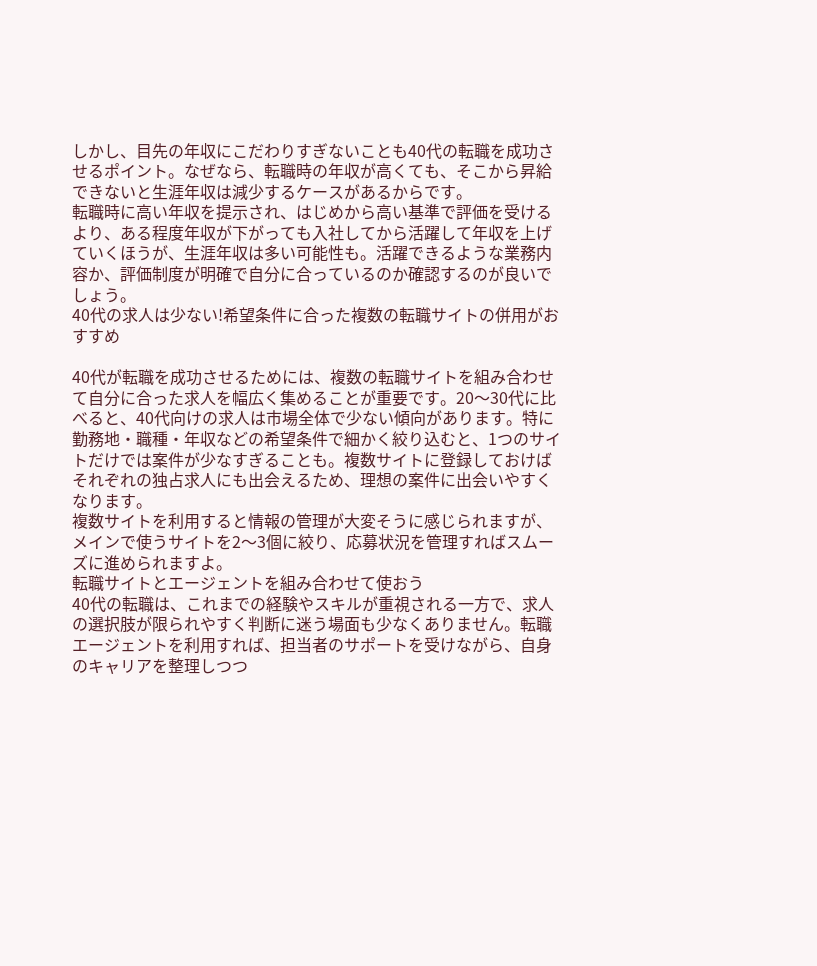しかし、目先の年収にこだわりすぎないことも40代の転職を成功させるポイント。なぜなら、転職時の年収が高くても、そこから昇給できないと生涯年収は減少するケースがあるからです。
転職時に高い年収を提示され、はじめから高い基準で評価を受けるより、ある程度年収が下がっても入社してから活躍して年収を上げていくほうが、生涯年収は多い可能性も。活躍できるような業務内容か、評価制度が明確で自分に合っているのか確認するのが良いでしょう。
40代の求人は少ない!希望条件に合った複数の転職サイトの併用がおすすめ

40代が転職を成功させるためには、複数の転職サイトを組み合わせて自分に合った求人を幅広く集めることが重要です。20〜30代に比べると、40代向けの求人は市場全体で少ない傾向があります。特に勤務地・職種・年収などの希望条件で細かく絞り込むと、1つのサイトだけでは案件が少なすぎることも。複数サイトに登録しておけばそれぞれの独占求人にも出会えるため、理想の案件に出会いやすくなります。
複数サイトを利用すると情報の管理が大変そうに感じられますが、メインで使うサイトを2〜3個に絞り、応募状況を管理すればスムーズに進められますよ。
転職サイトとエージェントを組み合わせて使おう
40代の転職は、これまでの経験やスキルが重視される一方で、求人の選択肢が限られやすく判断に迷う場面も少なくありません。転職エージェントを利用すれば、担当者のサポートを受けながら、自身のキャリアを整理しつつ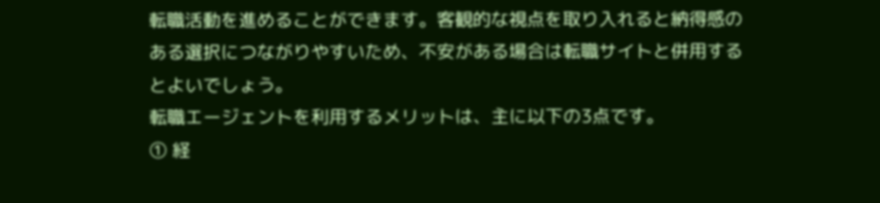転職活動を進めることができます。客観的な視点を取り入れると納得感のある選択につながりやすいため、不安がある場合は転職サイトと併用するとよいでしょう。
転職エージェントを利用するメリットは、主に以下の3点です。
① 経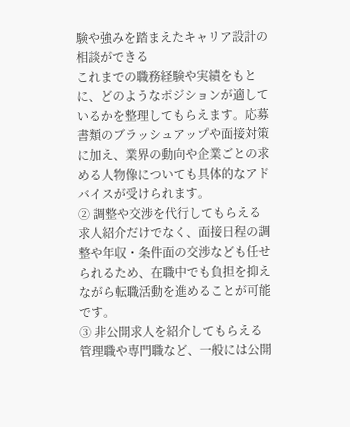験や強みを踏まえたキャリア設計の相談ができる
これまでの職務経験や実績をもとに、どのようなポジションが適しているかを整理してもらえます。応募書類のブラッシュアップや面接対策に加え、業界の動向や企業ごとの求める人物像についても具体的なアドバイスが受けられます。
② 調整や交渉を代行してもらえる
求人紹介だけでなく、面接日程の調整や年収・条件面の交渉なども任せられるため、在職中でも負担を抑えながら転職活動を進めることが可能です。
③ 非公開求人を紹介してもらえる
管理職や専門職など、一般には公開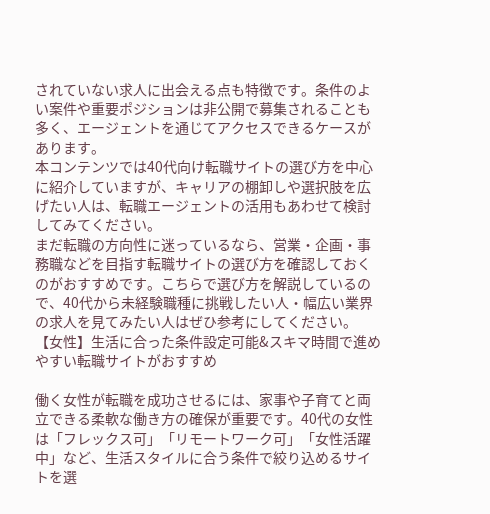されていない求人に出会える点も特徴です。条件のよい案件や重要ポジションは非公開で募集されることも多く、エージェントを通じてアクセスできるケースがあります。
本コンテンツでは40代向け転職サイトの選び方を中心に紹介していますが、キャリアの棚卸しや選択肢を広げたい人は、転職エージェントの活用もあわせて検討してみてください。
まだ転職の方向性に迷っているなら、営業・企画・事務職などを目指す転職サイトの選び方を確認しておくのがおすすめです。こちらで選び方を解説しているので、40代から未経験職種に挑戦したい人・幅広い業界の求人を見てみたい人はぜひ参考にしてください。
【女性】生活に合った条件設定可能&スキマ時間で進めやすい転職サイトがおすすめ

働く女性が転職を成功させるには、家事や子育てと両立できる柔軟な働き方の確保が重要です。40代の女性は「フレックス可」「リモートワーク可」「女性活躍中」など、生活スタイルに合う条件で絞り込めるサイトを選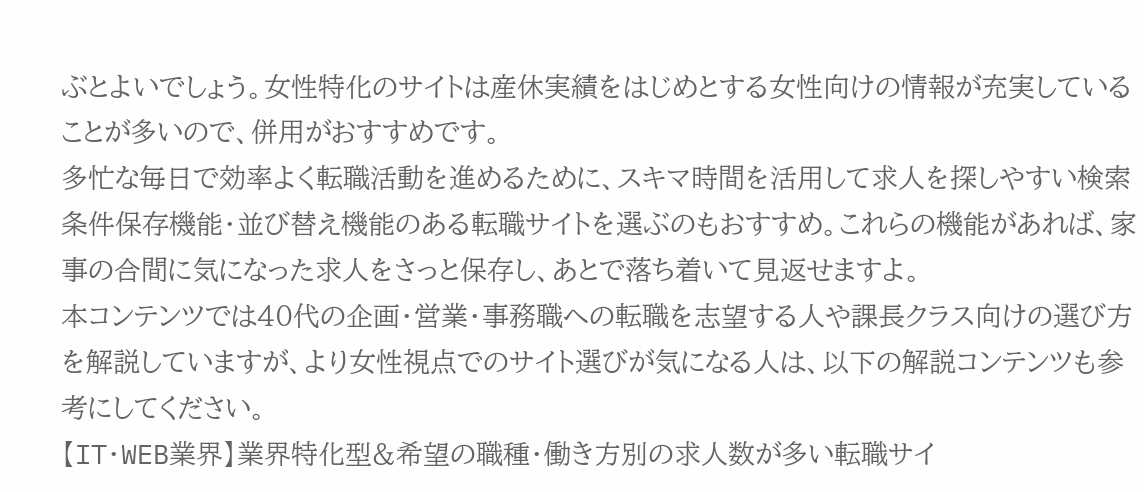ぶとよいでしょう。女性特化のサイトは産休実績をはじめとする女性向けの情報が充実していることが多いので、併用がおすすめです。
多忙な毎日で効率よく転職活動を進めるために、スキマ時間を活用して求人を探しやすい検索条件保存機能・並び替え機能のある転職サイトを選ぶのもおすすめ。これらの機能があれば、家事の合間に気になった求人をさっと保存し、あとで落ち着いて見返せますよ。
本コンテンツでは40代の企画・営業・事務職への転職を志望する人や課長クラス向けの選び方を解説していますが、より女性視点でのサイト選びが気になる人は、以下の解説コンテンツも参考にしてください。
【IT・WEB業界】業界特化型&希望の職種・働き方別の求人数が多い転職サイ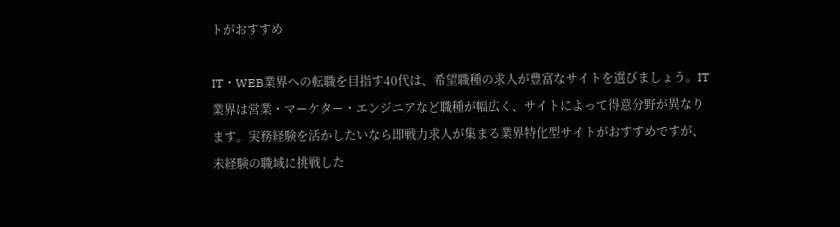トがおすすめ

IT・WEB業界への転職を目指す40代は、希望職種の求人が豊富なサイトを選びましょう。IT業界は営業・マーケター・エンジニアなど職種が幅広く、サイトによって得意分野が異なります。実務経験を活かしたいなら即戦力求人が集まる業界特化型サイトがおすすめですが、未経験の職域に挑戦した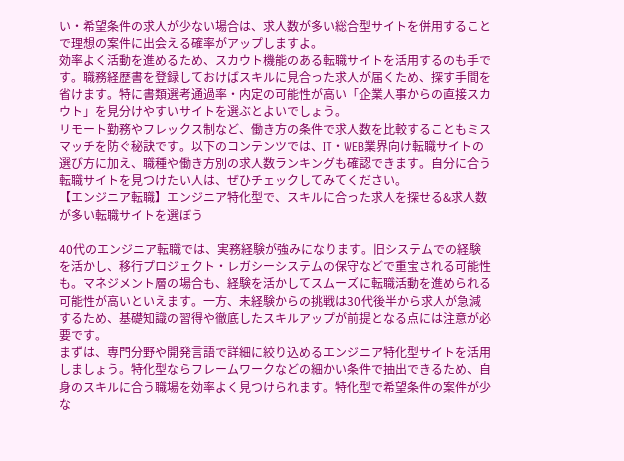い・希望条件の求人が少ない場合は、求人数が多い総合型サイトを併用することで理想の案件に出会える確率がアップしますよ。
効率よく活動を進めるため、スカウト機能のある転職サイトを活用するのも手です。職務経歴書を登録しておけばスキルに見合った求人が届くため、探す手間を省けます。特に書類選考通過率・内定の可能性が高い「企業人事からの直接スカウト」を見分けやすいサイトを選ぶとよいでしょう。
リモート勤務やフレックス制など、働き方の条件で求人数を比較することもミスマッチを防ぐ秘訣です。以下のコンテンツでは、IT・WEB業界向け転職サイトの選び方に加え、職種や働き方別の求人数ランキングも確認できます。自分に合う転職サイトを見つけたい人は、ぜひチェックしてみてください。
【エンジニア転職】エンジニア特化型で、スキルに合った求人を探せる&求人数が多い転職サイトを選ぼう

40代のエンジニア転職では、実務経験が強みになります。旧システムでの経験を活かし、移行プロジェクト・レガシーシステムの保守などで重宝される可能性も。マネジメント層の場合も、経験を活かしてスムーズに転職活動を進められる可能性が高いといえます。一方、未経験からの挑戦は30代後半から求人が急減するため、基礎知識の習得や徹底したスキルアップが前提となる点には注意が必要です。
まずは、専門分野や開発言語で詳細に絞り込めるエンジニア特化型サイトを活用しましょう。特化型ならフレームワークなどの細かい条件で抽出できるため、自身のスキルに合う職場を効率よく見つけられます。特化型で希望条件の案件が少な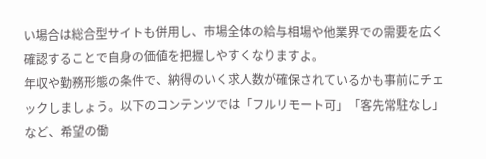い場合は総合型サイトも併用し、市場全体の給与相場や他業界での需要を広く確認することで自身の価値を把握しやすくなりますよ。
年収や勤務形態の条件で、納得のいく求人数が確保されているかも事前にチェックしましょう。以下のコンテンツでは「フルリモート可」「客先常駐なし」など、希望の働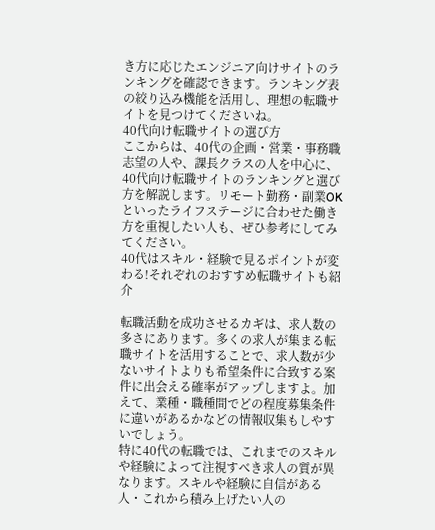き方に応じたエンジニア向けサイトのランキングを確認できます。ランキング表の絞り込み機能を活用し、理想の転職サイトを見つけてくださいね。
40代向け転職サイトの選び方
ここからは、40代の企画・営業・事務職志望の人や、課長クラスの人を中心に、40代向け転職サイトのランキングと選び方を解説します。リモート勤務・副業OKといったライフステージに合わせた働き方を重視したい人も、ぜひ参考にしてみてください。
40代はスキル・経験で見るポイントが変わる!それぞれのおすすめ転職サイトも紹介

転職活動を成功させるカギは、求人数の多さにあります。多くの求人が集まる転職サイトを活用することで、求人数が少ないサイトよりも希望条件に合致する案件に出会える確率がアップしますよ。加えて、業種・職種間でどの程度募集条件に違いがあるかなどの情報収集もしやすいでしょう。
特に40代の転職では、これまでのスキルや経験によって注視すべき求人の質が異なります。スキルや経験に自信がある人・これから積み上げたい人の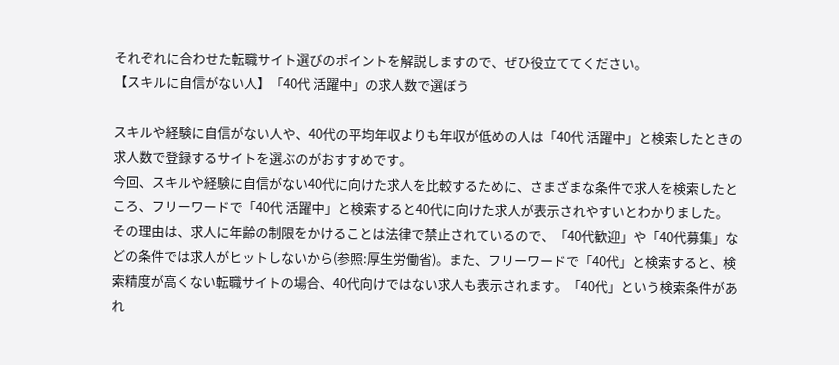それぞれに合わせた転職サイト選びのポイントを解説しますので、ぜひ役立ててください。
【スキルに自信がない人】「40代 活躍中」の求人数で選ぼう

スキルや経験に自信がない人や、40代の平均年収よりも年収が低めの人は「40代 活躍中」と検索したときの求人数で登録するサイトを選ぶのがおすすめです。
今回、スキルや経験に自信がない40代に向けた求人を比較するために、さまざまな条件で求人を検索したところ、フリーワードで「40代 活躍中」と検索すると40代に向けた求人が表示されやすいとわかりました。
その理由は、求人に年齢の制限をかけることは法律で禁止されているので、「40代歓迎」や「40代募集」などの条件では求人がヒットしないから(参照:厚生労働省)。また、フリーワードで「40代」と検索すると、検索精度が高くない転職サイトの場合、40代向けではない求人も表示されます。「40代」という検索条件があれ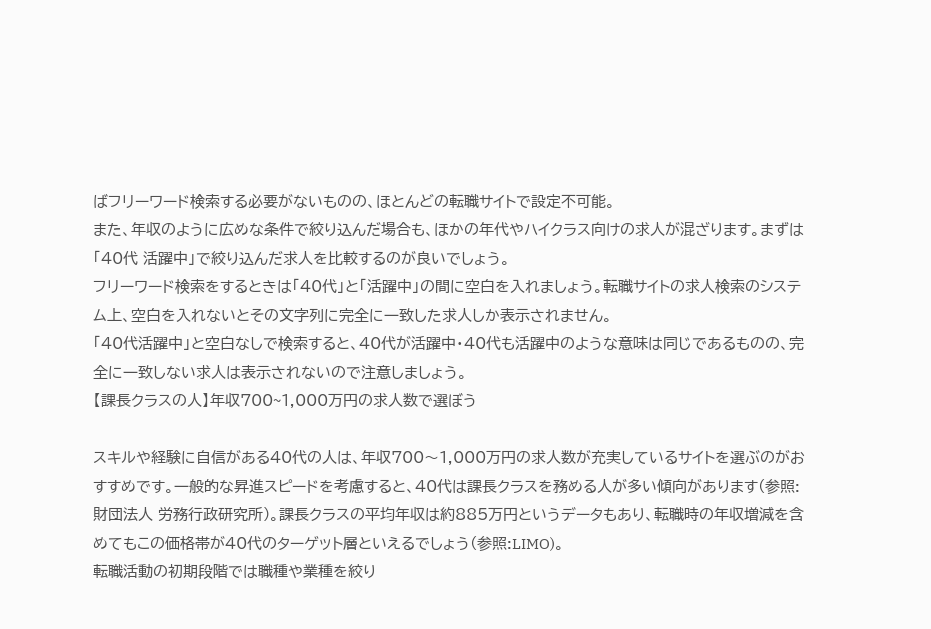ばフリーワード検索する必要がないものの、ほとんどの転職サイトで設定不可能。
また、年収のように広めな条件で絞り込んだ場合も、ほかの年代やハイクラス向けの求人が混ざります。まずは「40代 活躍中」で絞り込んだ求人を比較するのが良いでしょう。
フリーワード検索をするときは「40代」と「活躍中」の間に空白を入れましょう。転職サイトの求人検索のシステム上、空白を入れないとその文字列に完全に一致した求人しか表示されません。
「40代活躍中」と空白なしで検索すると、40代が活躍中・40代も活躍中のような意味は同じであるものの、完全に一致しない求人は表示されないので注意しましょう。
【課長クラスの人】年収700~1,000万円の求人数で選ぼう

スキルや経験に自信がある40代の人は、年収700〜1,000万円の求人数が充実しているサイトを選ぶのがおすすめです。一般的な昇進スピードを考慮すると、40代は課長クラスを務める人が多い傾向があります(参照:財団法人 労務行政研究所)。課長クラスの平均年収は約885万円というデータもあり、転職時の年収増減を含めてもこの価格帯が40代のターゲット層といえるでしょう(参照:LIMO)。
転職活動の初期段階では職種や業種を絞り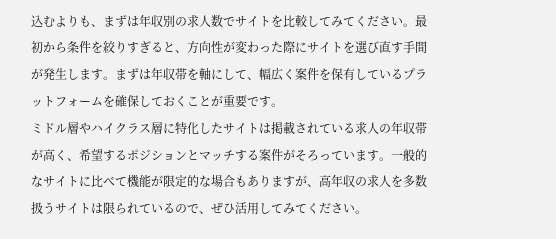込むよりも、まずは年収別の求人数でサイトを比較してみてください。最初から条件を絞りすぎると、方向性が変わった際にサイトを選び直す手間が発生します。まずは年収帯を軸にして、幅広く案件を保有しているプラットフォームを確保しておくことが重要です。
ミドル層やハイクラス層に特化したサイトは掲載されている求人の年収帯が高く、希望するポジションとマッチする案件がそろっています。一般的なサイトに比べて機能が限定的な場合もありますが、高年収の求人を多数扱うサイトは限られているので、ぜひ活用してみてください。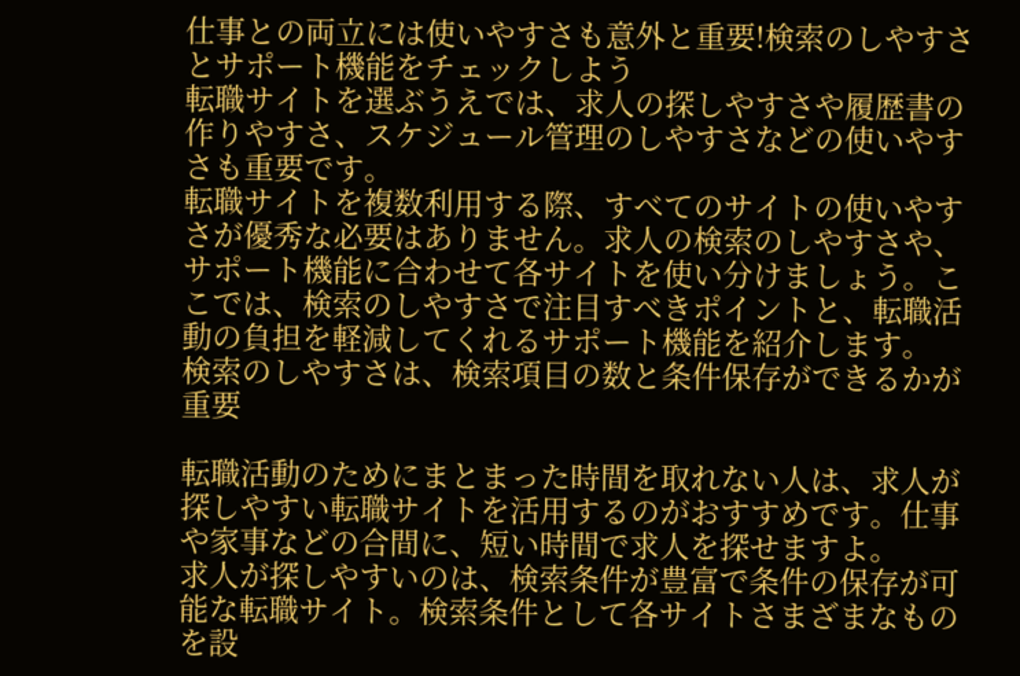仕事との両立には使いやすさも意外と重要!検索のしやすさとサポート機能をチェックしよう
転職サイトを選ぶうえでは、求人の探しやすさや履歴書の作りやすさ、スケジュール管理のしやすさなどの使いやすさも重要です。
転職サイトを複数利用する際、すべてのサイトの使いやすさが優秀な必要はありません。求人の検索のしやすさや、サポート機能に合わせて各サイトを使い分けましょう。ここでは、検索のしやすさで注目すべきポイントと、転職活動の負担を軽減してくれるサポート機能を紹介します。
検索のしやすさは、検索項目の数と条件保存ができるかが重要

転職活動のためにまとまった時間を取れない人は、求人が探しやすい転職サイトを活用するのがおすすめです。仕事や家事などの合間に、短い時間で求人を探せますよ。
求人が探しやすいのは、検索条件が豊富で条件の保存が可能な転職サイト。検索条件として各サイトさまざまなものを設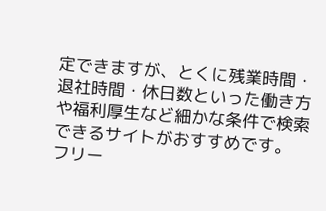定できますが、とくに残業時間・退社時間・休日数といった働き方や福利厚生など細かな条件で検索できるサイトがおすすめです。
フリー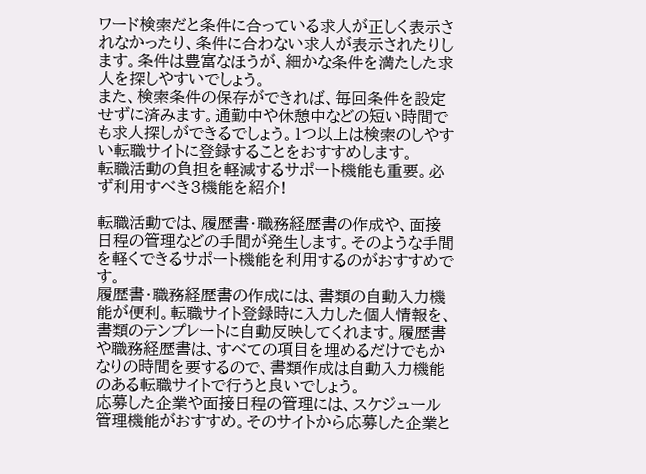ワード検索だと条件に合っている求人が正しく表示されなかったり、条件に合わない求人が表示されたりします。条件は豊富なほうが、細かな条件を満たした求人を探しやすいでしょう。
また、検索条件の保存ができれば、毎回条件を設定せずに済みます。通勤中や休憩中などの短い時間でも求人探しができるでしょう。1つ以上は検索のしやすい転職サイトに登録することをおすすめします。
転職活動の負担を軽減するサポート機能も重要。必ず利用すべき3機能を紹介!

転職活動では、履歴書・職務経歴書の作成や、面接日程の管理などの手間が発生します。そのような手間を軽くできるサポート機能を利用するのがおすすめです。
履歴書・職務経歴書の作成には、書類の自動入力機能が便利。転職サイト登録時に入力した個人情報を、書類のテンプレートに自動反映してくれます。履歴書や職務経歴書は、すべての項目を埋めるだけでもかなりの時間を要するので、書類作成は自動入力機能のある転職サイトで行うと良いでしょう。
応募した企業や面接日程の管理には、スケジュール管理機能がおすすめ。そのサイトから応募した企業と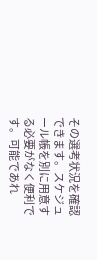その選考状況を確認できます。スケジュール帳を別に用意する必要がなく便利です。可能であれ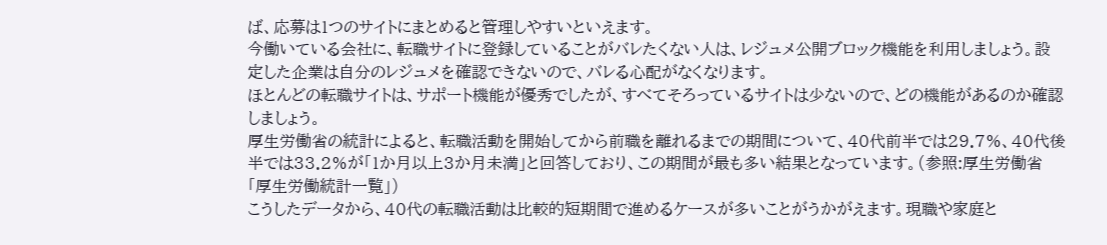ば、応募は1つのサイトにまとめると管理しやすいといえます。
今働いている会社に、転職サイトに登録していることがバレたくない人は、レジュメ公開ブロック機能を利用しましょう。設定した企業は自分のレジュメを確認できないので、バレる心配がなくなります。
ほとんどの転職サイトは、サポート機能が優秀でしたが、すべてそろっているサイトは少ないので、どの機能があるのか確認しましょう。
厚生労働省の統計によると、転職活動を開始してから前職を離れるまでの期間について、40代前半では29.7%、40代後半では33.2%が「1か月以上3か月未満」と回答しており、この期間が最も多い結果となっています。(参照:厚生労働省「厚生労働統計一覧」)
こうしたデータから、40代の転職活動は比較的短期間で進めるケースが多いことがうかがえます。現職や家庭と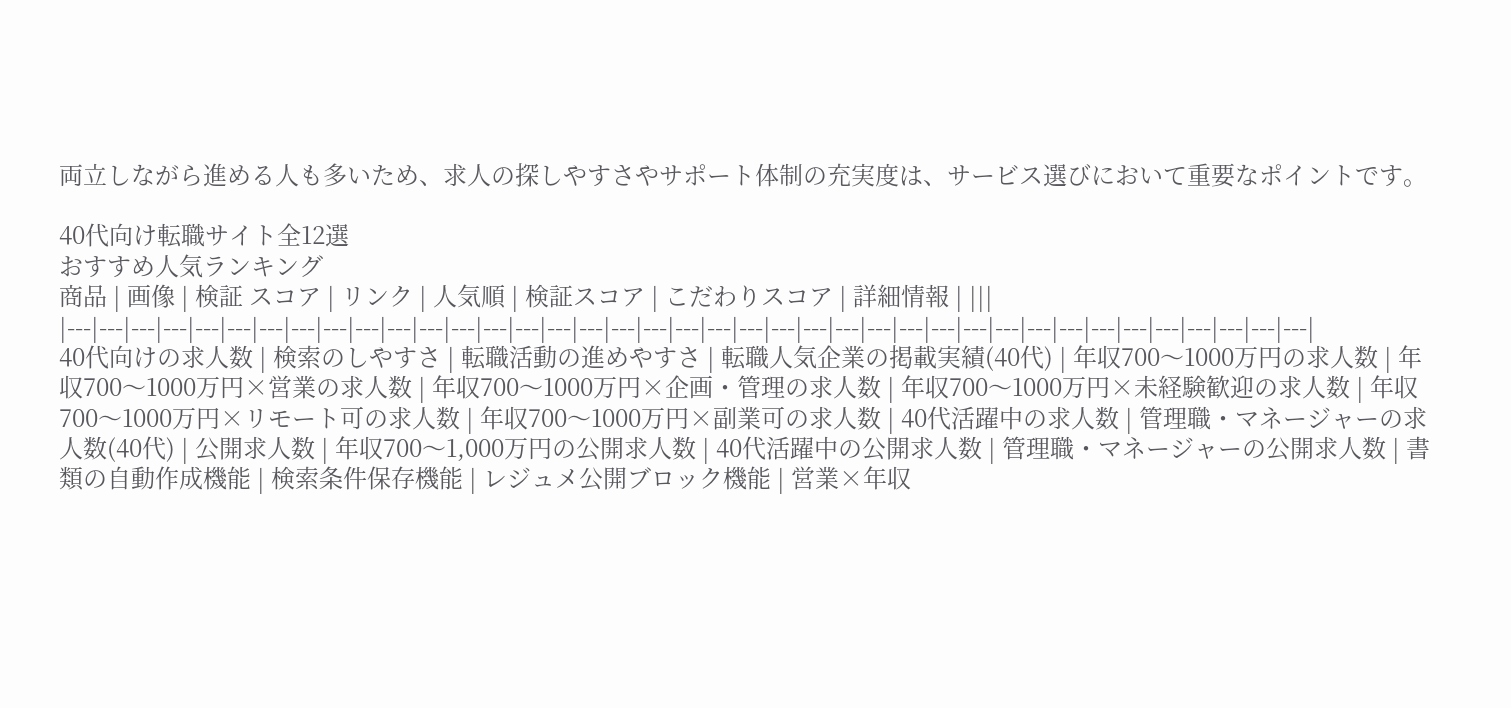両立しながら進める人も多いため、求人の探しやすさやサポート体制の充実度は、サービス選びにおいて重要なポイントです。

40代向け転職サイト全12選
おすすめ人気ランキング
商品 | 画像 | 検証 スコア | リンク | 人気順 | 検証スコア | こだわりスコア | 詳細情報 | |||
|---|---|---|---|---|---|---|---|---|---|---|---|---|---|---|---|---|---|---|---|---|---|---|---|---|---|---|---|---|---|---|---|---|---|---|---|---|---|---|
40代向けの求人数 | 検索のしやすさ | 転職活動の進めやすさ | 転職人気企業の掲載実績(40代) | 年収700〜1000万円の求人数 | 年収700〜1000万円×営業の求人数 | 年収700〜1000万円×企画・管理の求人数 | 年収700〜1000万円×未経験歓迎の求人数 | 年収700〜1000万円×リモート可の求人数 | 年収700〜1000万円×副業可の求人数 | 40代活躍中の求人数 | 管理職・マネージャーの求人数(40代) | 公開求人数 | 年収700〜1,000万円の公開求人数 | 40代活躍中の公開求人数 | 管理職・マネージャーの公開求人数 | 書類の自動作成機能 | 検索条件保存機能 | レジュメ公開ブロック機能 | 営業×年収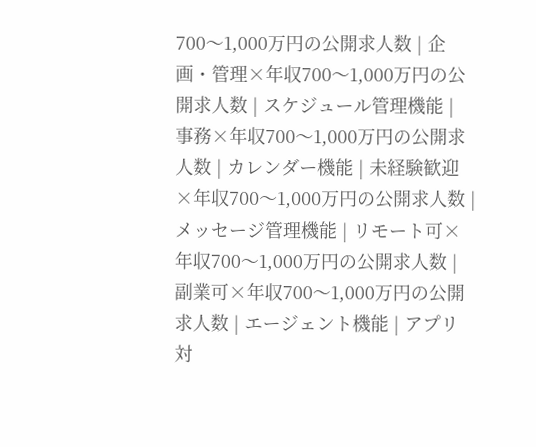700〜1,000万円の公開求人数 | 企画・管理×年収700〜1,000万円の公開求人数 | スケジュール管理機能 | 事務×年収700〜1,000万円の公開求人数 | カレンダー機能 | 未経験歓迎×年収700〜1,000万円の公開求人数 | メッセージ管理機能 | リモート可×年収700〜1,000万円の公開求人数 | 副業可×年収700〜1,000万円の公開求人数 | エージェント機能 | アプリ対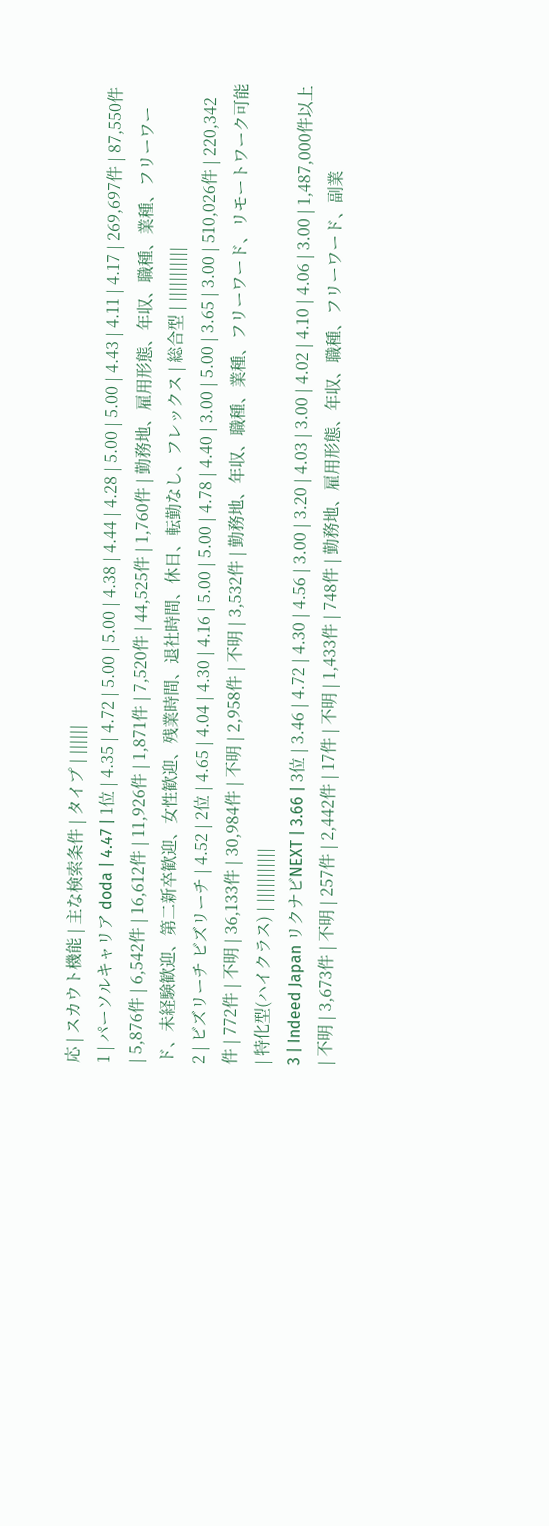応 | スカウト機能 | 主な検索条件 | タイプ | ||||||
1 | パーソルキャリア doda | 4.47 | 1位 | 4.35 | 4.72 | 5.00 | 5.00 | 4.38 | 4.44 | 4.28 | 5.00 | 5.00 | 4.43 | 4.11 | 4.17 | 269,697件 | 87,550件 | 5,876件 | 6,542件 | 16,612件 | 11,926件 | 1,871件 | 7,520件 | 44,525件 | 1,760件 | 勤務地、雇用形態、年収、職種、業種、フリーワード、未経験歓迎、第二新卒歓迎、女性歓迎、残業時間、退社時間、休日、転勤なし、フレックス | 総合型 | |||||||||||
2 | ビズリーチ ビズリーチ | 4.52 | 2位 | 4.65 | 4.04 | 4.30 | 4.16 | 5.00 | 5.00 | 4.78 | 4.40 | 3.00 | 5.00 | 3.65 | 3.00 | 510,026件 | 220,342件 | 772件 | 不明 | 36,133件 | 30,984件 | 不明 | 2,958件 | 不明 | 3,532件 | 勤務地、年収、職種、業種、フリーワード、リモートワーク可能 | 特化型(ハイクラス) | |||||||||||
3 | Indeed Japan リクナビNEXT | 3.66 | 3位 | 3.46 | 4.72 | 4.30 | 4.56 | 3.00 | 3.20 | 4.03 | 3.00 | 4.02 | 4.10 | 4.06 | 3.00 | 1,487,000件以上 | 不明 | 3,673件 | 不明 | 257件 | 2,442件 | 17件 | 不明 | 1,433件 | 748件 | 勤務地、雇用形態、年収、職種、フリーワード、副業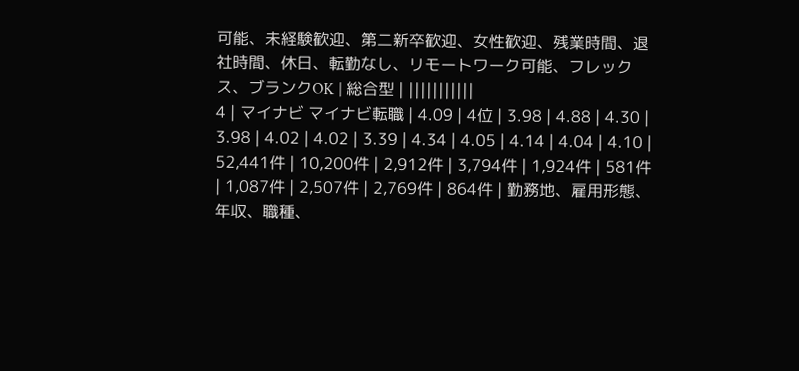可能、未経験歓迎、第二新卒歓迎、女性歓迎、残業時間、退社時間、休日、転勤なし、リモートワーク可能、フレックス、ブランクOK | 総合型 | |||||||||||
4 | マイナビ マイナビ転職 | 4.09 | 4位 | 3.98 | 4.88 | 4.30 | 3.98 | 4.02 | 4.02 | 3.39 | 4.34 | 4.05 | 4.14 | 4.04 | 4.10 | 52,441件 | 10,200件 | 2,912件 | 3,794件 | 1,924件 | 581件 | 1,087件 | 2,507件 | 2,769件 | 864件 | 勤務地、雇用形態、年収、職種、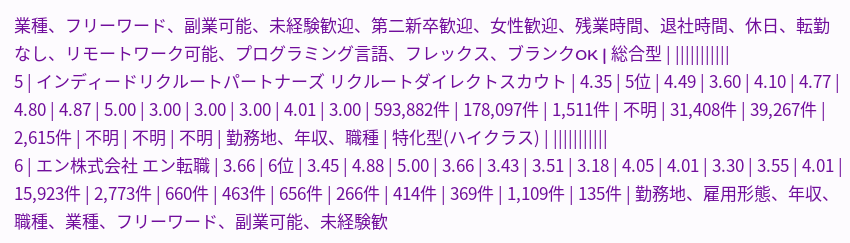業種、フリーワード、副業可能、未経験歓迎、第二新卒歓迎、女性歓迎、残業時間、退社時間、休日、転勤なし、リモートワーク可能、プログラミング言語、フレックス、ブランクOK | 総合型 | |||||||||||
5 | インディードリクルートパートナーズ リクルートダイレクトスカウト | 4.35 | 5位 | 4.49 | 3.60 | 4.10 | 4.77 | 4.80 | 4.87 | 5.00 | 3.00 | 3.00 | 3.00 | 4.01 | 3.00 | 593,882件 | 178,097件 | 1,511件 | 不明 | 31,408件 | 39,267件 | 2,615件 | 不明 | 不明 | 不明 | 勤務地、年収、職種 | 特化型(ハイクラス) | |||||||||||
6 | エン株式会社 エン転職 | 3.66 | 6位 | 3.45 | 4.88 | 5.00 | 3.66 | 3.43 | 3.51 | 3.18 | 4.05 | 4.01 | 3.30 | 3.55 | 4.01 | 15,923件 | 2,773件 | 660件 | 463件 | 656件 | 266件 | 414件 | 369件 | 1,109件 | 135件 | 勤務地、雇用形態、年収、職種、業種、フリーワード、副業可能、未経験歓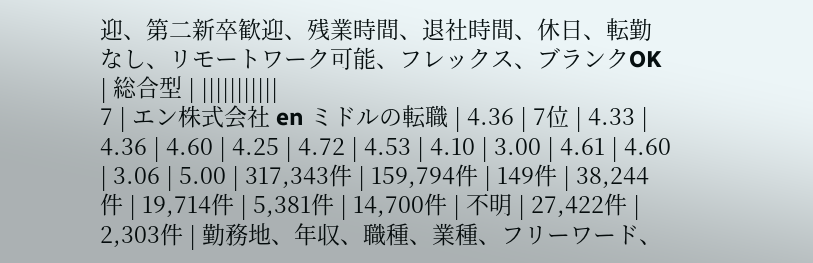迎、第二新卒歓迎、残業時間、退社時間、休日、転勤なし、リモートワーク可能、フレックス、ブランクOK | 総合型 | |||||||||||
7 | エン株式会社 en ミドルの転職 | 4.36 | 7位 | 4.33 | 4.36 | 4.60 | 4.25 | 4.72 | 4.53 | 4.10 | 3.00 | 4.61 | 4.60 | 3.06 | 5.00 | 317,343件 | 159,794件 | 149件 | 38,244件 | 19,714件 | 5,381件 | 14,700件 | 不明 | 27,422件 | 2,303件 | 勤務地、年収、職種、業種、フリーワード、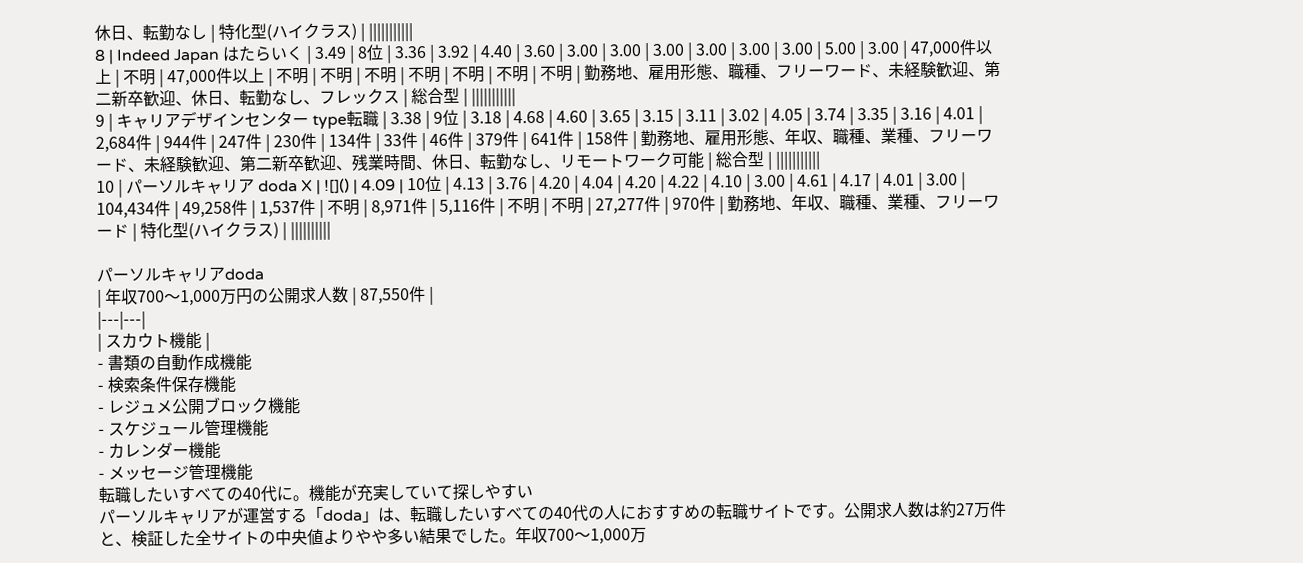休日、転勤なし | 特化型(ハイクラス) | |||||||||||
8 | Indeed Japan はたらいく | 3.49 | 8位 | 3.36 | 3.92 | 4.40 | 3.60 | 3.00 | 3.00 | 3.00 | 3.00 | 3.00 | 3.00 | 5.00 | 3.00 | 47,000件以上 | 不明 | 47,000件以上 | 不明 | 不明 | 不明 | 不明 | 不明 | 不明 | 不明 | 勤務地、雇用形態、職種、フリーワード、未経験歓迎、第二新卒歓迎、休日、転勤なし、フレックス | 総合型 | |||||||||||
9 | キャリアデザインセンター type転職 | 3.38 | 9位 | 3.18 | 4.68 | 4.60 | 3.65 | 3.15 | 3.11 | 3.02 | 4.05 | 3.74 | 3.35 | 3.16 | 4.01 | 2,684件 | 944件 | 247件 | 230件 | 134件 | 33件 | 46件 | 379件 | 641件 | 158件 | 勤務地、雇用形態、年収、職種、業種、フリーワード、未経験歓迎、第二新卒歓迎、残業時間、休日、転勤なし、リモートワーク可能 | 総合型 | |||||||||||
10 | パーソルキャリア doda X | ![]() | 4.09 | 10位 | 4.13 | 3.76 | 4.20 | 4.04 | 4.20 | 4.22 | 4.10 | 3.00 | 4.61 | 4.17 | 4.01 | 3.00 | 104,434件 | 49,258件 | 1,537件 | 不明 | 8,971件 | 5,116件 | 不明 | 不明 | 27,277件 | 970件 | 勤務地、年収、職種、業種、フリーワード | 特化型(ハイクラス) | ||||||||||

パーソルキャリアdoda
| 年収700〜1,000万円の公開求人数 | 87,550件 |
|---|---|
| スカウト機能 |
- 書類の自動作成機能
- 検索条件保存機能
- レジュメ公開ブロック機能
- スケジュール管理機能
- カレンダー機能
- メッセージ管理機能
転職したいすべての40代に。機能が充実していて探しやすい
パーソルキャリアが運営する「doda」は、転職したいすべての40代の人におすすめの転職サイトです。公開求人数は約27万件と、検証した全サイトの中央値よりやや多い結果でした。年収700〜1,000万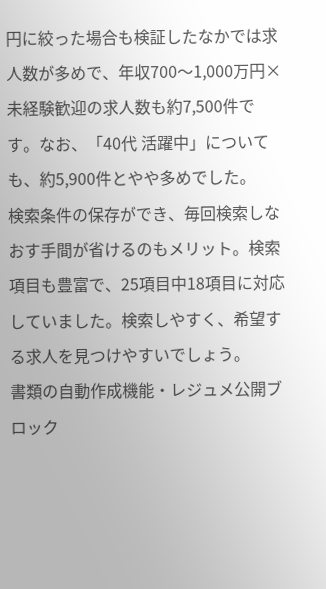円に絞った場合も検証したなかでは求人数が多めで、年収700〜1,000万円×未経験歓迎の求人数も約7,500件です。なお、「40代 活躍中」についても、約5,900件とやや多めでした。
検索条件の保存ができ、毎回検索しなおす手間が省けるのもメリット。検索項目も豊富で、25項目中18項目に対応していました。検索しやすく、希望する求人を見つけやすいでしょう。
書類の自動作成機能・レジュメ公開ブロック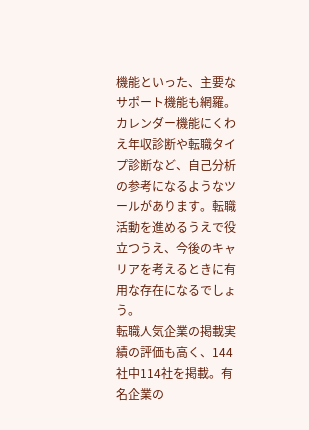機能といった、主要なサポート機能も網羅。カレンダー機能にくわえ年収診断や転職タイプ診断など、自己分析の参考になるようなツールがあります。転職活動を進めるうえで役立つうえ、今後のキャリアを考えるときに有用な存在になるでしょう。
転職人気企業の掲載実績の評価も高く、144社中114社を掲載。有名企業の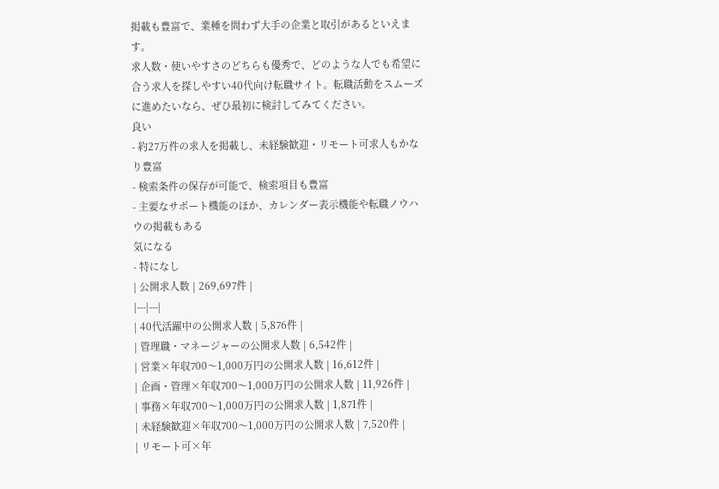掲載も豊富で、業種を問わず大手の企業と取引があるといえます。
求人数・使いやすさのどちらも優秀で、どのような人でも希望に合う求人を探しやすい40代向け転職サイト。転職活動をスムーズに進めたいなら、ぜひ最初に検討してみてください。
良い
- 約27万件の求人を掲載し、未経験歓迎・リモート可求人もかなり豊富
- 検索条件の保存が可能で、検索項目も豊富
- 主要なサポート機能のほか、カレンダー表示機能や転職ノウハウの掲載もある
気になる
- 特になし
| 公開求人数 | 269,697件 |
|---|---|
| 40代活躍中の公開求人数 | 5,876件 |
| 管理職・マネージャーの公開求人数 | 6,542件 |
| 営業×年収700〜1,000万円の公開求人数 | 16,612件 |
| 企画・管理×年収700〜1,000万円の公開求人数 | 11,926件 |
| 事務×年収700〜1,000万円の公開求人数 | 1,871件 |
| 未経験歓迎×年収700〜1,000万円の公開求人数 | 7,520件 |
| リモート可×年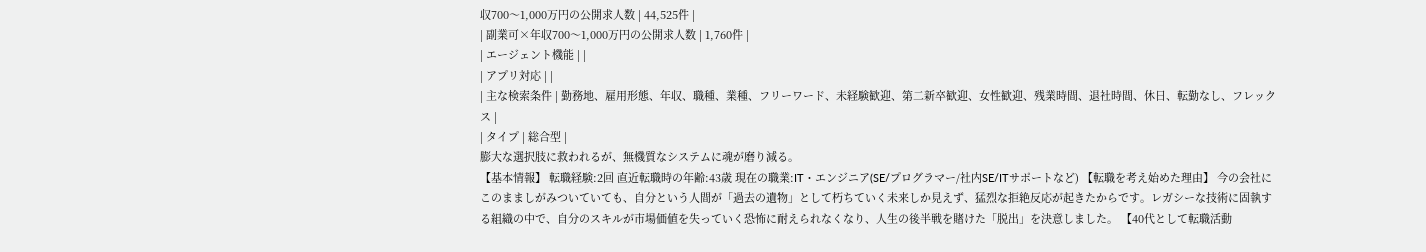収700〜1,000万円の公開求人数 | 44,525件 |
| 副業可×年収700〜1,000万円の公開求人数 | 1,760件 |
| エージェント機能 | |
| アプリ対応 | |
| 主な検索条件 | 勤務地、雇用形態、年収、職種、業種、フリーワード、未経験歓迎、第二新卒歓迎、女性歓迎、残業時間、退社時間、休日、転勤なし、フレックス |
| タイプ | 総合型 |
膨大な選択肢に救われるが、無機質なシステムに魂が磨り減る。
【基本情報】 転職経験:2回 直近転職時の年齢:43歳 現在の職業:IT・エンジニア(SE/プログラマー/社内SE/ITサポートなど) 【転職を考え始めた理由】 今の会社にこのまましがみついていても、自分という人間が「過去の遺物」として朽ちていく未来しか見えず、猛烈な拒絶反応が起きたからです。レガシーな技術に固執する組織の中で、自分のスキルが市場価値を失っていく恐怖に耐えられなくなり、人生の後半戦を賭けた「脱出」を決意しました。 【40代として転職活動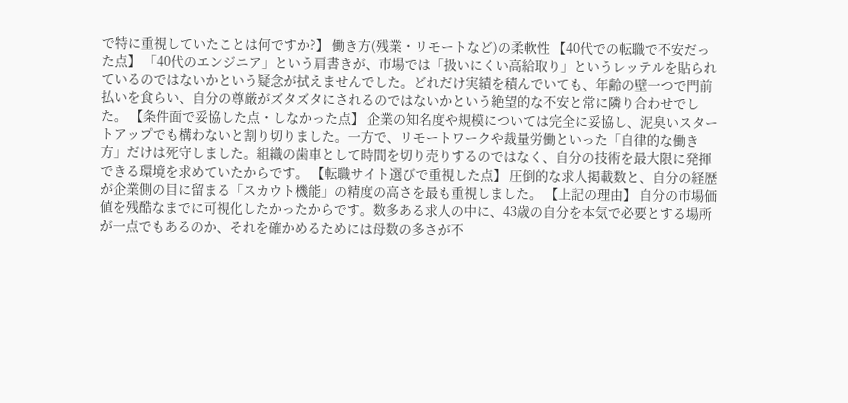で特に重視していたことは何ですか?】 働き方(残業・リモートなど)の柔軟性 【40代での転職で不安だった点】 「40代のエンジニア」という肩書きが、市場では「扱いにくい高給取り」というレッテルを貼られているのではないかという疑念が拭えませんでした。どれだけ実績を積んでいても、年齢の壁一つで門前払いを食らい、自分の尊厳がズタズタにされるのではないかという絶望的な不安と常に隣り合わせでした。 【条件面で妥協した点・しなかった点】 企業の知名度や規模については完全に妥協し、泥臭いスタートアップでも構わないと割り切りました。一方で、リモートワークや裁量労働といった「自律的な働き方」だけは死守しました。組織の歯車として時間を切り売りするのではなく、自分の技術を最大限に発揮できる環境を求めていたからです。 【転職サイト選びで重視した点】 圧倒的な求人掲載数と、自分の経歴が企業側の目に留まる「スカウト機能」の精度の高さを最も重視しました。 【上記の理由】 自分の市場価値を残酷なまでに可視化したかったからです。数多ある求人の中に、43歳の自分を本気で必要とする場所が一点でもあるのか、それを確かめるためには母数の多さが不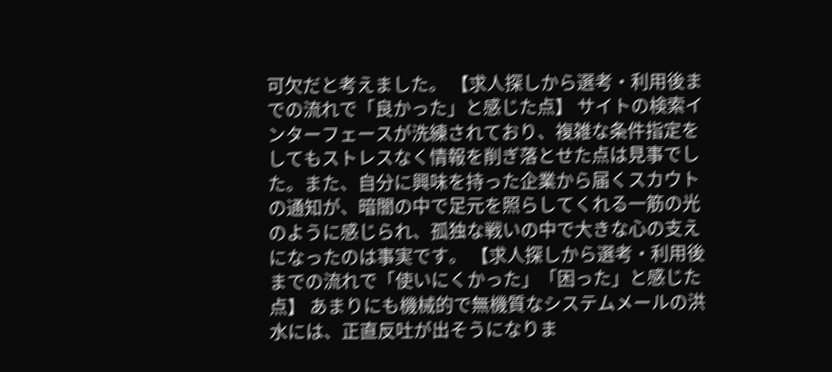可欠だと考えました。 【求人探しから選考・利用後までの流れで「良かった」と感じた点】 サイトの検索インターフェースが洗練されており、複雑な条件指定をしてもストレスなく情報を削ぎ落とせた点は見事でした。また、自分に興味を持った企業から届くスカウトの通知が、暗闇の中で足元を照らしてくれる一筋の光のように感じられ、孤独な戦いの中で大きな心の支えになったのは事実です。 【求人探しから選考・利用後までの流れで「使いにくかった」「困った」と感じた点】 あまりにも機械的で無機質なシステムメールの洪水には、正直反吐が出そうになりま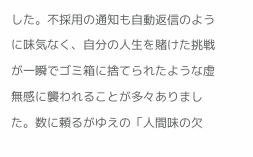した。不採用の通知も自動返信のように味気なく、自分の人生を賭けた挑戦が一瞬でゴミ箱に捨てられたような虚無感に襲われることが多々ありました。数に頼るがゆえの「人間味の欠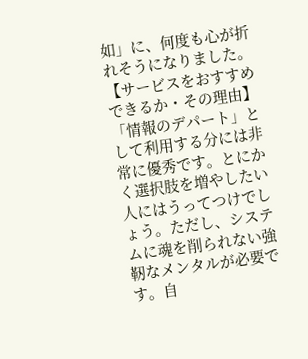如」に、何度も心が折れそうになりました。 【サービスをおすすめできるか・その理由】 「情報のデパート」として利用する分には非常に優秀です。とにかく選択肢を増やしたい人にはうってつけでしょう。ただし、システムに魂を削られない強靭なメンタルが必要です。自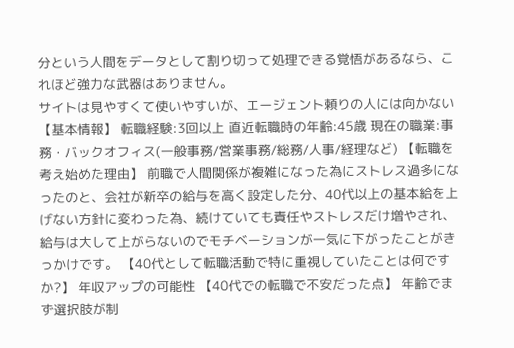分という人間をデータとして割り切って処理できる覚悟があるなら、これほど強力な武器はありません。
サイトは見やすくて使いやすいが、エージェント頼りの人には向かない
【基本情報】 転職経験:3回以上 直近転職時の年齢:45歳 現在の職業:事務・バックオフィス(一般事務/営業事務/総務/人事/経理など) 【転職を考え始めた理由】 前職で人間関係が複雑になった為にストレス過多になったのと、会社が新卒の給与を高く設定した分、40代以上の基本給を上げない方針に変わった為、続けていても責任やストレスだけ増やされ、給与は大して上がらないのでモチベーションが一気に下がったことがきっかけです。 【40代として転職活動で特に重視していたことは何ですか?】 年収アップの可能性 【40代での転職で不安だった点】 年齢でまず選択肢が制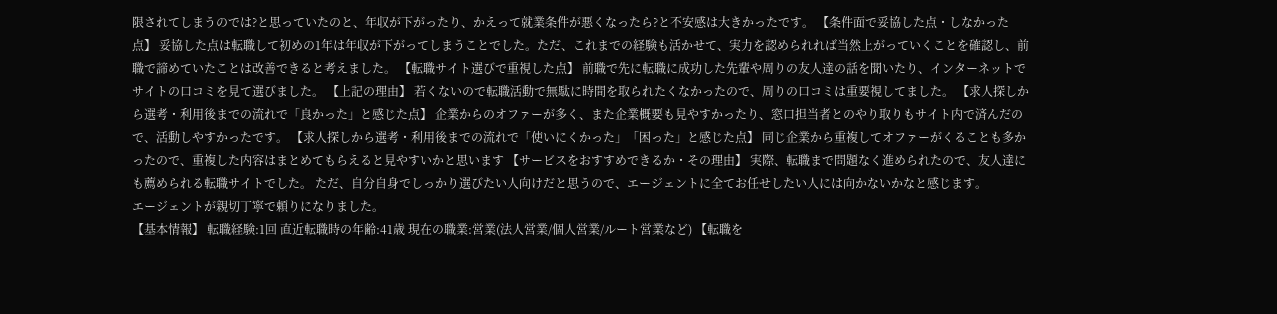限されてしまうのでは?と思っていたのと、年収が下がったり、かえって就業条件が悪くなったら?と不安感は大きかったです。 【条件面で妥協した点・しなかった点】 妥協した点は転職して初めの1年は年収が下がってしまうことでした。ただ、これまでの経験も活かせて、実力を認められれば当然上がっていくことを確認し、前職で諦めていたことは改善できると考えました。 【転職サイト選びで重視した点】 前職で先に転職に成功した先輩や周りの友人達の話を聞いたり、インターネットでサイトの口コミを見て選びました。 【上記の理由】 若くないので転職活動で無駄に時間を取られたくなかったので、周りの口コミは重要視してました。 【求人探しから選考・利用後までの流れで「良かった」と感じた点】 企業からのオファーが多く、また企業概要も見やすかったり、窓口担当者とのやり取りもサイト内で済んだので、活動しやすかったです。 【求人探しから選考・利用後までの流れで「使いにくかった」「困った」と感じた点】 同じ企業から重複してオファーがくることも多かったので、重複した内容はまとめてもらえると見やすいかと思います 【サービスをおすすめできるか・その理由】 実際、転職まで問題なく進められたので、友人達にも薦められる転職サイトでした。 ただ、自分自身でしっかり選びたい人向けだと思うので、エージェントに全てお任せしたい人には向かないかなと感じます。
エージェントが親切丁寧で頼りになりました。
【基本情報】 転職経験:1回 直近転職時の年齢:41歳 現在の職業:営業(法人営業/個人営業/ルート営業など) 【転職を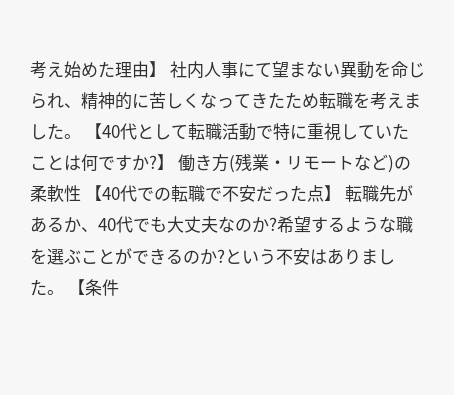考え始めた理由】 社内人事にて望まない異動を命じられ、精神的に苦しくなってきたため転職を考えました。 【40代として転職活動で特に重視していたことは何ですか?】 働き方(残業・リモートなど)の柔軟性 【40代での転職で不安だった点】 転職先があるか、40代でも大丈夫なのか?希望するような職を選ぶことができるのか?という不安はありました。 【条件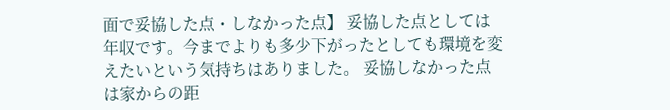面で妥協した点・しなかった点】 妥協した点としては年収です。今までよりも多少下がったとしても環境を変えたいという気持ちはありました。 妥協しなかった点は家からの距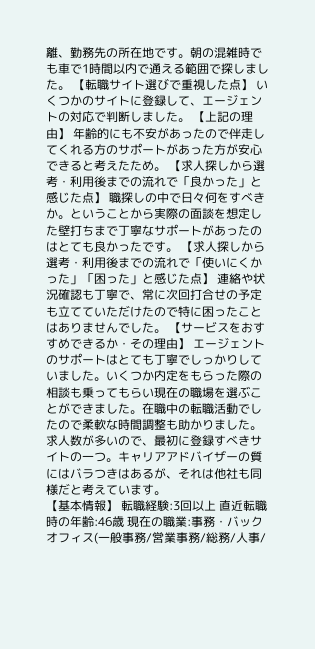離、勤務先の所在地です。朝の混雑時でも車で1時間以内で通える範囲で探しました。 【転職サイト選びで重視した点】 いくつかのサイトに登録して、エージェントの対応で判断しました。 【上記の理由】 年齢的にも不安があったので伴走してくれる方のサポートがあった方が安心できると考えたため。 【求人探しから選考・利用後までの流れで「良かった」と感じた点】 職探しの中で日々何をすべきか。ということから実際の面談を想定した壁打ちまで丁寧なサポートがあったのはとても良かったです。 【求人探しから選考・利用後までの流れで「使いにくかった」「困った」と感じた点】 連絡や状況確認も丁寧で、常に次回打合せの予定も立てていただけたので特に困ったことはありませんでした。 【サービスをおすすめできるか・その理由】 エージェントのサポートはとても丁寧でしっかりしていました。いくつか内定をもらった際の相談も乗ってもらい現在の職場を選ぶことができました。在職中の転職活動でしたので柔軟な時間調整も助かりました。
求人数が多いので、最初に登録すべきサイトの一つ。キャリアアドバイザーの質にはバラつきはあるが、それは他社も同様だと考えています。
【基本情報】 転職経験:3回以上 直近転職時の年齢:46歳 現在の職業:事務・バックオフィス(一般事務/営業事務/総務/人事/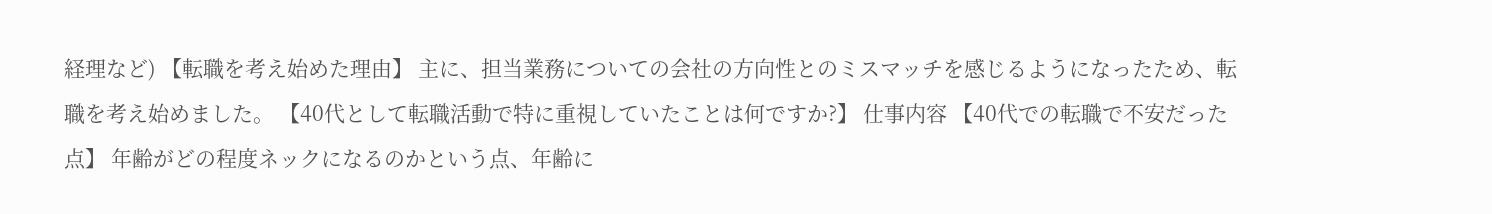経理など) 【転職を考え始めた理由】 主に、担当業務についての会社の方向性とのミスマッチを感じるようになったため、転職を考え始めました。 【40代として転職活動で特に重視していたことは何ですか?】 仕事内容 【40代での転職で不安だった点】 年齢がどの程度ネックになるのかという点、年齢に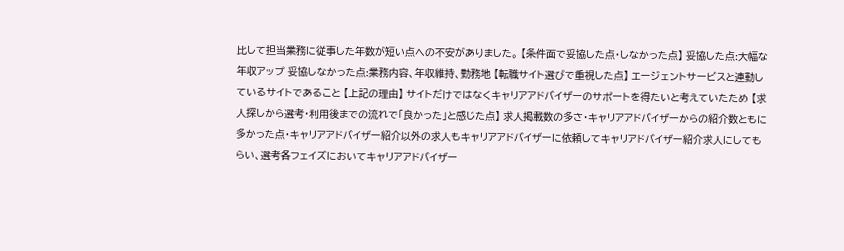比して担当業務に従事した年数が短い点への不安がありました。 【条件面で妥協した点・しなかった点】 妥協した点:大幅な年収アップ 妥協しなかった点:業務内容、年収維持、勤務地 【転職サイト選びで重視した点】 エージェントサービスと連動しているサイトであること 【上記の理由】 サイトだけではなくキャリアアドバイザーのサポートを得たいと考えていたため 【求人探しから選考・利用後までの流れで「良かった」と感じた点】 求人掲載数の多さ・キャリアアドバイザーからの紹介数ともに多かった点・キャリアアドバイザー紹介以外の求人もキャリアアドバイザーに依頼してキャリアドバイザー紹介求人にしてもらい、選考各フェイズにおいてキャリアアドバイザー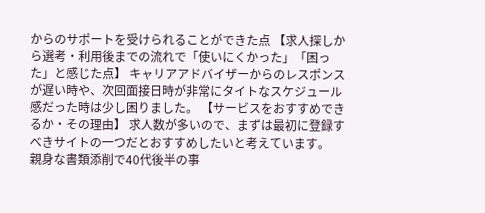からのサポートを受けられることができた点 【求人探しから選考・利用後までの流れで「使いにくかった」「困った」と感じた点】 キャリアアドバイザーからのレスポンスが遅い時や、次回面接日時が非常にタイトなスケジュール感だった時は少し困りました。 【サービスをおすすめできるか・その理由】 求人数が多いので、まずは最初に登録すべきサイトの一つだとおすすめしたいと考えています。
親身な書類添削で40代後半の事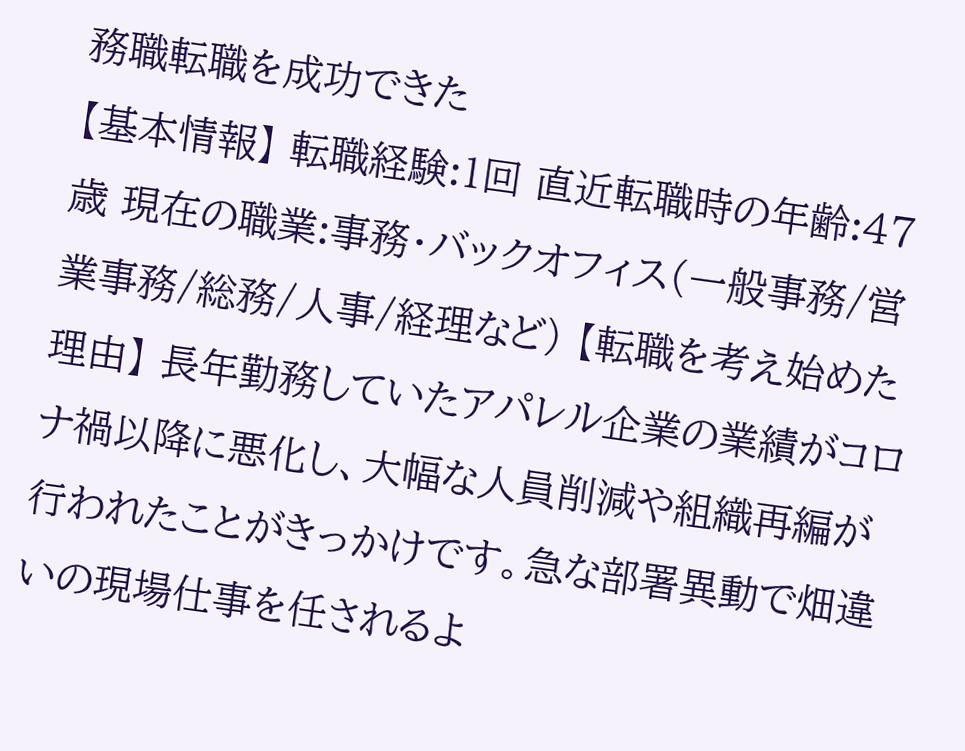務職転職を成功できた
【基本情報】 転職経験:1回 直近転職時の年齢:47歳 現在の職業:事務・バックオフィス(一般事務/営業事務/総務/人事/経理など) 【転職を考え始めた理由】 長年勤務していたアパレル企業の業績がコロナ禍以降に悪化し、大幅な人員削減や組織再編が行われたことがきっかけです。急な部署異動で畑違いの現場仕事を任されるよ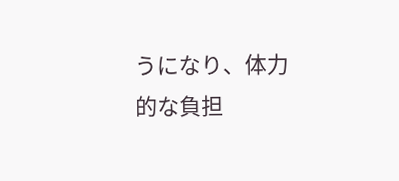うになり、体力的な負担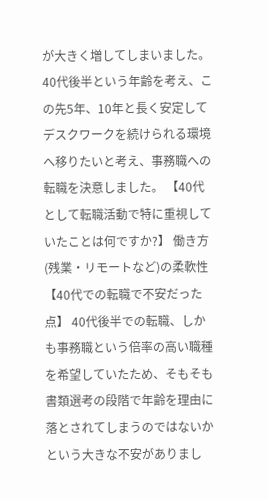が大きく増してしまいました。40代後半という年齢を考え、この先5年、10年と長く安定してデスクワークを続けられる環境へ移りたいと考え、事務職への転職を決意しました。 【40代として転職活動で特に重視していたことは何ですか?】 働き方(残業・リモートなど)の柔軟性 【40代での転職で不安だった点】 40代後半での転職、しかも事務職という倍率の高い職種を希望していたため、そもそも書類選考の段階で年齢を理由に落とされてしまうのではないかという大きな不安がありまし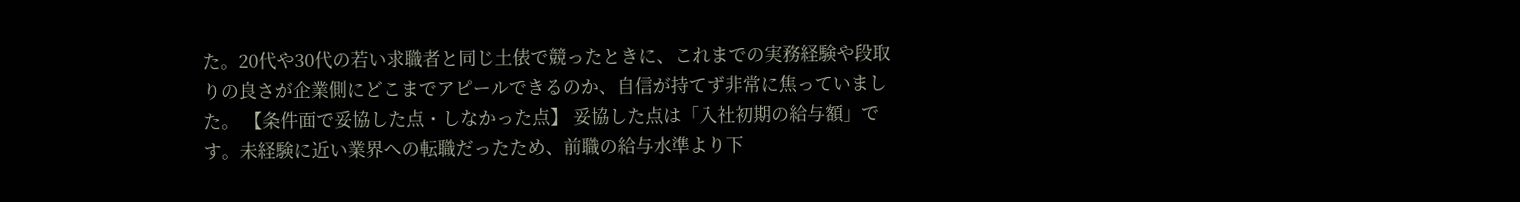た。20代や30代の若い求職者と同じ土俵で競ったときに、これまでの実務経験や段取りの良さが企業側にどこまでアピールできるのか、自信が持てず非常に焦っていました。 【条件面で妥協した点・しなかった点】 妥協した点は「入社初期の給与額」です。未経験に近い業界への転職だったため、前職の給与水準より下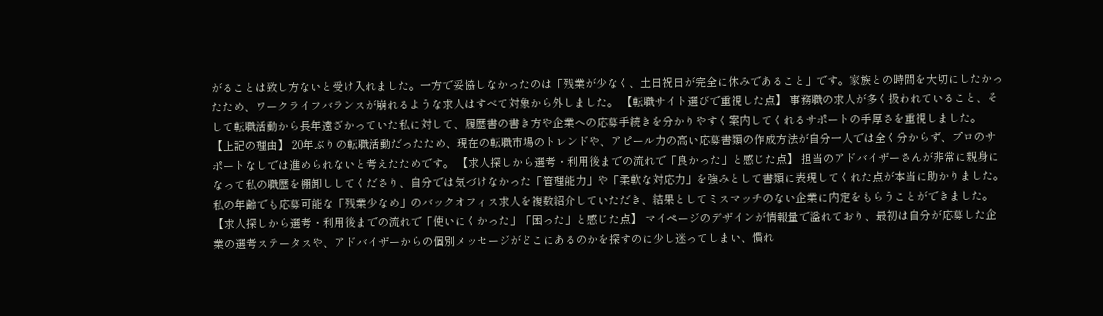がることは致し方ないと受け入れました。一方で妥協しなかったのは「残業が少なく、土日祝日が完全に休みであること」です。家族との時間を大切にしたかったため、ワークライフバランスが崩れるような求人はすべて対象から外しました。 【転職サイト選びで重視した点】 事務職の求人が多く扱われていること、そして転職活動から長年遠ざかっていた私に対して、履歴書の書き方や企業への応募手続きを分かりやすく案内してくれるサポートの手厚さを重視しました。 【上記の理由】 20年ぶりの転職活動だったため、現在の転職市場のトレンドや、アピール力の高い応募書類の作成方法が自分一人では全く分からず、プロのサポートなしでは進められないと考えたためです。 【求人探しから選考・利用後までの流れで「良かった」と感じた点】 担当のアドバイザーさんが非常に親身になって私の職歴を棚卸ししてくださり、自分では気づけなかった「管理能力」や「柔軟な対応力」を強みとして書類に表現してくれた点が本当に助かりました。私の年齢でも応募可能な「残業少なめ」のバックオフィス求人を複数紹介していただき、結果としてミスマッチのない企業に内定をもらうことができました。 【求人探しから選考・利用後までの流れで「使いにくかった」「困った」と感じた点】 マイページのデザインが情報量で溢れており、最初は自分が応募した企業の選考ステータスや、アドバイザーからの個別メッセージがどこにあるのかを探すのに少し迷ってしまい、慣れ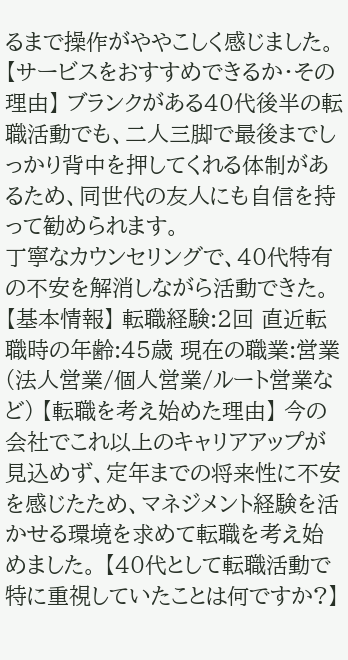るまで操作がややこしく感じました。 【サービスをおすすめできるか・その理由】 ブランクがある40代後半の転職活動でも、二人三脚で最後までしっかり背中を押してくれる体制があるため、同世代の友人にも自信を持って勧められます。
丁寧なカウンセリングで、40代特有の不安を解消しながら活動できた。
【基本情報】 転職経験:2回 直近転職時の年齢:45歳 現在の職業:営業(法人営業/個人営業/ルート営業など) 【転職を考え始めた理由】 今の会社でこれ以上のキャリアアップが見込めず、定年までの将来性に不安を感じたため、マネジメント経験を活かせる環境を求めて転職を考え始めました。 【40代として転職活動で特に重視していたことは何ですか?】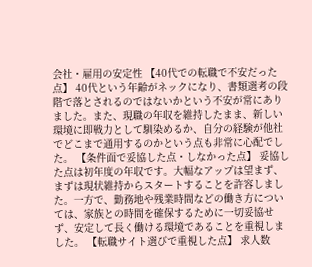会社・雇用の安定性 【40代での転職で不安だった点】 40代という年齢がネックになり、書類選考の段階で落とされるのではないかという不安が常にありました。また、現職の年収を維持したまま、新しい環境に即戦力として馴染めるか、自分の経験が他社でどこまで通用するのかという点も非常に心配でした。 【条件面で妥協した点・しなかった点】 妥協した点は初年度の年収です。大幅なアップは望まず、まずは現状維持からスタートすることを許容しました。一方で、勤務地や残業時間などの働き方については、家族との時間を確保するために一切妥協せず、安定して長く働ける環境であることを重視しました。 【転職サイト選びで重視した点】 求人数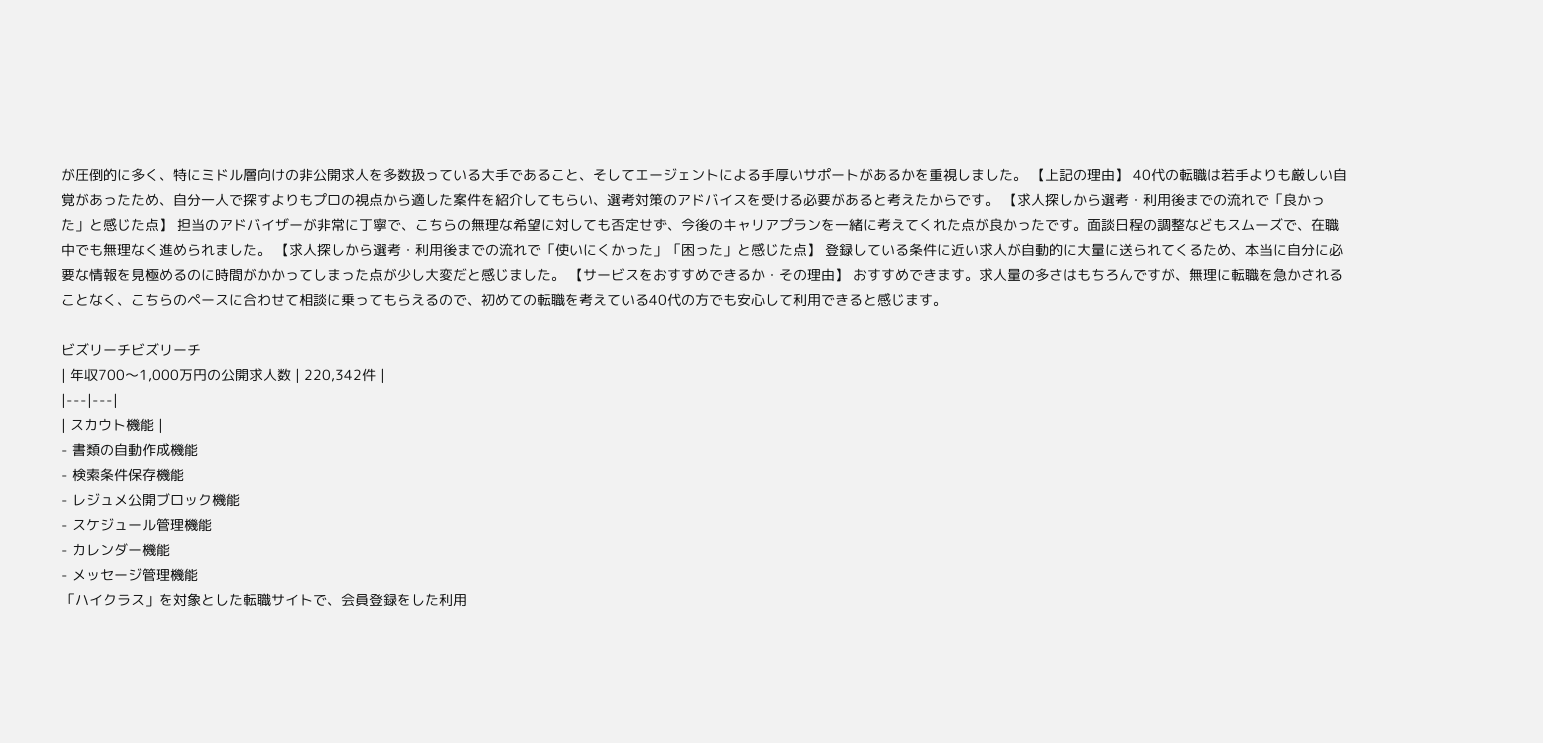が圧倒的に多く、特にミドル層向けの非公開求人を多数扱っている大手であること、そしてエージェントによる手厚いサポートがあるかを重視しました。 【上記の理由】 40代の転職は若手よりも厳しい自覚があったため、自分一人で探すよりもプロの視点から適した案件を紹介してもらい、選考対策のアドバイスを受ける必要があると考えたからです。 【求人探しから選考・利用後までの流れで「良かった」と感じた点】 担当のアドバイザーが非常に丁寧で、こちらの無理な希望に対しても否定せず、今後のキャリアプランを一緒に考えてくれた点が良かったです。面談日程の調整などもスムーズで、在職中でも無理なく進められました。 【求人探しから選考・利用後までの流れで「使いにくかった」「困った」と感じた点】 登録している条件に近い求人が自動的に大量に送られてくるため、本当に自分に必要な情報を見極めるのに時間がかかってしまった点が少し大変だと感じました。 【サービスをおすすめできるか・その理由】 おすすめできます。求人量の多さはもちろんですが、無理に転職を急かされることなく、こちらのペースに合わせて相談に乗ってもらえるので、初めての転職を考えている40代の方でも安心して利用できると感じます。

ビズリーチビズリーチ
| 年収700〜1,000万円の公開求人数 | 220,342件 |
|---|---|
| スカウト機能 |
- 書類の自動作成機能
- 検索条件保存機能
- レジュメ公開ブロック機能
- スケジュール管理機能
- カレンダー機能
- メッセージ管理機能
「ハイクラス」を対象とした転職サイトで、会員登録をした利用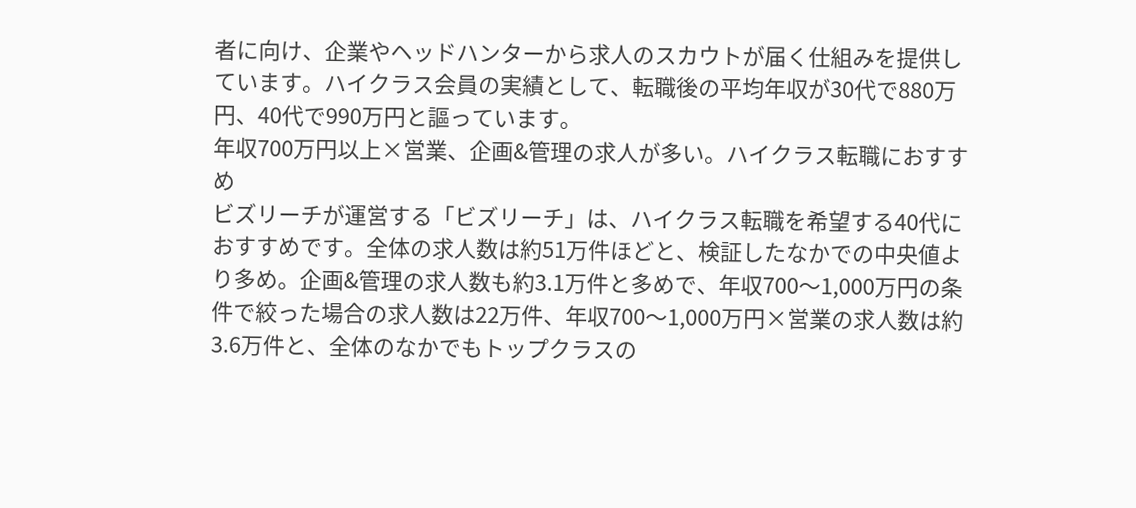者に向け、企業やヘッドハンターから求人のスカウトが届く仕組みを提供しています。ハイクラス会員の実績として、転職後の平均年収が30代で880万円、40代で990万円と謳っています。
年収700万円以上×営業、企画&管理の求人が多い。ハイクラス転職におすすめ
ビズリーチが運営する「ビズリーチ」は、ハイクラス転職を希望する40代におすすめです。全体の求人数は約51万件ほどと、検証したなかでの中央値より多め。企画&管理の求人数も約3.1万件と多めで、年収700〜1,000万円の条件で絞った場合の求人数は22万件、年収700〜1,000万円×営業の求人数は約3.6万件と、全体のなかでもトップクラスの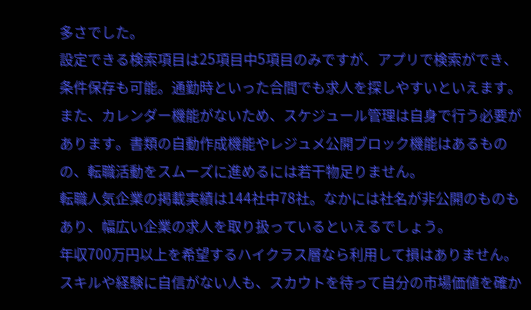多さでした。
設定できる検索項目は25項目中5項目のみですが、アプリで検索ができ、条件保存も可能。通勤時といった合間でも求人を探しやすいといえます。
また、カレンダー機能がないため、スケジュール管理は自身で行う必要があります。書類の自動作成機能やレジュメ公開ブロック機能はあるものの、転職活動をスムーズに進めるには若干物足りません。
転職人気企業の掲載実績は144社中78社。なかには社名が非公開のものもあり、幅広い企業の求人を取り扱っているといえるでしょう。
年収700万円以上を希望するハイクラス層なら利用して損はありません。スキルや経験に自信がない人も、スカウトを待って自分の市場価値を確か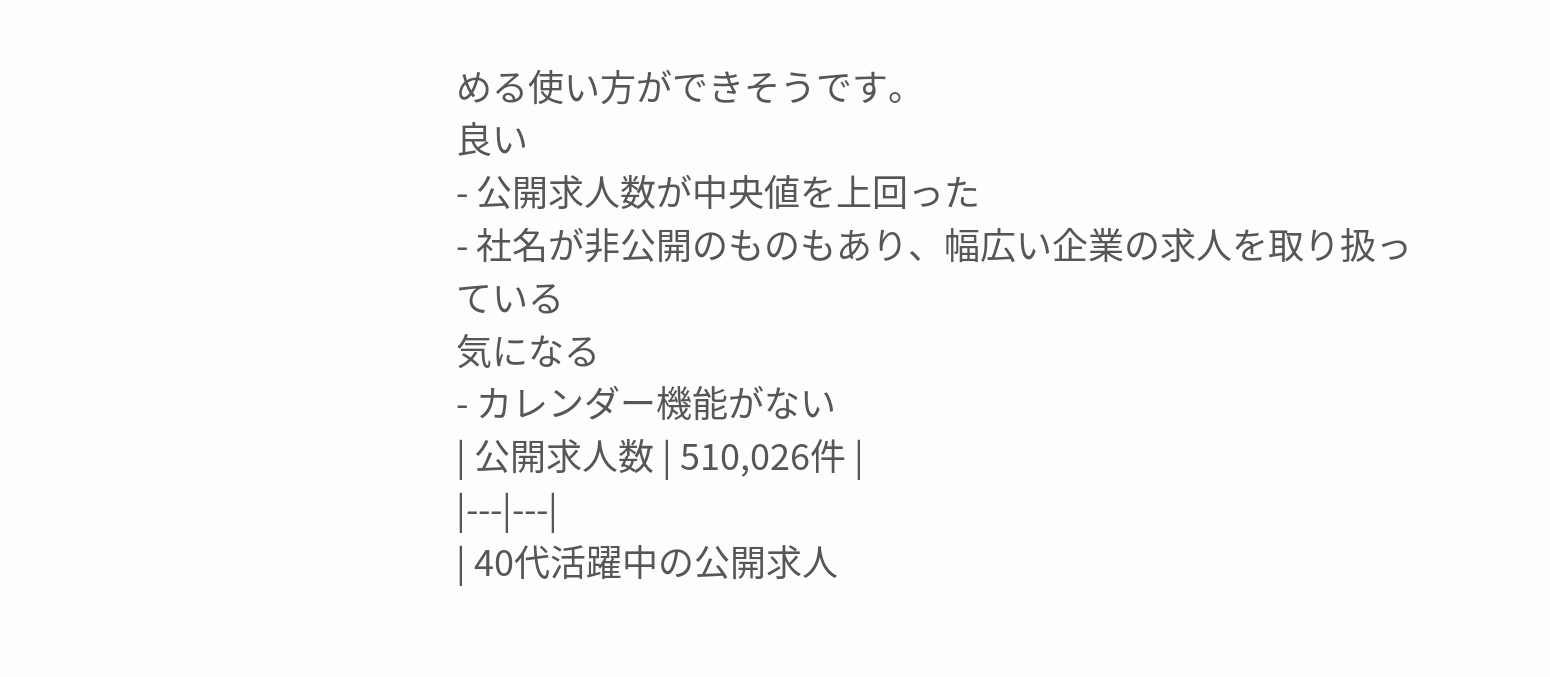める使い方ができそうです。
良い
- 公開求人数が中央値を上回った
- 社名が非公開のものもあり、幅広い企業の求人を取り扱っている
気になる
- カレンダー機能がない
| 公開求人数 | 510,026件 |
|---|---|
| 40代活躍中の公開求人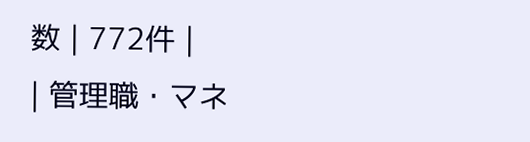数 | 772件 |
| 管理職・マネ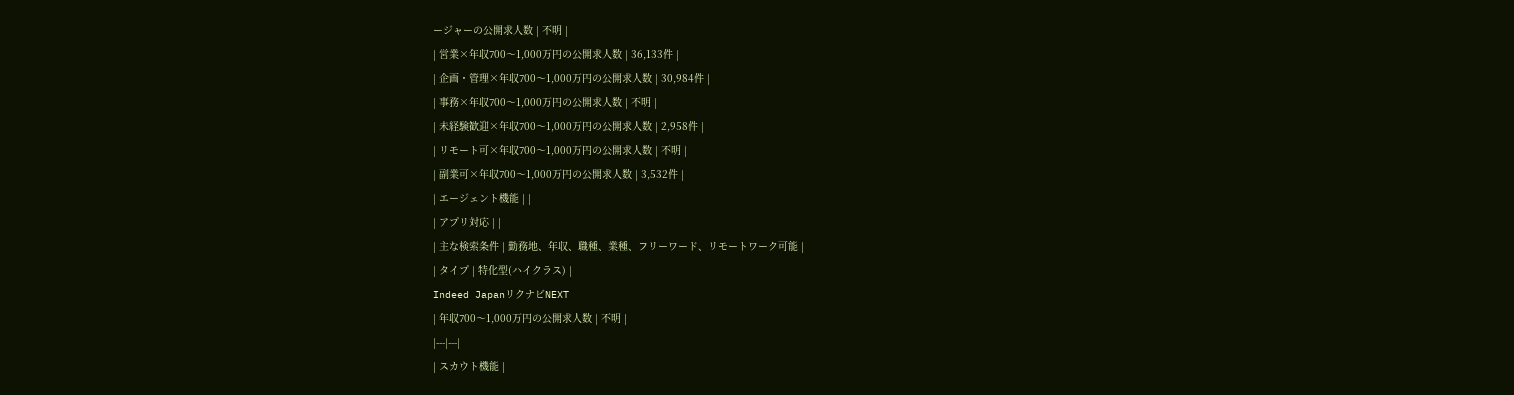ージャーの公開求人数 | 不明 |
| 営業×年収700〜1,000万円の公開求人数 | 36,133件 |
| 企画・管理×年収700〜1,000万円の公開求人数 | 30,984件 |
| 事務×年収700〜1,000万円の公開求人数 | 不明 |
| 未経験歓迎×年収700〜1,000万円の公開求人数 | 2,958件 |
| リモート可×年収700〜1,000万円の公開求人数 | 不明 |
| 副業可×年収700〜1,000万円の公開求人数 | 3,532件 |
| エージェント機能 | |
| アプリ対応 | |
| 主な検索条件 | 勤務地、年収、職種、業種、フリーワード、リモートワーク可能 |
| タイプ | 特化型(ハイクラス) |
Indeed JapanリクナビNEXT
| 年収700〜1,000万円の公開求人数 | 不明 |
|---|---|
| スカウト機能 |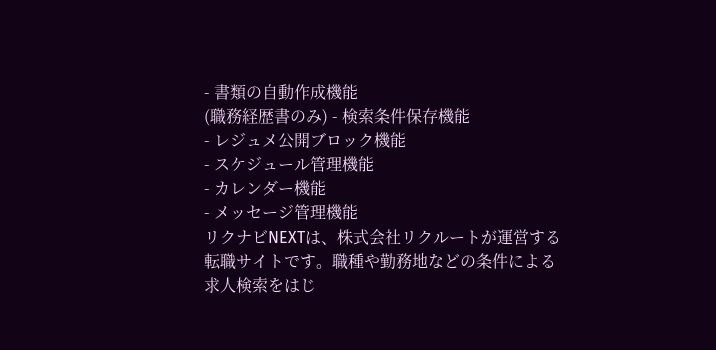- 書類の自動作成機能
(職務経歴書のみ) - 検索条件保存機能
- レジュメ公開ブロック機能
- スケジュール管理機能
- カレンダー機能
- メッセージ管理機能
リクナビNEXTは、株式会社リクルートが運営する転職サイトです。職種や勤務地などの条件による求人検索をはじ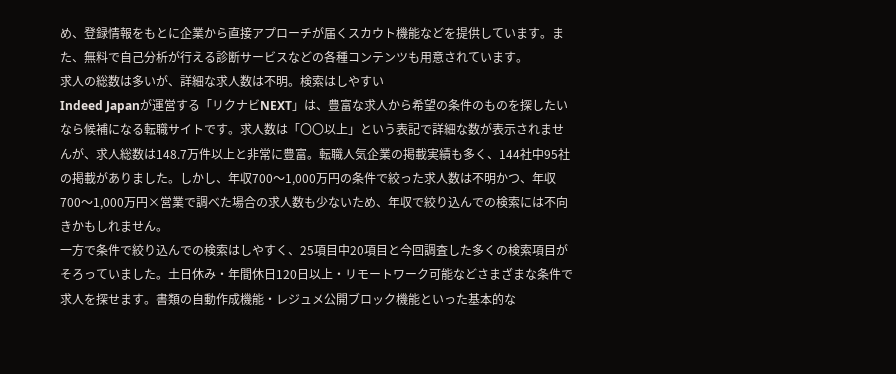め、登録情報をもとに企業から直接アプローチが届くスカウト機能などを提供しています。また、無料で自己分析が行える診断サービスなどの各種コンテンツも用意されています。
求人の総数は多いが、詳細な求人数は不明。検索はしやすい
Indeed Japanが運営する「リクナビNEXT」は、豊富な求人から希望の条件のものを探したいなら候補になる転職サイトです。求人数は「〇〇以上」という表記で詳細な数が表示されませんが、求人総数は148.7万件以上と非常に豊富。転職人気企業の掲載実績も多く、144社中95社の掲載がありました。しかし、年収700〜1,000万円の条件で絞った求人数は不明かつ、年収700〜1,000万円×営業で調べた場合の求人数も少ないため、年収で絞り込んでの検索には不向きかもしれません。
一方で条件で絞り込んでの検索はしやすく、25項目中20項目と今回調査した多くの検索項目がそろっていました。土日休み・年間休日120日以上・リモートワーク可能などさまざまな条件で求人を探せます。書類の自動作成機能・レジュメ公開ブロック機能といった基本的な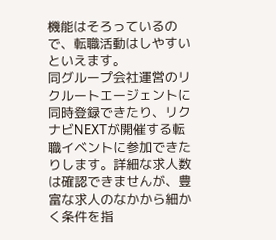機能はそろっているので、転職活動はしやすいといえます。
同グループ会社運営のリクルートエージェントに同時登録できたり、リクナビNEXTが開催する転職イベントに参加できたりします。詳細な求人数は確認できませんが、豊富な求人のなかから細かく条件を指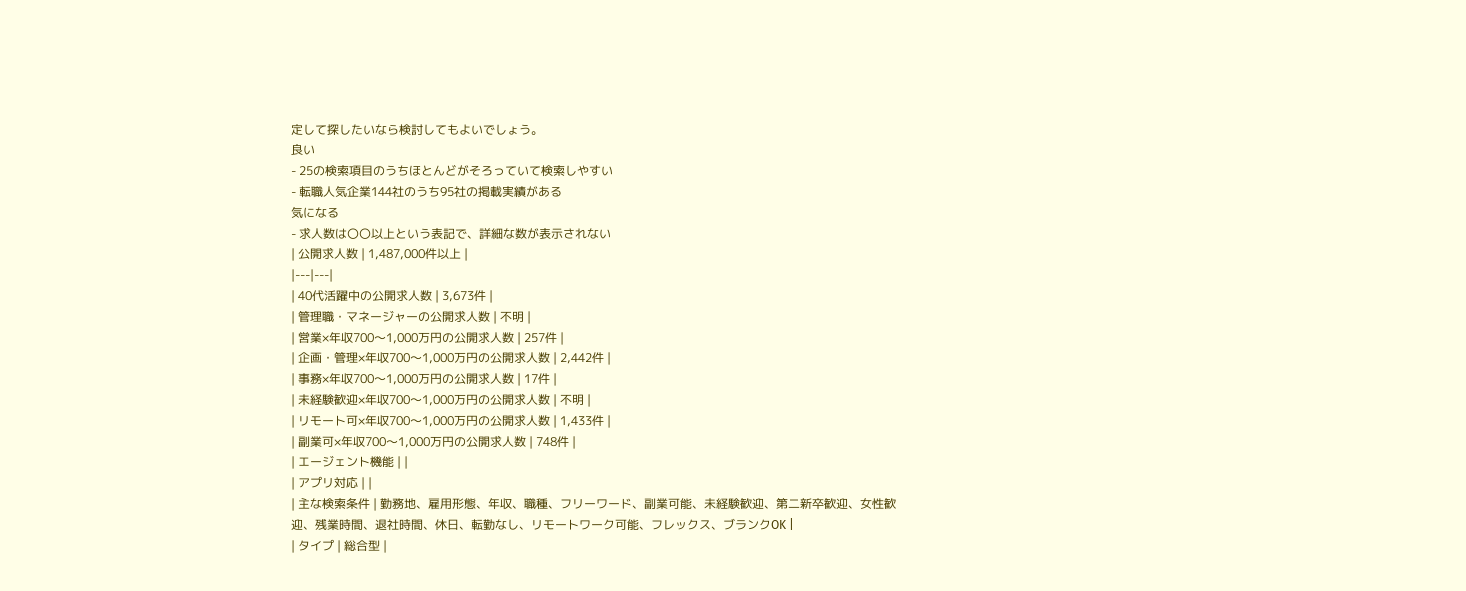定して探したいなら検討してもよいでしょう。
良い
- 25の検索項目のうちほとんどがそろっていて検索しやすい
- 転職人気企業144社のうち95社の掲載実績がある
気になる
- 求人数は〇〇以上という表記で、詳細な数が表示されない
| 公開求人数 | 1,487,000件以上 |
|---|---|
| 40代活躍中の公開求人数 | 3,673件 |
| 管理職・マネージャーの公開求人数 | 不明 |
| 営業×年収700〜1,000万円の公開求人数 | 257件 |
| 企画・管理×年収700〜1,000万円の公開求人数 | 2,442件 |
| 事務×年収700〜1,000万円の公開求人数 | 17件 |
| 未経験歓迎×年収700〜1,000万円の公開求人数 | 不明 |
| リモート可×年収700〜1,000万円の公開求人数 | 1,433件 |
| 副業可×年収700〜1,000万円の公開求人数 | 748件 |
| エージェント機能 | |
| アプリ対応 | |
| 主な検索条件 | 勤務地、雇用形態、年収、職種、フリーワード、副業可能、未経験歓迎、第二新卒歓迎、女性歓迎、残業時間、退社時間、休日、転勤なし、リモートワーク可能、フレックス、ブランクOK |
| タイプ | 総合型 |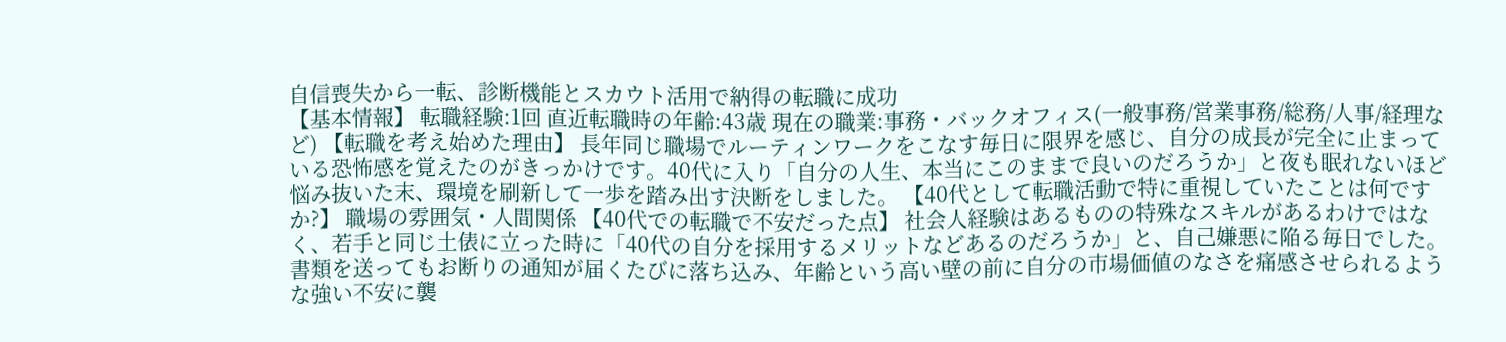自信喪失から一転、診断機能とスカウト活用で納得の転職に成功
【基本情報】 転職経験:1回 直近転職時の年齢:43歳 現在の職業:事務・バックオフィス(一般事務/営業事務/総務/人事/経理など) 【転職を考え始めた理由】 長年同じ職場でルーティンワークをこなす毎日に限界を感じ、自分の成長が完全に止まっている恐怖感を覚えたのがきっかけです。40代に入り「自分の人生、本当にこのままで良いのだろうか」と夜も眠れないほど悩み抜いた末、環境を刷新して一歩を踏み出す決断をしました。 【40代として転職活動で特に重視していたことは何ですか?】 職場の雰囲気・人間関係 【40代での転職で不安だった点】 社会人経験はあるものの特殊なスキルがあるわけではなく、若手と同じ土俵に立った時に「40代の自分を採用するメリットなどあるのだろうか」と、自己嫌悪に陥る毎日でした。書類を送ってもお断りの通知が届くたびに落ち込み、年齢という高い壁の前に自分の市場価値のなさを痛感させられるような強い不安に襲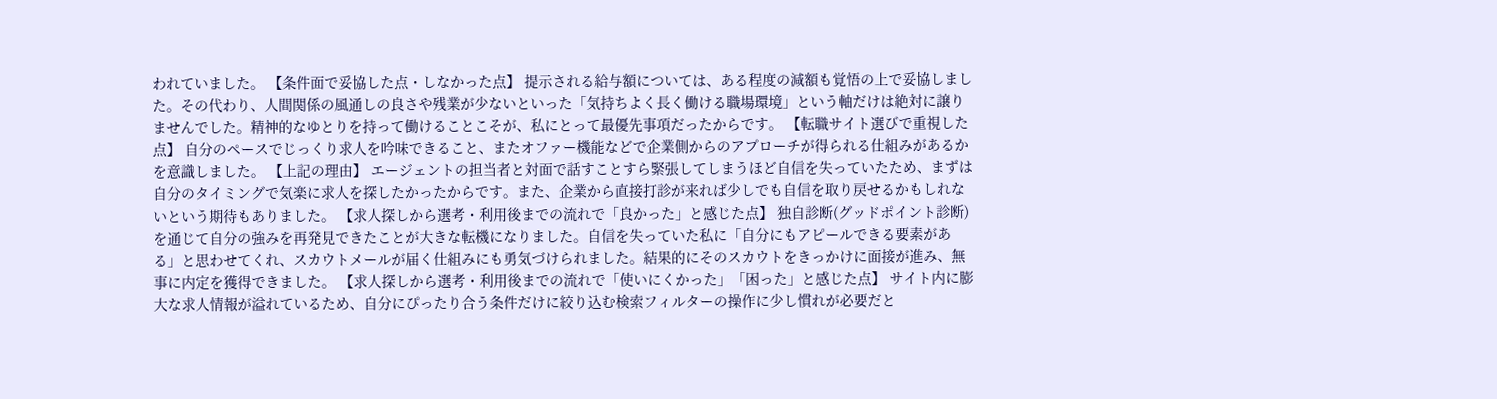われていました。 【条件面で妥協した点・しなかった点】 提示される給与額については、ある程度の減額も覚悟の上で妥協しました。その代わり、人間関係の風通しの良さや残業が少ないといった「気持ちよく長く働ける職場環境」という軸だけは絶対に譲りませんでした。精神的なゆとりを持って働けることこそが、私にとって最優先事項だったからです。 【転職サイト選びで重視した点】 自分のペースでじっくり求人を吟味できること、またオファー機能などで企業側からのアプローチが得られる仕組みがあるかを意識しました。 【上記の理由】 エージェントの担当者と対面で話すことすら緊張してしまうほど自信を失っていたため、まずは自分のタイミングで気楽に求人を探したかったからです。また、企業から直接打診が来れば少しでも自信を取り戻せるかもしれないという期待もありました。 【求人探しから選考・利用後までの流れで「良かった」と感じた点】 独自診断(グッドポイント診断)を通じて自分の強みを再発見できたことが大きな転機になりました。自信を失っていた私に「自分にもアピールできる要素がある」と思わせてくれ、スカウトメールが届く仕組みにも勇気づけられました。結果的にそのスカウトをきっかけに面接が進み、無事に内定を獲得できました。 【求人探しから選考・利用後までの流れで「使いにくかった」「困った」と感じた点】 サイト内に膨大な求人情報が溢れているため、自分にぴったり合う条件だけに絞り込む検索フィルターの操作に少し慣れが必要だと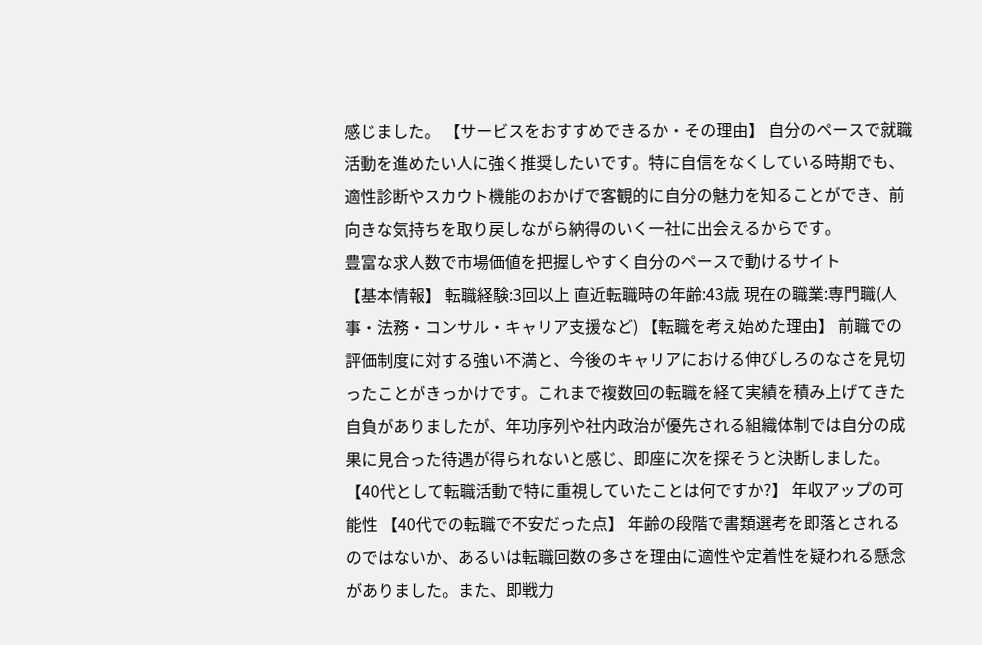感じました。 【サービスをおすすめできるか・その理由】 自分のペースで就職活動を進めたい人に強く推奨したいです。特に自信をなくしている時期でも、適性診断やスカウト機能のおかげで客観的に自分の魅力を知ることができ、前向きな気持ちを取り戻しながら納得のいく一社に出会えるからです。
豊富な求人数で市場価値を把握しやすく自分のペースで動けるサイト
【基本情報】 転職経験:3回以上 直近転職時の年齢:43歳 現在の職業:専門職(人事・法務・コンサル・キャリア支援など) 【転職を考え始めた理由】 前職での評価制度に対する強い不満と、今後のキャリアにおける伸びしろのなさを見切ったことがきっかけです。これまで複数回の転職を経て実績を積み上げてきた自負がありましたが、年功序列や社内政治が優先される組織体制では自分の成果に見合った待遇が得られないと感じ、即座に次を探そうと決断しました。 【40代として転職活動で特に重視していたことは何ですか?】 年収アップの可能性 【40代での転職で不安だった点】 年齢の段階で書類選考を即落とされるのではないか、あるいは転職回数の多さを理由に適性や定着性を疑われる懸念がありました。また、即戦力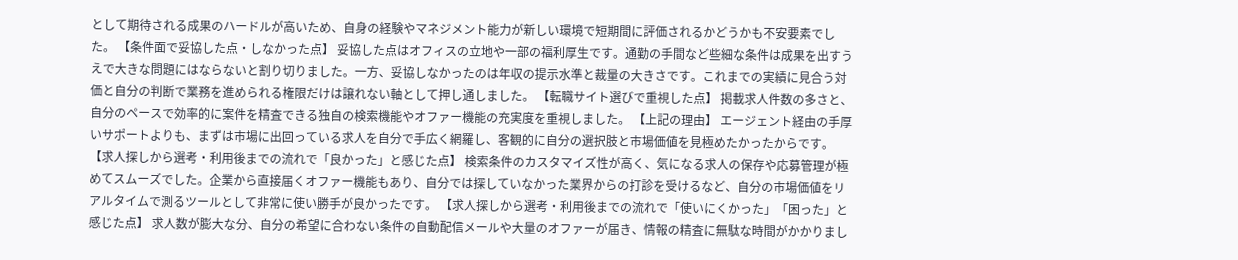として期待される成果のハードルが高いため、自身の経験やマネジメント能力が新しい環境で短期間に評価されるかどうかも不安要素でした。 【条件面で妥協した点・しなかった点】 妥協した点はオフィスの立地や一部の福利厚生です。通勤の手間など些細な条件は成果を出すうえで大きな問題にはならないと割り切りました。一方、妥協しなかったのは年収の提示水準と裁量の大きさです。これまでの実績に見合う対価と自分の判断で業務を進められる権限だけは譲れない軸として押し通しました。 【転職サイト選びで重視した点】 掲載求人件数の多さと、自分のペースで効率的に案件を精査できる独自の検索機能やオファー機能の充実度を重視しました。 【上記の理由】 エージェント経由の手厚いサポートよりも、まずは市場に出回っている求人を自分で手広く網羅し、客観的に自分の選択肢と市場価値を見極めたかったからです。 【求人探しから選考・利用後までの流れで「良かった」と感じた点】 検索条件のカスタマイズ性が高く、気になる求人の保存や応募管理が極めてスムーズでした。企業から直接届くオファー機能もあり、自分では探していなかった業界からの打診を受けるなど、自分の市場価値をリアルタイムで測るツールとして非常に使い勝手が良かったです。 【求人探しから選考・利用後までの流れで「使いにくかった」「困った」と感じた点】 求人数が膨大な分、自分の希望に合わない条件の自動配信メールや大量のオファーが届き、情報の精査に無駄な時間がかかりまし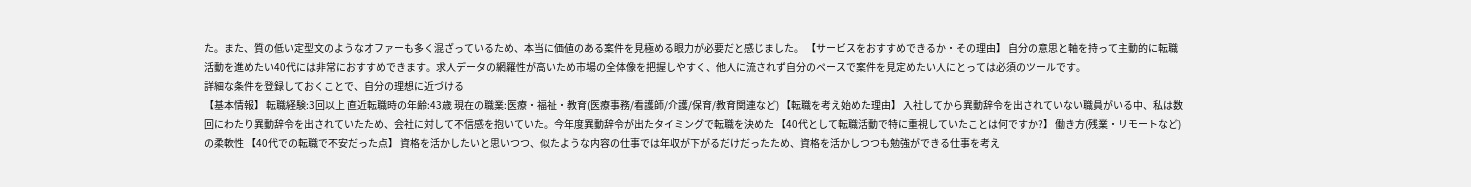た。また、質の低い定型文のようなオファーも多く混ざっているため、本当に価値のある案件を見極める眼力が必要だと感じました。 【サービスをおすすめできるか・その理由】 自分の意思と軸を持って主動的に転職活動を進めたい40代には非常におすすめできます。求人データの網羅性が高いため市場の全体像を把握しやすく、他人に流されず自分のペースで案件を見定めたい人にとっては必須のツールです。
詳細な条件を登録しておくことで、自分の理想に近づける
【基本情報】 転職経験:3回以上 直近転職時の年齢:43歳 現在の職業:医療・福祉・教育(医療事務/看護師/介護/保育/教育関連など) 【転職を考え始めた理由】 入社してから異動辞令を出されていない職員がいる中、私は数回にわたり異動辞令を出されていたため、会社に対して不信感を抱いていた。今年度異動辞令が出たタイミングで転職を決めた 【40代として転職活動で特に重視していたことは何ですか?】 働き方(残業・リモートなど)の柔軟性 【40代での転職で不安だった点】 資格を活かしたいと思いつつ、似たような内容の仕事では年収が下がるだけだったため、資格を活かしつつも勉強ができる仕事を考え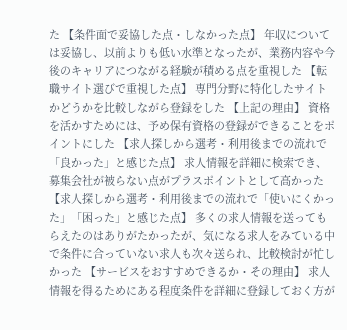た 【条件面で妥協した点・しなかった点】 年収については妥協し、以前よりも低い水準となったが、業務内容や今後のキャリアにつながる経験が積める点を重視した 【転職サイト選びで重視した点】 専門分野に特化したサイトかどうかを比較しながら登録をした 【上記の理由】 資格を活かすためには、予め保有資格の登録ができることをポイントにした 【求人探しから選考・利用後までの流れで「良かった」と感じた点】 求人情報を詳細に検索でき、募集会社が被らない点がプラスポイントとして高かった 【求人探しから選考・利用後までの流れで「使いにくかった」「困った」と感じた点】 多くの求人情報を送ってもらえたのはありがたかったが、気になる求人をみている中で条件に合っていない求人も次々送られ、比較検討が忙しかった 【サービスをおすすめできるか・その理由】 求人情報を得るためにある程度条件を詳細に登録しておく方が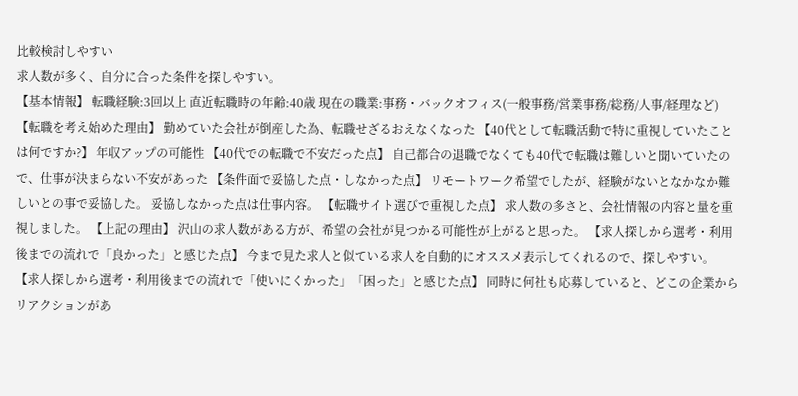比較検討しやすい
求人数が多く、自分に合った条件を探しやすい。
【基本情報】 転職経験:3回以上 直近転職時の年齢:40歳 現在の職業:事務・バックオフィス(一般事務/営業事務/総務/人事/経理など) 【転職を考え始めた理由】 勤めていた会社が倒産した為、転職せざるおえなくなった 【40代として転職活動で特に重視していたことは何ですか?】 年収アップの可能性 【40代での転職で不安だった点】 自己都合の退職でなくても40代で転職は難しいと聞いていたので、仕事が決まらない不安があった 【条件面で妥協した点・しなかった点】 リモートワーク希望でしたが、経験がないとなかなか難しいとの事で妥協した。 妥協しなかった点は仕事内容。 【転職サイト選びで重視した点】 求人数の多さと、会社情報の内容と量を重視しました。 【上記の理由】 沢山の求人数がある方が、希望の会社が見つかる可能性が上がると思った。 【求人探しから選考・利用後までの流れで「良かった」と感じた点】 今まで見た求人と似ている求人を自動的にオススメ表示してくれるので、探しやすい。 【求人探しから選考・利用後までの流れで「使いにくかった」「困った」と感じた点】 同時に何社も応募していると、どこの企業からリアクションがあ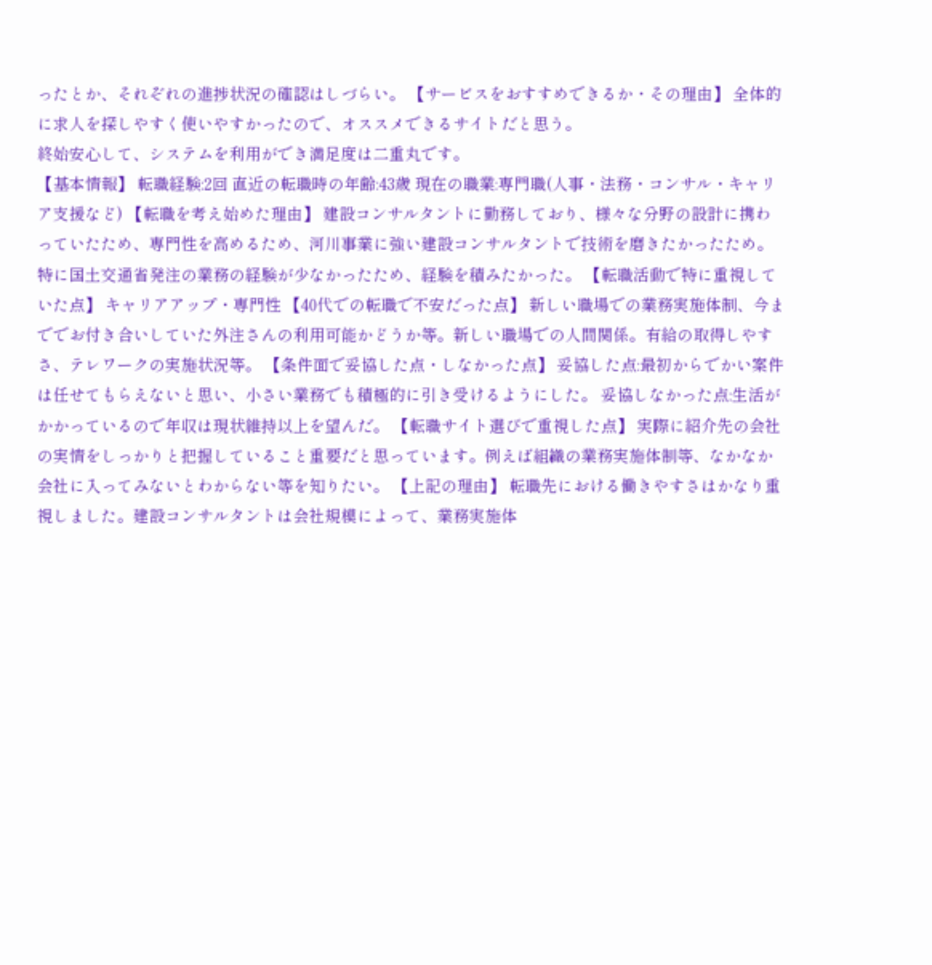ったとか、それぞれの進捗状況の確認はしづらい。 【サービスをおすすめできるか・その理由】 全体的に求人を探しやすく使いやすかったので、オススメできるサイトだと思う。
終始安心して、システムを利用ができ満足度は二重丸です。
【基本情報】 転職経験:2回 直近の転職時の年齢:43歳 現在の職業:専門職(人事・法務・コンサル・キャリア支援など) 【転職を考え始めた理由】 建設コンサルタントに勤務しており、様々な分野の設計に携わっていたため、専門性を高めるため、河川事業に強い建設コンサルタントで技術を磨きたかったため。特に国土交通省発注の業務の経験が少なかったため、経験を積みたかった。 【転職活動で特に重視していた点】 キャリアアップ・専門性 【40代での転職で不安だった点】 新しい職場での業務実施体制、今まででお付き合いしていた外注さんの利用可能かどうか等。新しい職場での人間関係。有給の取得しやすさ、テレワークの実施状況等。 【条件面で妥協した点・しなかった点】 妥協した点:最初からでかい案件は任せてもらえないと思い、小さい業務でも積極的に引き受けるようにした。 妥協しなかった点:生活がかかっているので年収は現状維持以上を望んだ。 【転職サイト選びで重視した点】 実際に紹介先の会社の実情をしっかりと把握していること重要だと思っています。例えば組織の業務実施体制等、なかなか会社に入ってみないとわからない等を知りたい。 【上記の理由】 転職先における働きやすさはかなり重視しました。建設コンサルタントは会社規模によって、業務実施体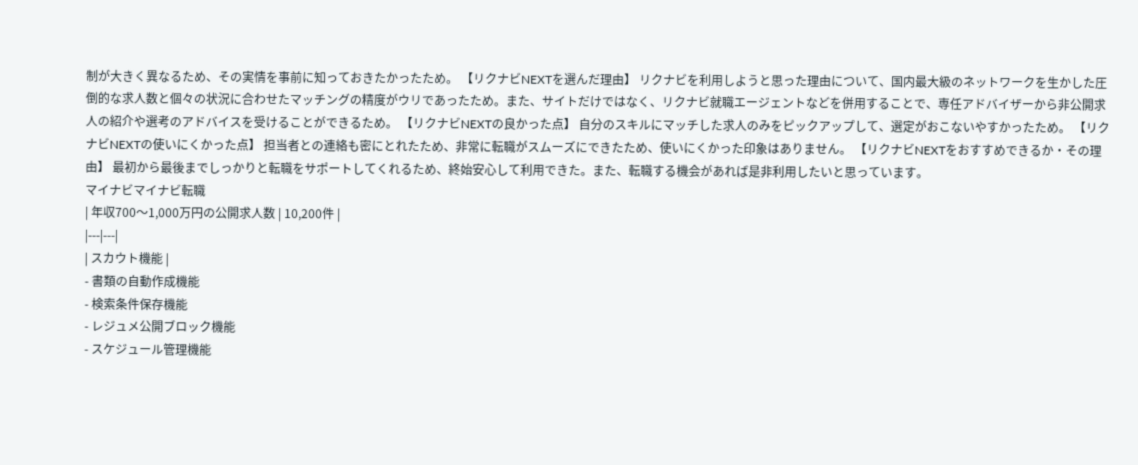制が大きく異なるため、その実情を事前に知っておきたかったため。 【リクナビNEXTを選んだ理由】 リクナビを利用しようと思った理由について、国内最大級のネットワークを生かした圧倒的な求人数と個々の状況に合わせたマッチングの精度がウリであったため。また、サイトだけではなく、リクナビ就職エージェントなどを併用することで、専任アドバイザーから非公開求人の紹介や選考のアドバイスを受けることができるため。 【リクナビNEXTの良かった点】 自分のスキルにマッチした求人のみをピックアップして、選定がおこないやすかったため。 【リクナビNEXTの使いにくかった点】 担当者との連絡も密にとれたため、非常に転職がスムーズにできたため、使いにくかった印象はありません。 【リクナビNEXTをおすすめできるか・その理由】 最初から最後までしっかりと転職をサポートしてくれるため、終始安心して利用できた。また、転職する機会があれば是非利用したいと思っています。
マイナビマイナビ転職
| 年収700〜1,000万円の公開求人数 | 10,200件 |
|---|---|
| スカウト機能 |
- 書類の自動作成機能
- 検索条件保存機能
- レジュメ公開ブロック機能
- スケジュール管理機能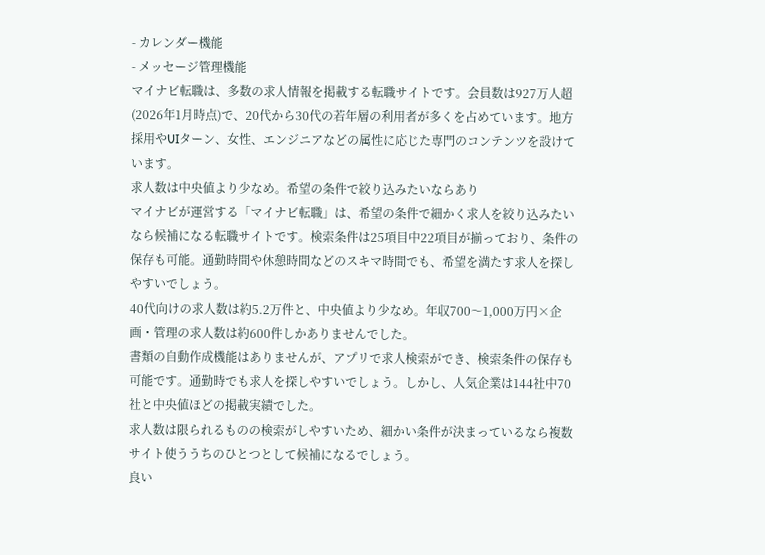- カレンダー機能
- メッセージ管理機能
マイナビ転職は、多数の求人情報を掲載する転職サイトです。会員数は927万人超(2026年1月時点)で、20代から30代の若年層の利用者が多くを占めています。地方採用やUIターン、女性、エンジニアなどの属性に応じた専門のコンテンツを設けています。
求人数は中央値より少なめ。希望の条件で絞り込みたいならあり
マイナビが運営する「マイナビ転職」は、希望の条件で細かく求人を絞り込みたいなら候補になる転職サイトです。検索条件は25項目中22項目が揃っており、条件の保存も可能。通勤時間や休憩時間などのスキマ時間でも、希望を満たす求人を探しやすいでしょう。
40代向けの求人数は約5.2万件と、中央値より少なめ。年収700〜1,000万円×企画・管理の求人数は約600件しかありませんでした。
書類の自動作成機能はありませんが、アプリで求人検索ができ、検索条件の保存も可能です。通勤時でも求人を探しやすいでしょう。しかし、人気企業は144社中70社と中央値ほどの掲載実績でした。
求人数は限られるものの検索がしやすいため、細かい条件が決まっているなら複数サイト使ううちのひとつとして候補になるでしょう。
良い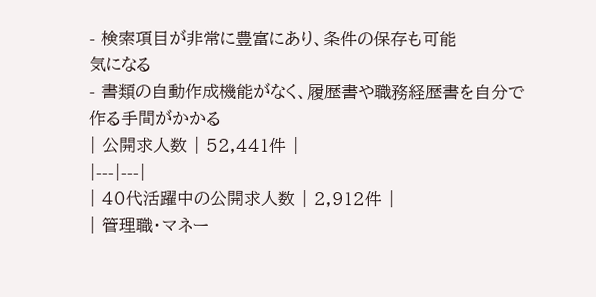- 検索項目が非常に豊富にあり、条件の保存も可能
気になる
- 書類の自動作成機能がなく、履歴書や職務経歴書を自分で作る手間がかかる
| 公開求人数 | 52,441件 |
|---|---|
| 40代活躍中の公開求人数 | 2,912件 |
| 管理職・マネー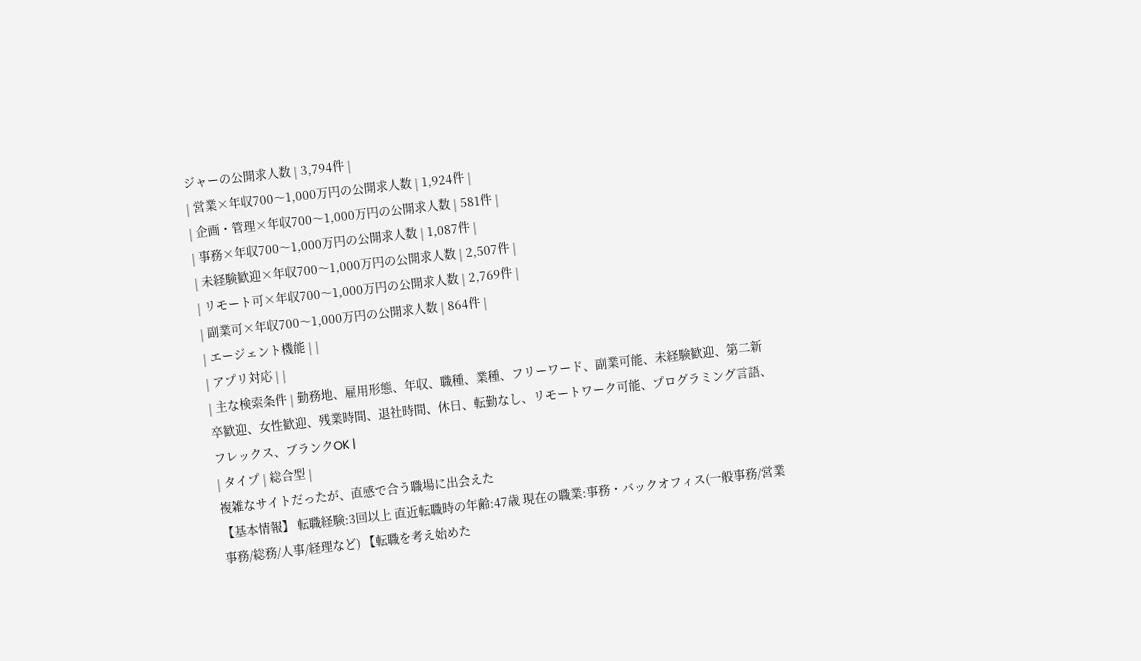ジャーの公開求人数 | 3,794件 |
| 営業×年収700〜1,000万円の公開求人数 | 1,924件 |
| 企画・管理×年収700〜1,000万円の公開求人数 | 581件 |
| 事務×年収700〜1,000万円の公開求人数 | 1,087件 |
| 未経験歓迎×年収700〜1,000万円の公開求人数 | 2,507件 |
| リモート可×年収700〜1,000万円の公開求人数 | 2,769件 |
| 副業可×年収700〜1,000万円の公開求人数 | 864件 |
| エージェント機能 | |
| アプリ対応 | |
| 主な検索条件 | 勤務地、雇用形態、年収、職種、業種、フリーワード、副業可能、未経験歓迎、第二新卒歓迎、女性歓迎、残業時間、退社時間、休日、転勤なし、リモートワーク可能、プログラミング言語、フレックス、ブランクOK |
| タイプ | 総合型 |
複雑なサイトだったが、直感で合う職場に出会えた
【基本情報】 転職経験:3回以上 直近転職時の年齢:47歳 現在の職業:事務・バックオフィス(一般事務/営業事務/総務/人事/経理など) 【転職を考え始めた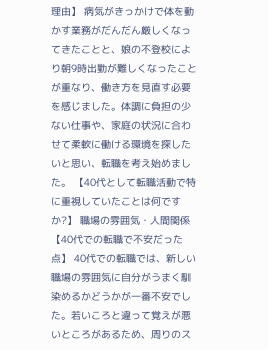理由】 病気がきっかけで体を動かす業務がだんだん厳しくなってきたことと、娘の不登校により朝9時出勤が難しくなったことが重なり、働き方を見直す必要を感じました。体調に負担の少ない仕事や、家庭の状況に合わせて柔軟に働ける環境を探したいと思い、転職を考え始めました。 【40代として転職活動で特に重視していたことは何ですか?】 職場の雰囲気・人間関係 【40代での転職で不安だった点】 40代での転職では、新しい職場の雰囲気に自分がうまく馴染めるかどうかが一番不安でした。若いころと違って覚えが悪いところがあるため、周りのス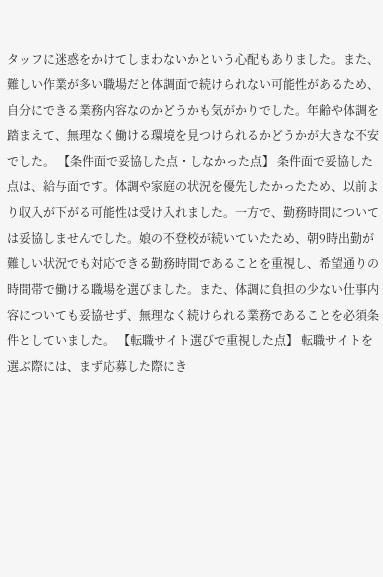タッフに迷惑をかけてしまわないかという心配もありました。また、難しい作業が多い職場だと体調面で続けられない可能性があるため、自分にできる業務内容なのかどうかも気がかりでした。年齢や体調を踏まえて、無理なく働ける環境を見つけられるかどうかが大きな不安でした。 【条件面で妥協した点・しなかった点】 条件面で妥協した点は、給与面です。体調や家庭の状況を優先したかったため、以前より収入が下がる可能性は受け入れました。一方で、勤務時間については妥協しませんでした。娘の不登校が続いていたため、朝9時出勤が難しい状況でも対応できる勤務時間であることを重視し、希望通りの時間帯で働ける職場を選びました。また、体調に負担の少ない仕事内容についても妥協せず、無理なく続けられる業務であることを必須条件としていました。 【転職サイト選びで重視した点】 転職サイトを選ぶ際には、まず応募した際にき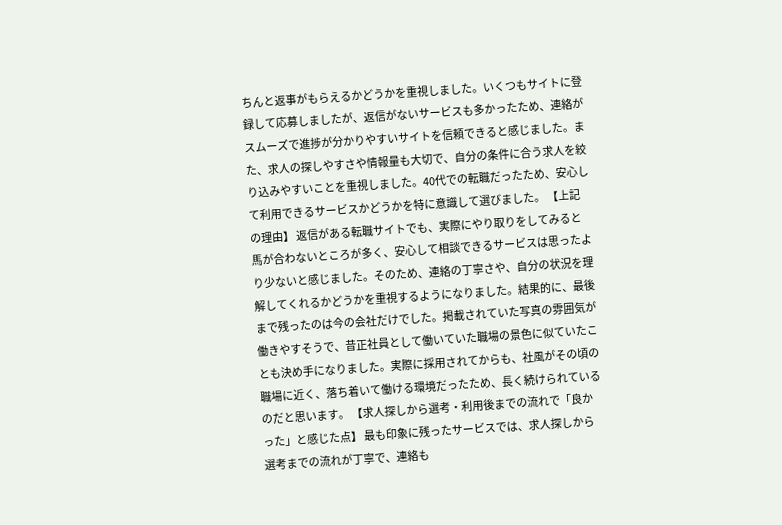ちんと返事がもらえるかどうかを重視しました。いくつもサイトに登録して応募しましたが、返信がないサービスも多かったため、連絡がスムーズで進捗が分かりやすいサイトを信頼できると感じました。また、求人の探しやすさや情報量も大切で、自分の条件に合う求人を絞り込みやすいことを重視しました。40代での転職だったため、安心して利用できるサービスかどうかを特に意識して選びました。 【上記の理由】 返信がある転職サイトでも、実際にやり取りをしてみると馬が合わないところが多く、安心して相談できるサービスは思ったより少ないと感じました。そのため、連絡の丁寧さや、自分の状況を理解してくれるかどうかを重視するようになりました。結果的に、最後まで残ったのは今の会社だけでした。掲載されていた写真の雰囲気が働きやすそうで、昔正社員として働いていた職場の景色に似ていたことも決め手になりました。実際に採用されてからも、社風がその頃の職場に近く、落ち着いて働ける環境だったため、長く続けられているのだと思います。 【求人探しから選考・利用後までの流れで「良かった」と感じた点】 最も印象に残ったサービスでは、求人探しから選考までの流れが丁寧で、連絡も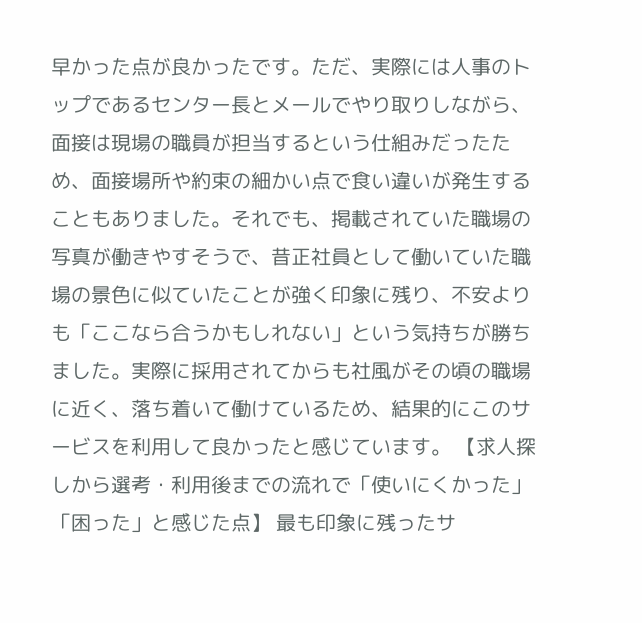早かった点が良かったです。ただ、実際には人事のトップであるセンター長とメールでやり取りしながら、面接は現場の職員が担当するという仕組みだったため、面接場所や約束の細かい点で食い違いが発生することもありました。それでも、掲載されていた職場の写真が働きやすそうで、昔正社員として働いていた職場の景色に似ていたことが強く印象に残り、不安よりも「ここなら合うかもしれない」という気持ちが勝ちました。実際に採用されてからも社風がその頃の職場に近く、落ち着いて働けているため、結果的にこのサービスを利用して良かったと感じています。 【求人探しから選考・利用後までの流れで「使いにくかった」「困った」と感じた点】 最も印象に残ったサ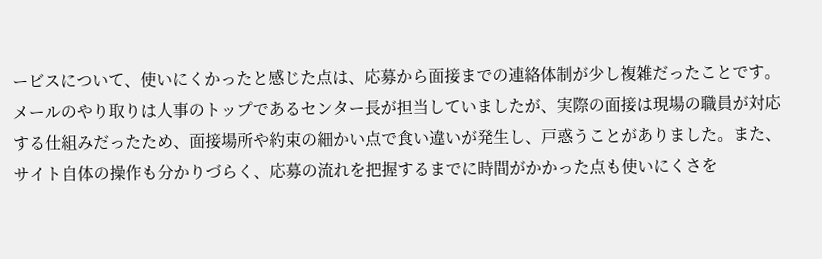ービスについて、使いにくかったと感じた点は、応募から面接までの連絡体制が少し複雑だったことです。メールのやり取りは人事のトップであるセンター長が担当していましたが、実際の面接は現場の職員が対応する仕組みだったため、面接場所や約束の細かい点で食い違いが発生し、戸惑うことがありました。また、サイト自体の操作も分かりづらく、応募の流れを把握するまでに時間がかかった点も使いにくさを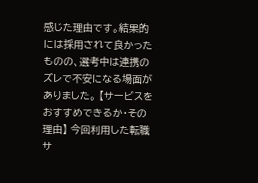感じた理由です。結果的には採用されて良かったものの、選考中は連携のズレで不安になる場面がありました。 【サービスをおすすめできるか・その理由】 今回利用した転職サ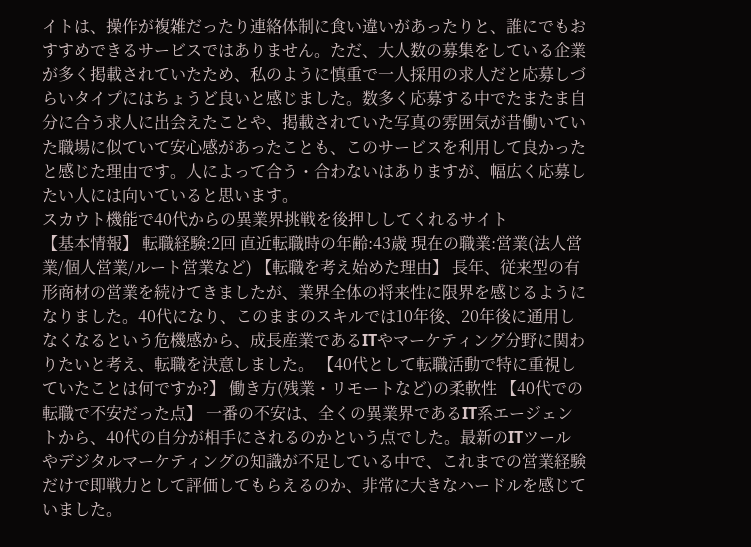イトは、操作が複雑だったり連絡体制に食い違いがあったりと、誰にでもおすすめできるサービスではありません。ただ、大人数の募集をしている企業が多く掲載されていたため、私のように慎重で一人採用の求人だと応募しづらいタイプにはちょうど良いと感じました。数多く応募する中でたまたま自分に合う求人に出会えたことや、掲載されていた写真の雰囲気が昔働いていた職場に似ていて安心感があったことも、このサービスを利用して良かったと感じた理由です。人によって合う・合わないはありますが、幅広く応募したい人には向いていると思います。
スカウト機能で40代からの異業界挑戦を後押ししてくれるサイト
【基本情報】 転職経験:2回 直近転職時の年齢:43歳 現在の職業:営業(法人営業/個人営業/ルート営業など) 【転職を考え始めた理由】 長年、従来型の有形商材の営業を続けてきましたが、業界全体の将来性に限界を感じるようになりました。40代になり、このままのスキルでは10年後、20年後に通用しなくなるという危機感から、成長産業であるITやマーケティング分野に関わりたいと考え、転職を決意しました。 【40代として転職活動で特に重視していたことは何ですか?】 働き方(残業・リモートなど)の柔軟性 【40代での転職で不安だった点】 一番の不安は、全くの異業界であるIT系エージェントから、40代の自分が相手にされるのかという点でした。最新のITツールやデジタルマーケティングの知識が不足している中で、これまでの営業経験だけで即戦力として評価してもらえるのか、非常に大きなハードルを感じていました。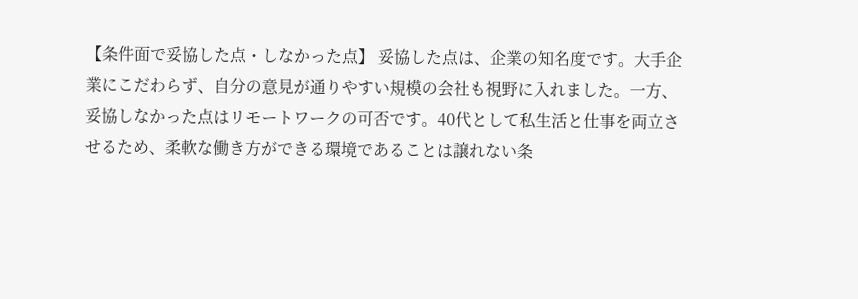【条件面で妥協した点・しなかった点】 妥協した点は、企業の知名度です。大手企業にこだわらず、自分の意見が通りやすい規模の会社も視野に入れました。一方、妥協しなかった点はリモートワークの可否です。40代として私生活と仕事を両立させるため、柔軟な働き方ができる環境であることは譲れない条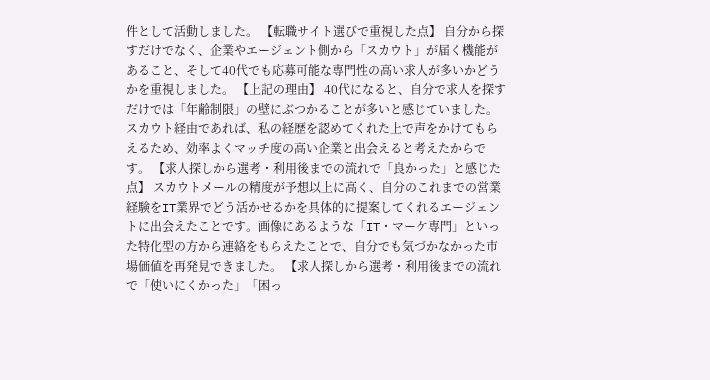件として活動しました。 【転職サイト選びで重視した点】 自分から探すだけでなく、企業やエージェント側から「スカウト」が届く機能があること、そして40代でも応募可能な専門性の高い求人が多いかどうかを重視しました。 【上記の理由】 40代になると、自分で求人を探すだけでは「年齢制限」の壁にぶつかることが多いと感じていました。スカウト経由であれば、私の経歴を認めてくれた上で声をかけてもらえるため、効率よくマッチ度の高い企業と出会えると考えたからです。 【求人探しから選考・利用後までの流れで「良かった」と感じた点】 スカウトメールの精度が予想以上に高く、自分のこれまでの営業経験をIT業界でどう活かせるかを具体的に提案してくれるエージェントに出会えたことです。画像にあるような「IT・マーケ専門」といった特化型の方から連絡をもらえたことで、自分でも気づかなかった市場価値を再発見できました。 【求人探しから選考・利用後までの流れで「使いにくかった」「困っ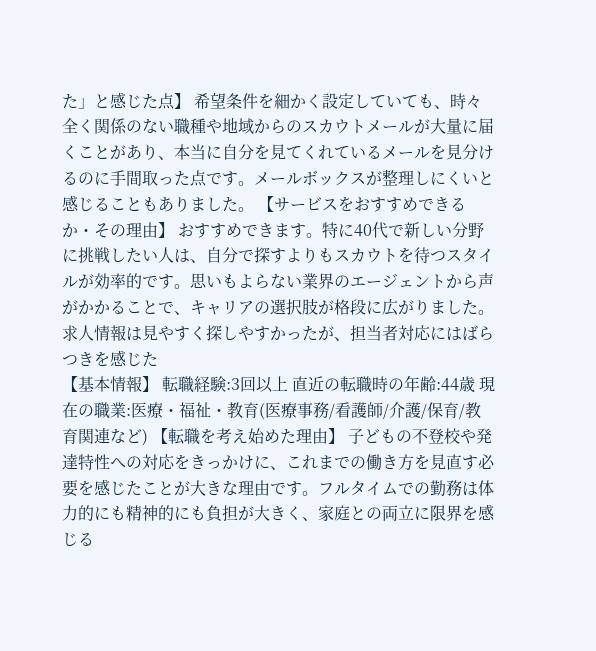た」と感じた点】 希望条件を細かく設定していても、時々全く関係のない職種や地域からのスカウトメールが大量に届くことがあり、本当に自分を見てくれているメールを見分けるのに手間取った点です。メールボックスが整理しにくいと感じることもありました。 【サービスをおすすめできるか・その理由】 おすすめできます。特に40代で新しい分野に挑戦したい人は、自分で探すよりもスカウトを待つスタイルが効率的です。思いもよらない業界のエージェントから声がかかることで、キャリアの選択肢が格段に広がりました。
求人情報は見やすく探しやすかったが、担当者対応にはばらつきを感じた
【基本情報】 転職経験:3回以上 直近の転職時の年齢:44歳 現在の職業:医療・福祉・教育(医療事務/看護師/介護/保育/教育関連など) 【転職を考え始めた理由】 子どもの不登校や発達特性への対応をきっかけに、これまでの働き方を見直す必要を感じたことが大きな理由です。フルタイムでの勤務は体力的にも精神的にも負担が大きく、家庭との両立に限界を感じる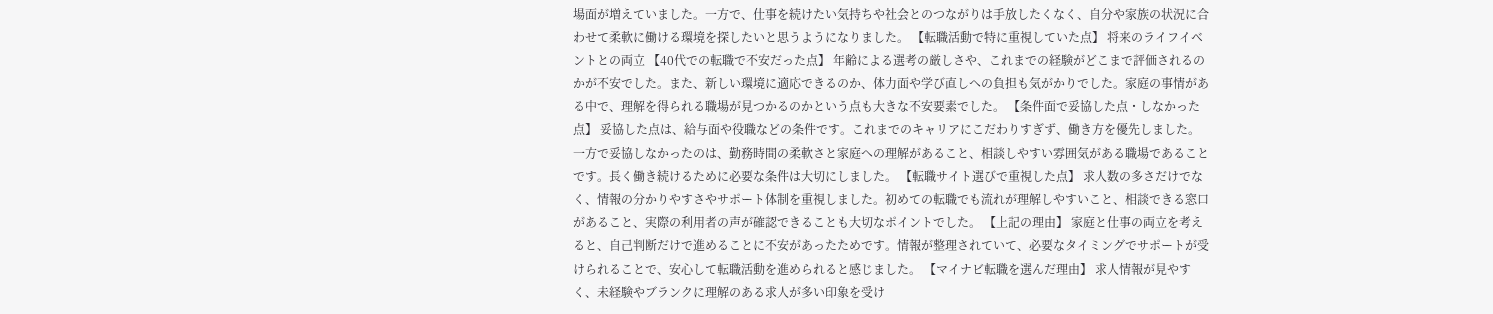場面が増えていました。一方で、仕事を続けたい気持ちや社会とのつながりは手放したくなく、自分や家族の状況に合わせて柔軟に働ける環境を探したいと思うようになりました。 【転職活動で特に重視していた点】 将来のライフイベントとの両立 【40代での転職で不安だった点】 年齢による選考の厳しさや、これまでの経験がどこまで評価されるのかが不安でした。また、新しい環境に適応できるのか、体力面や学び直しへの負担も気がかりでした。家庭の事情がある中で、理解を得られる職場が見つかるのかという点も大きな不安要素でした。 【条件面で妥協した点・しなかった点】 妥協した点は、給与面や役職などの条件です。これまでのキャリアにこだわりすぎず、働き方を優先しました。一方で妥協しなかったのは、勤務時間の柔軟さと家庭への理解があること、相談しやすい雰囲気がある職場であることです。長く働き続けるために必要な条件は大切にしました。 【転職サイト選びで重視した点】 求人数の多さだけでなく、情報の分かりやすさやサポート体制を重視しました。初めての転職でも流れが理解しやすいこと、相談できる窓口があること、実際の利用者の声が確認できることも大切なポイントでした。 【上記の理由】 家庭と仕事の両立を考えると、自己判断だけで進めることに不安があったためです。情報が整理されていて、必要なタイミングでサポートが受けられることで、安心して転職活動を進められると感じました。 【マイナビ転職を選んだ理由】 求人情報が見やすく、未経験やブランクに理解のある求人が多い印象を受け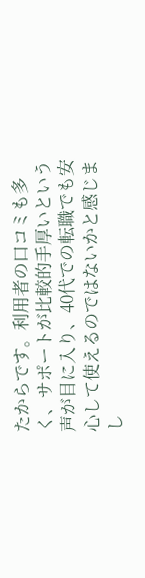たからです。利用者の口コミも多く、サポートが比較的手厚いという声が目に入り、40代での転職でも安心して使えるのではないかと感じまし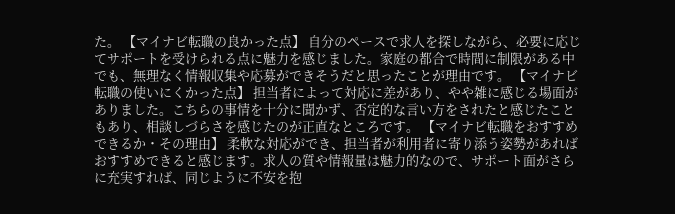た。 【マイナビ転職の良かった点】 自分のペースで求人を探しながら、必要に応じてサポートを受けられる点に魅力を感じました。家庭の都合で時間に制限がある中でも、無理なく情報収集や応募ができそうだと思ったことが理由です。 【マイナビ転職の使いにくかった点】 担当者によって対応に差があり、やや雑に感じる場面がありました。こちらの事情を十分に聞かず、否定的な言い方をされたと感じたこともあり、相談しづらさを感じたのが正直なところです。 【マイナビ転職をおすすめできるか・その理由】 柔軟な対応ができ、担当者が利用者に寄り添う姿勢があればおすすめできると感じます。求人の質や情報量は魅力的なので、サポート面がさらに充実すれば、同じように不安を抱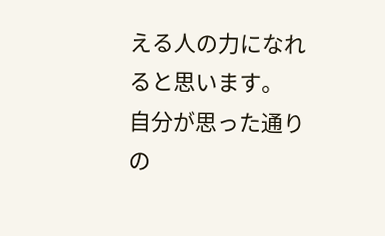える人の力になれると思います。
自分が思った通りの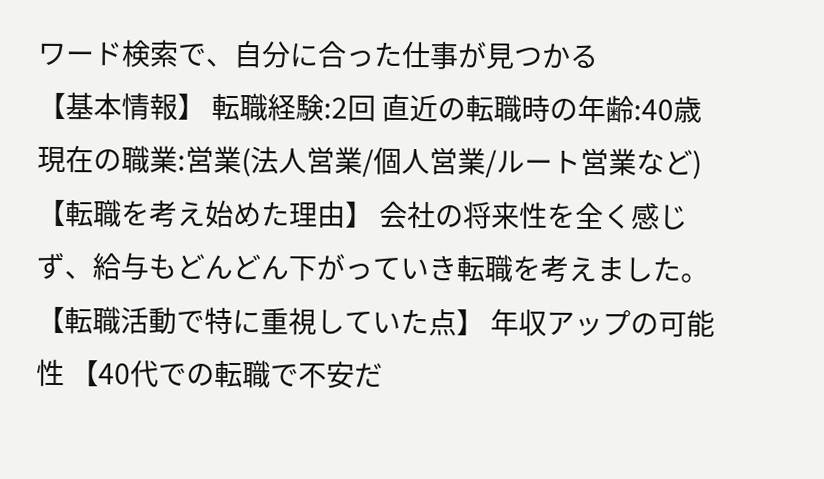ワード検索で、自分に合った仕事が見つかる
【基本情報】 転職経験:2回 直近の転職時の年齢:40歳 現在の職業:営業(法人営業/個人営業/ルート営業など) 【転職を考え始めた理由】 会社の将来性を全く感じず、給与もどんどん下がっていき転職を考えました。 【転職活動で特に重視していた点】 年収アップの可能性 【40代での転職で不安だ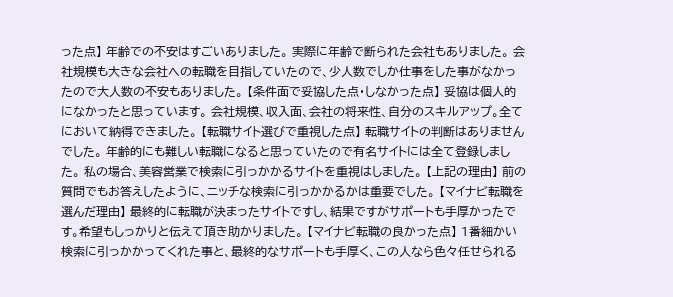った点】 年齢での不安はすごいありました。 実際に年齢で断られた会社もありました。 会社規模も大きな会社への転職を目指していたので、少人数でしか仕事をした事がなかったので大人数の不安もありました。 【条件面で妥協した点・しなかった点】 妥協は個人的になかったと思っています。 会社規模、収入面、会社の将来性、自分のスキルアップ。全てにおいて納得できました。 【転職サイト選びで重視した点】 転職サイトの判断はありませんでした。 年齢的にも難しい転職になると思っていたので有名サイトには全て登録しました。 私の場合、美容営業で検索に引っかかるサイトを重視はしました。 【上記の理由】 前の質問でもお答えしたように、ニッチな検索に引っかかるかは重要でした。 【マイナビ転職を選んだ理由】 最終的に転職が決まったサイトですし、結果ですがサポートも手厚かったです。希望もしっかりと伝えて頂き助かりました。 【マイナビ転職の良かった点】 1番細かい検索に引っかかってくれた事と、最終的なサポートも手厚く、この人なら色々任せられる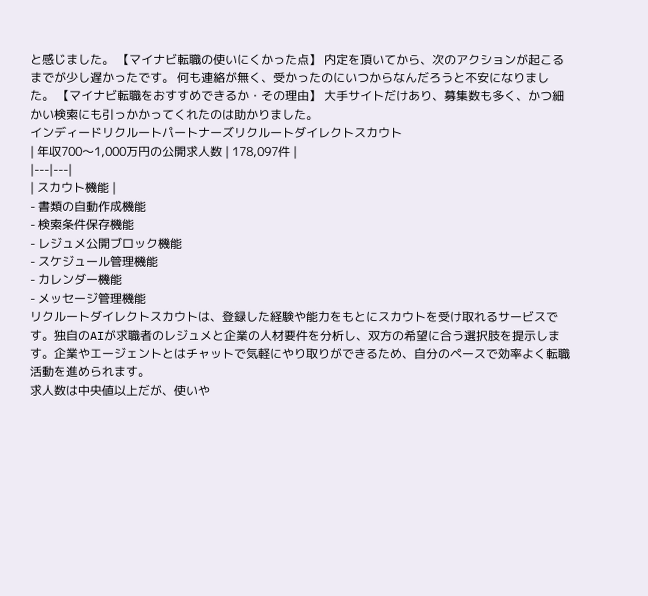と感じました。 【マイナビ転職の使いにくかった点】 内定を頂いてから、次のアクションが起こるまでが少し遅かったです。 何も連絡が無く、受かったのにいつからなんだろうと不安になりました。 【マイナビ転職をおすすめできるか・その理由】 大手サイトだけあり、募集数も多く、かつ細かい検索にも引っかかってくれたのは助かりました。
インディードリクルートパートナーズリクルートダイレクトスカウト
| 年収700〜1,000万円の公開求人数 | 178,097件 |
|---|---|
| スカウト機能 |
- 書類の自動作成機能
- 検索条件保存機能
- レジュメ公開ブロック機能
- スケジュール管理機能
- カレンダー機能
- メッセージ管理機能
リクルートダイレクトスカウトは、登録した経験や能力をもとにスカウトを受け取れるサービスです。独自のAIが求職者のレジュメと企業の人材要件を分析し、双方の希望に合う選択肢を提示します。企業やエージェントとはチャットで気軽にやり取りができるため、自分のペースで効率よく転職活動を進められます。
求人数は中央値以上だが、使いや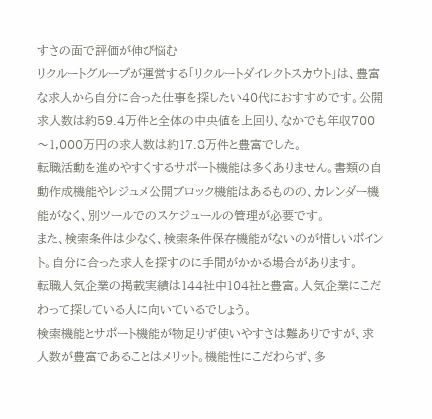すさの面で評価が伸び悩む
リクルートグループが運営する「リクルートダイレクトスカウト」は、豊富な求人から自分に合った仕事を探したい40代におすすめです。公開求人数は約59.4万件と全体の中央値を上回り、なかでも年収700〜1,000万円の求人数は約17.8万件と豊富でした。
転職活動を進めやすくするサポート機能は多くありません。書類の自動作成機能やレジュメ公開ブロック機能はあるものの、カレンダー機能がなく、別ツールでのスケジュールの管理が必要です。
また、検索条件は少なく、検索条件保存機能がないのが惜しいポイント。自分に合った求人を探すのに手間がかかる場合があります。
転職人気企業の掲載実績は144社中104社と豊富。人気企業にこだわって探している人に向いているでしょう。
検索機能とサポート機能が物足りず使いやすさは難ありですが、求人数が豊富であることはメリット。機能性にこだわらず、多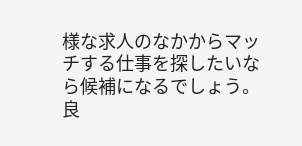様な求人のなかからマッチする仕事を探したいなら候補になるでしょう。
良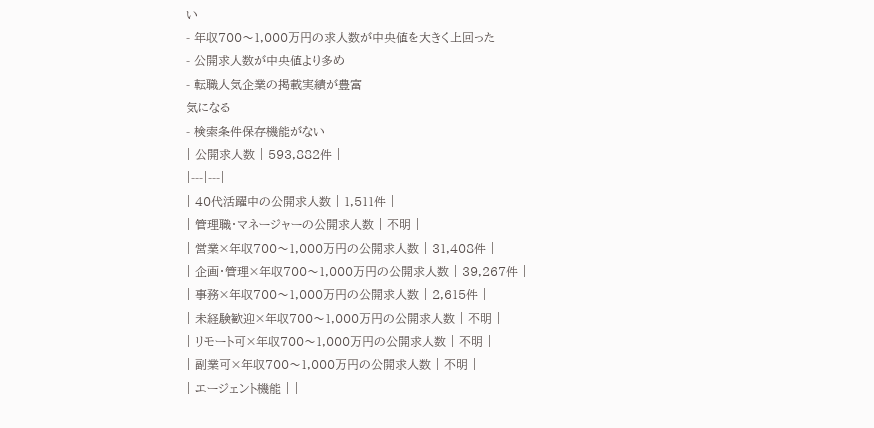い
- 年収700〜1,000万円の求人数が中央値を大きく上回った
- 公開求人数が中央値より多め
- 転職人気企業の掲載実績が豊富
気になる
- 検索条件保存機能がない
| 公開求人数 | 593,882件 |
|---|---|
| 40代活躍中の公開求人数 | 1,511件 |
| 管理職・マネージャーの公開求人数 | 不明 |
| 営業×年収700〜1,000万円の公開求人数 | 31,408件 |
| 企画・管理×年収700〜1,000万円の公開求人数 | 39,267件 |
| 事務×年収700〜1,000万円の公開求人数 | 2,615件 |
| 未経験歓迎×年収700〜1,000万円の公開求人数 | 不明 |
| リモート可×年収700〜1,000万円の公開求人数 | 不明 |
| 副業可×年収700〜1,000万円の公開求人数 | 不明 |
| エージェント機能 | |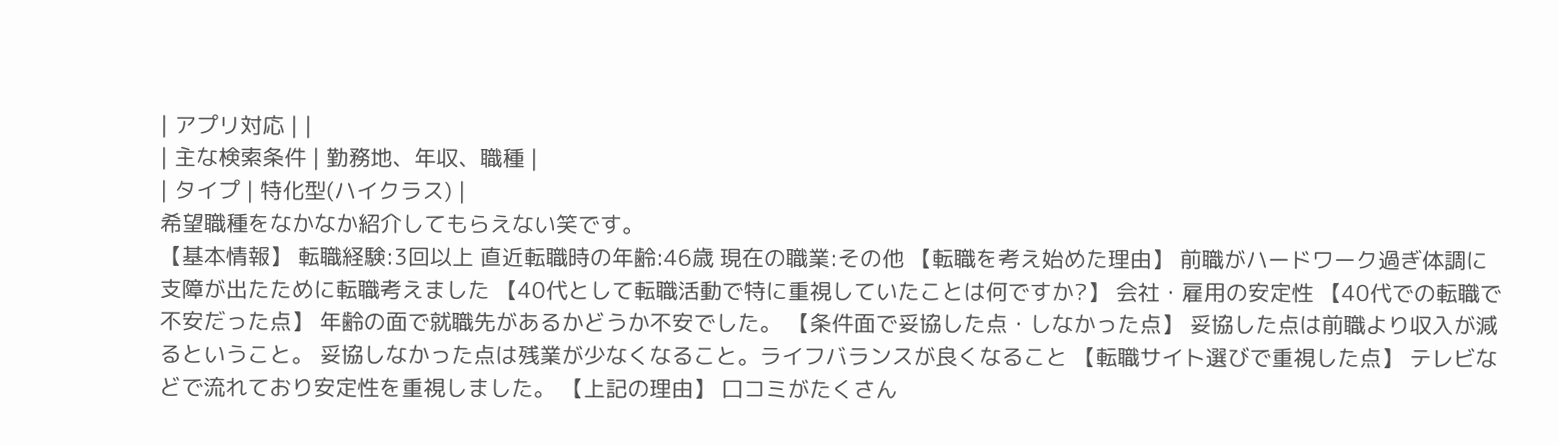| アプリ対応 | |
| 主な検索条件 | 勤務地、年収、職種 |
| タイプ | 特化型(ハイクラス) |
希望職種をなかなか紹介してもらえない笑です。
【基本情報】 転職経験:3回以上 直近転職時の年齢:46歳 現在の職業:その他 【転職を考え始めた理由】 前職がハードワーク過ぎ体調に支障が出たために転職考えました 【40代として転職活動で特に重視していたことは何ですか?】 会社・雇用の安定性 【40代での転職で不安だった点】 年齢の面で就職先があるかどうか不安でした。 【条件面で妥協した点・しなかった点】 妥協した点は前職より収入が減るということ。 妥協しなかった点は残業が少なくなること。ライフバランスが良くなること 【転職サイト選びで重視した点】 テレビなどで流れており安定性を重視しました。 【上記の理由】 口コミがたくさん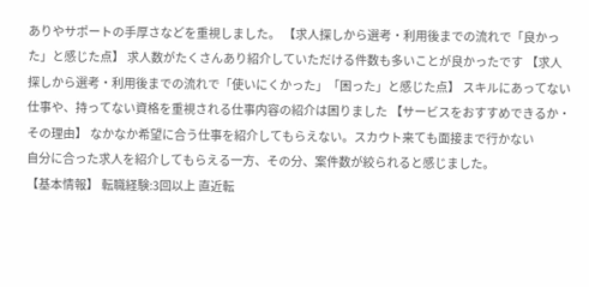ありやサポートの手厚さなどを重視しました。 【求人探しから選考・利用後までの流れで「良かった」と感じた点】 求人数がたくさんあり紹介していただける件数も多いことが良かったです 【求人探しから選考・利用後までの流れで「使いにくかった」「困った」と感じた点】 スキルにあってない仕事や、持ってない資格を重視される仕事内容の紹介は困りました 【サービスをおすすめできるか・その理由】 なかなか希望に合う仕事を紹介してもらえない。スカウト来ても面接まで行かない
自分に合った求人を紹介してもらえる一方、その分、案件数が絞られると感じました。
【基本情報】 転職経験:3回以上 直近転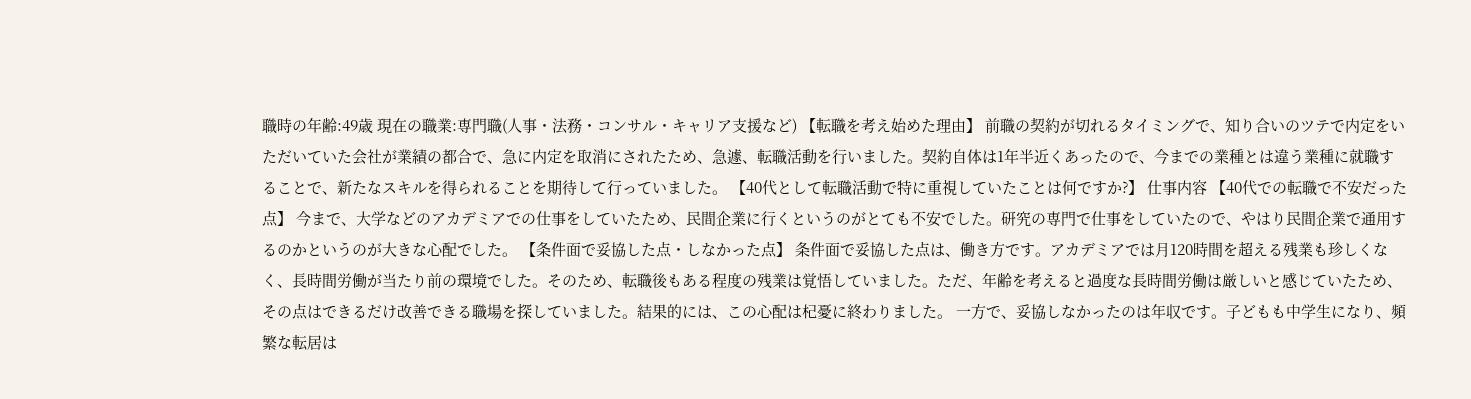職時の年齢:49歳 現在の職業:専門職(人事・法務・コンサル・キャリア支援など) 【転職を考え始めた理由】 前職の契約が切れるタイミングで、知り合いのツテで内定をいただいていた会社が業績の都合で、急に内定を取消にされたため、急遽、転職活動を行いました。契約自体は1年半近くあったので、今までの業種とは違う業種に就職することで、新たなスキルを得られることを期待して行っていました。 【40代として転職活動で特に重視していたことは何ですか?】 仕事内容 【40代での転職で不安だった点】 今まで、大学などのアカデミアでの仕事をしていたため、民間企業に行くというのがとても不安でした。研究の専門で仕事をしていたので、やはり民間企業で通用するのかというのが大きな心配でした。 【条件面で妥協した点・しなかった点】 条件面で妥協した点は、働き方です。アカデミアでは月120時間を超える残業も珍しくなく、長時間労働が当たり前の環境でした。そのため、転職後もある程度の残業は覚悟していました。ただ、年齢を考えると過度な長時間労働は厳しいと感じていたため、その点はできるだけ改善できる職場を探していました。結果的には、この心配は杞憂に終わりました。 一方で、妥協しなかったのは年収です。子どもも中学生になり、頻繁な転居は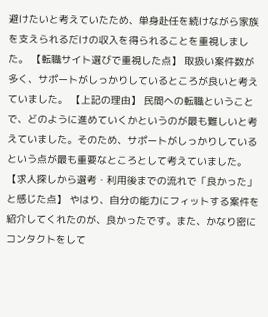避けたいと考えていたため、単身赴任を続けながら家族を支えられるだけの収入を得られることを重視しました。 【転職サイト選びで重視した点】 取扱い案件数が多く、サポートがしっかりしているところが良いと考えていました。 【上記の理由】 民間への転職ということで、どのように進めていくかというのが最も難しいと考えていました。そのため、サポートがしっかりしているという点が最も重要なところとして考えていました。 【求人探しから選考・利用後までの流れで「良かった」と感じた点】 やはり、自分の能力にフィットする案件を紹介してくれたのが、良かったです。また、かなり密にコンタクトをして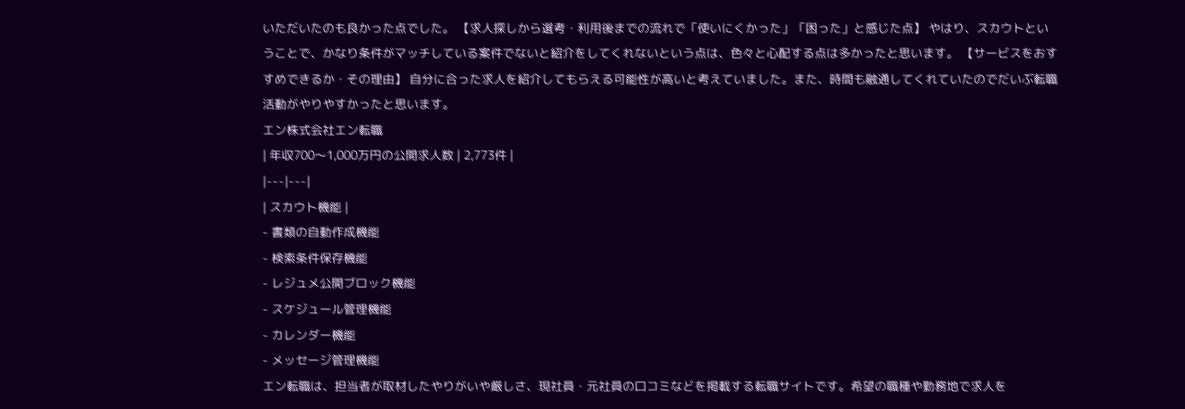いただいたのも良かった点でした。 【求人探しから選考・利用後までの流れで「使いにくかった」「困った」と感じた点】 やはり、スカウトということで、かなり条件がマッチしている案件でないと紹介をしてくれないという点は、色々と心配する点は多かったと思います。 【サービスをおすすめできるか・その理由】 自分に合った求人を紹介してもらえる可能性が高いと考えていました。また、時間も融通してくれていたのでだいぶ転職活動がやりやすかったと思います。
エン株式会社エン転職
| 年収700〜1,000万円の公開求人数 | 2,773件 |
|---|---|
| スカウト機能 |
- 書類の自動作成機能
- 検索条件保存機能
- レジュメ公開ブロック機能
- スケジュール管理機能
- カレンダー機能
- メッセージ管理機能
エン転職は、担当者が取材したやりがいや厳しさ、現社員・元社員の口コミなどを掲載する転職サイトです。希望の職種や勤務地で求人を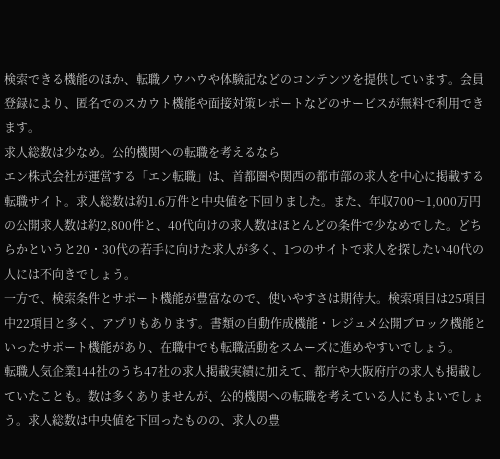検索できる機能のほか、転職ノウハウや体験記などのコンテンツを提供しています。会員登録により、匿名でのスカウト機能や面接対策レポートなどのサービスが無料で利用できます。
求人総数は少なめ。公的機関への転職を考えるなら
エン株式会社が運営する「エン転職」は、首都圏や関西の都市部の求人を中心に掲載する転職サイト。求人総数は約1.6万件と中央値を下回りました。また、年収700〜1,000万円の公開求人数は約2,800件と、40代向けの求人数はほとんどの条件で少なめでした。どちらかというと20・30代の若手に向けた求人が多く、1つのサイトで求人を探したい40代の人には不向きでしょう。
一方で、検索条件とサポート機能が豊富なので、使いやすさは期待大。検索項目は25項目中22項目と多く、アプリもあります。書類の自動作成機能・レジュメ公開ブロック機能といったサポート機能があり、在職中でも転職活動をスムーズに進めやすいでしょう。
転職人気企業144社のうち47社の求人掲載実績に加えて、都庁や大阪府庁の求人も掲載していたことも。数は多くありませんが、公的機関への転職を考えている人にもよいでしょう。求人総数は中央値を下回ったものの、求人の豊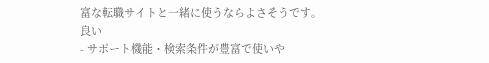富な転職サイトと一緒に使うならよさそうです。
良い
- サポート機能・検索条件が豊富で使いや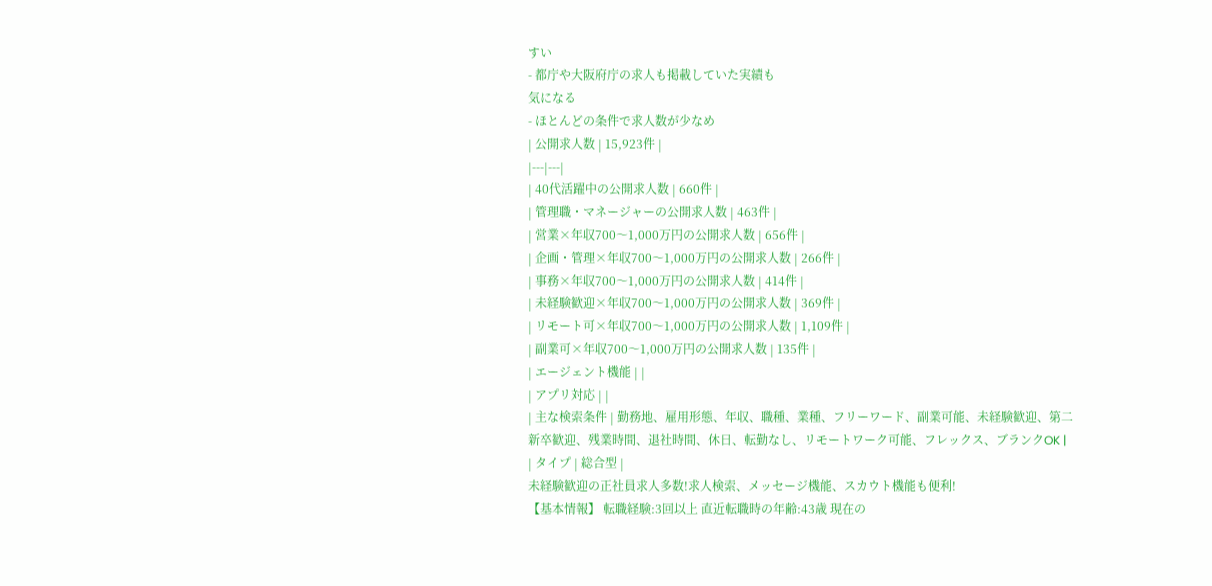すい
- 都庁や大阪府庁の求人も掲載していた実績も
気になる
- ほとんどの条件で求人数が少なめ
| 公開求人数 | 15,923件 |
|---|---|
| 40代活躍中の公開求人数 | 660件 |
| 管理職・マネージャーの公開求人数 | 463件 |
| 営業×年収700〜1,000万円の公開求人数 | 656件 |
| 企画・管理×年収700〜1,000万円の公開求人数 | 266件 |
| 事務×年収700〜1,000万円の公開求人数 | 414件 |
| 未経験歓迎×年収700〜1,000万円の公開求人数 | 369件 |
| リモート可×年収700〜1,000万円の公開求人数 | 1,109件 |
| 副業可×年収700〜1,000万円の公開求人数 | 135件 |
| エージェント機能 | |
| アプリ対応 | |
| 主な検索条件 | 勤務地、雇用形態、年収、職種、業種、フリーワード、副業可能、未経験歓迎、第二新卒歓迎、残業時間、退社時間、休日、転勤なし、リモートワーク可能、フレックス、ブランクOK |
| タイプ | 総合型 |
未経験歓迎の正社員求人多数!求人検索、メッセージ機能、スカウト機能も便利!
【基本情報】 転職経験:3回以上 直近転職時の年齢:43歳 現在の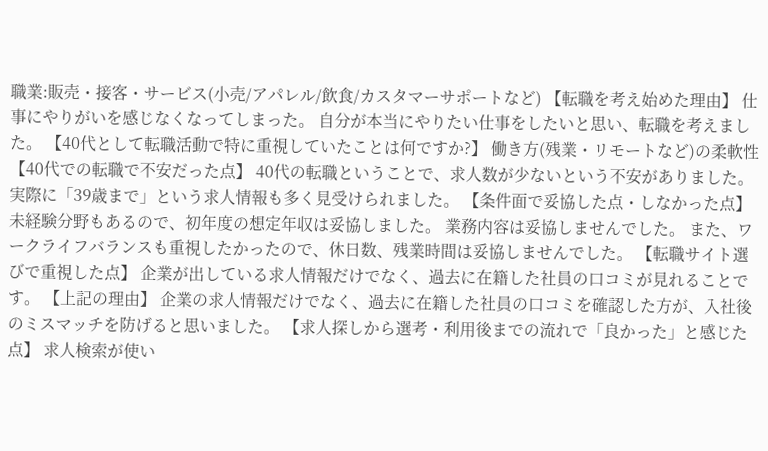職業:販売・接客・サービス(小売/アパレル/飲食/カスタマーサポートなど) 【転職を考え始めた理由】 仕事にやりがいを感じなくなってしまった。 自分が本当にやりたい仕事をしたいと思い、転職を考えました。 【40代として転職活動で特に重視していたことは何ですか?】 働き方(残業・リモートなど)の柔軟性 【40代での転職で不安だった点】 40代の転職ということで、求人数が少ないという不安がありました。 実際に「39歳まで」という求人情報も多く見受けられました。 【条件面で妥協した点・しなかった点】 未経験分野もあるので、初年度の想定年収は妥協しました。 業務内容は妥協しませんでした。 また、ワークライフバランスも重視したかったので、休日数、残業時間は妥協しませんでした。 【転職サイト選びで重視した点】 企業が出している求人情報だけでなく、過去に在籍した社員の口コミが見れることです。 【上記の理由】 企業の求人情報だけでなく、過去に在籍した社員の口コミを確認した方が、入社後のミスマッチを防げると思いました。 【求人探しから選考・利用後までの流れで「良かった」と感じた点】 求人検索が使い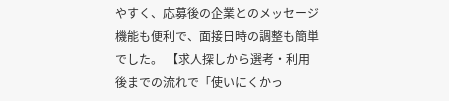やすく、応募後の企業とのメッセージ機能も便利で、面接日時の調整も簡単でした。 【求人探しから選考・利用後までの流れで「使いにくかっ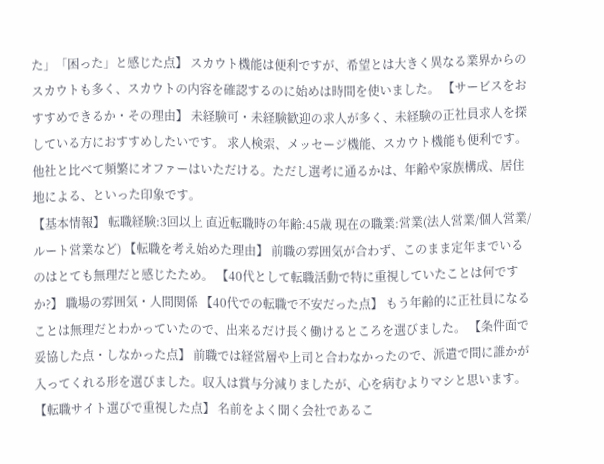た」「困った」と感じた点】 スカウト機能は便利ですが、希望とは大きく異なる業界からのスカウトも多く、スカウトの内容を確認するのに始めは時間を使いました。 【サービスをおすすめできるか・その理由】 未経験可・未経験歓迎の求人が多く、未経験の正社員求人を探している方におすすめしたいです。 求人検索、メッセージ機能、スカウト機能も便利です。
他社と比べて頻繁にオファーはいただける。ただし選考に通るかは、年齢や家族構成、居住地による、といった印象です。
【基本情報】 転職経験:3回以上 直近転職時の年齢:45歳 現在の職業:営業(法人営業/個人営業/ルート営業など) 【転職を考え始めた理由】 前職の雰囲気が合わず、このまま定年までいるのはとても無理だと感じたため。 【40代として転職活動で特に重視していたことは何ですか?】 職場の雰囲気・人間関係 【40代での転職で不安だった点】 もう年齢的に正社員になることは無理だとわかっていたので、出来るだけ長く働けるところを選びました。 【条件面で妥協した点・しなかった点】 前職では経営層や上司と合わなかったので、派遣で間に誰かが入ってくれる形を選びました。収入は賞与分減りましたが、心を病むよりマシと思います。 【転職サイト選びで重視した点】 名前をよく聞く会社であるこ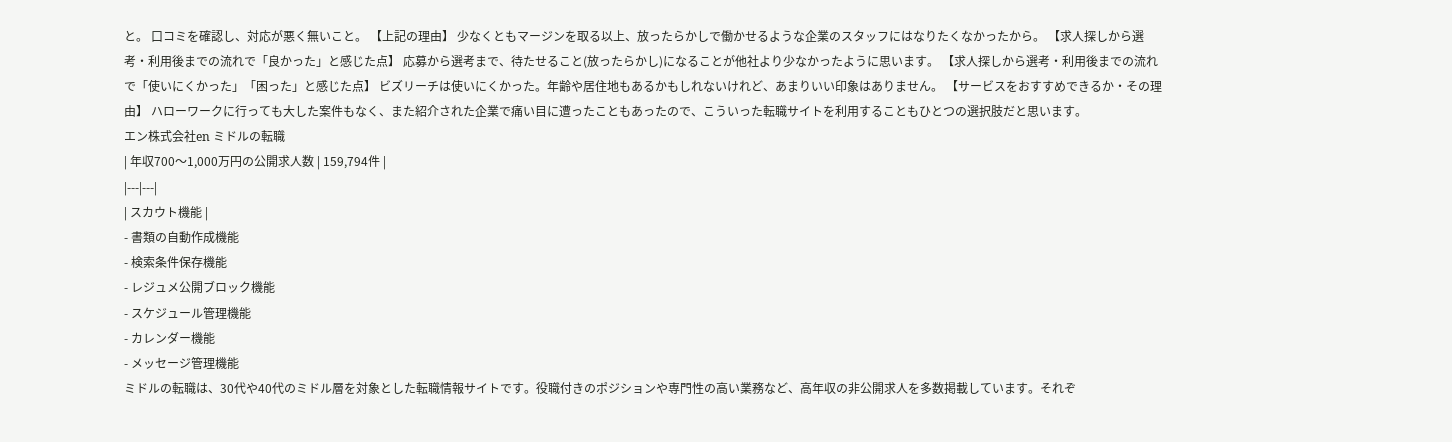と。 口コミを確認し、対応が悪く無いこと。 【上記の理由】 少なくともマージンを取る以上、放ったらかしで働かせるような企業のスタッフにはなりたくなかったから。 【求人探しから選考・利用後までの流れで「良かった」と感じた点】 応募から選考まで、待たせること(放ったらかし)になることが他社より少なかったように思います。 【求人探しから選考・利用後までの流れで「使いにくかった」「困った」と感じた点】 ビズリーチは使いにくかった。年齢や居住地もあるかもしれないけれど、あまりいい印象はありません。 【サービスをおすすめできるか・その理由】 ハローワークに行っても大した案件もなく、また紹介された企業で痛い目に遭ったこともあったので、こういった転職サイトを利用することもひとつの選択肢だと思います。
エン株式会社en ミドルの転職
| 年収700〜1,000万円の公開求人数 | 159,794件 |
|---|---|
| スカウト機能 |
- 書類の自動作成機能
- 検索条件保存機能
- レジュメ公開ブロック機能
- スケジュール管理機能
- カレンダー機能
- メッセージ管理機能
ミドルの転職は、30代や40代のミドル層を対象とした転職情報サイトです。役職付きのポジションや専門性の高い業務など、高年収の非公開求人を多数掲載しています。それぞ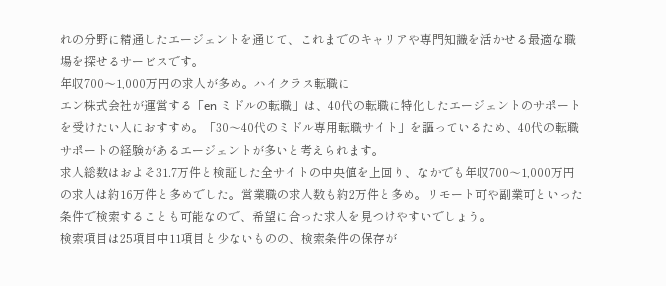れの分野に精通したエージェントを通じて、これまでのキャリアや専門知識を活かせる最適な職場を探せるサービスです。
年収700〜1,000万円の求人が多め。ハイクラス転職に
エン株式会社が運営する「en ミドルの転職」は、40代の転職に特化したエージェントのサポートを受けたい人におすすめ。「30〜40代のミドル専用転職サイト」を謳っているため、40代の転職サポートの経験があるエージェントが多いと考えられます。
求人総数はおよそ31.7万件と検証した全サイトの中央値を上回り、なかでも年収700〜1,000万円の求人は約16万件と多めでした。営業職の求人数も約2万件と多め。リモート可や副業可といった条件で検索することも可能なので、希望に合った求人を見つけやすいでしょう。
検索項目は25項目中11項目と少ないものの、検索条件の保存が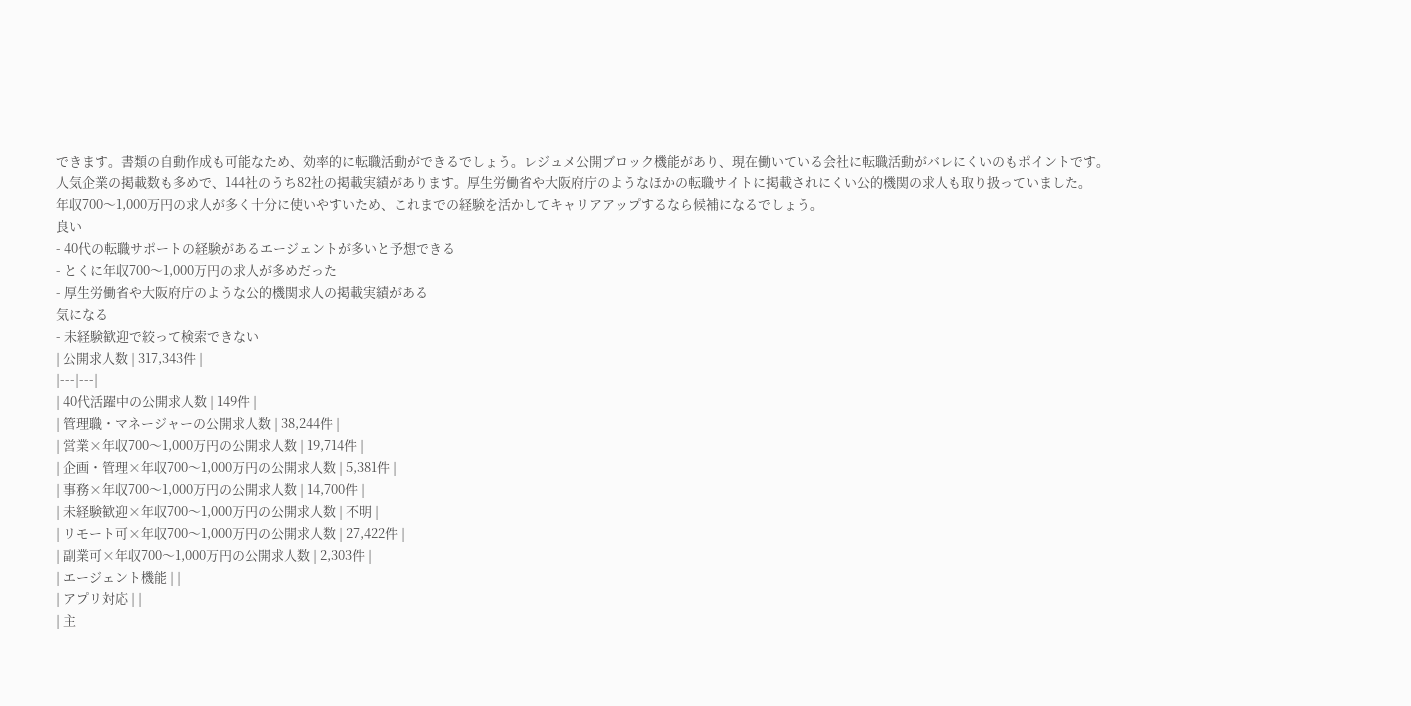できます。書類の自動作成も可能なため、効率的に転職活動ができるでしょう。レジュメ公開ブロック機能があり、現在働いている会社に転職活動がバレにくいのもポイントです。
人気企業の掲載数も多めで、144社のうち82社の掲載実績があります。厚生労働省や大阪府庁のようなほかの転職サイトに掲載されにくい公的機関の求人も取り扱っていました。
年収700〜1,000万円の求人が多く十分に使いやすいため、これまでの経験を活かしてキャリアアップするなら候補になるでしょう。
良い
- 40代の転職サポートの経験があるエージェントが多いと予想できる
- とくに年収700〜1,000万円の求人が多めだった
- 厚生労働省や大阪府庁のような公的機関求人の掲載実績がある
気になる
- 未経験歓迎で絞って検索できない
| 公開求人数 | 317,343件 |
|---|---|
| 40代活躍中の公開求人数 | 149件 |
| 管理職・マネージャーの公開求人数 | 38,244件 |
| 営業×年収700〜1,000万円の公開求人数 | 19,714件 |
| 企画・管理×年収700〜1,000万円の公開求人数 | 5,381件 |
| 事務×年収700〜1,000万円の公開求人数 | 14,700件 |
| 未経験歓迎×年収700〜1,000万円の公開求人数 | 不明 |
| リモート可×年収700〜1,000万円の公開求人数 | 27,422件 |
| 副業可×年収700〜1,000万円の公開求人数 | 2,303件 |
| エージェント機能 | |
| アプリ対応 | |
| 主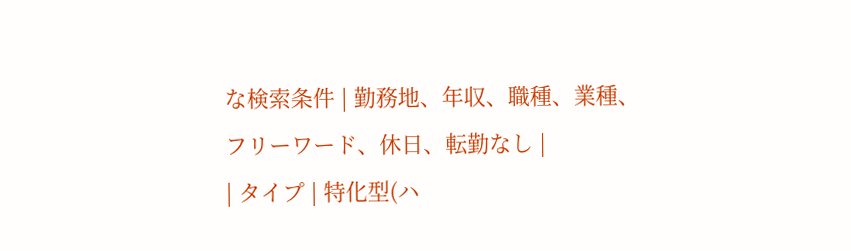な検索条件 | 勤務地、年収、職種、業種、フリーワード、休日、転勤なし |
| タイプ | 特化型(ハ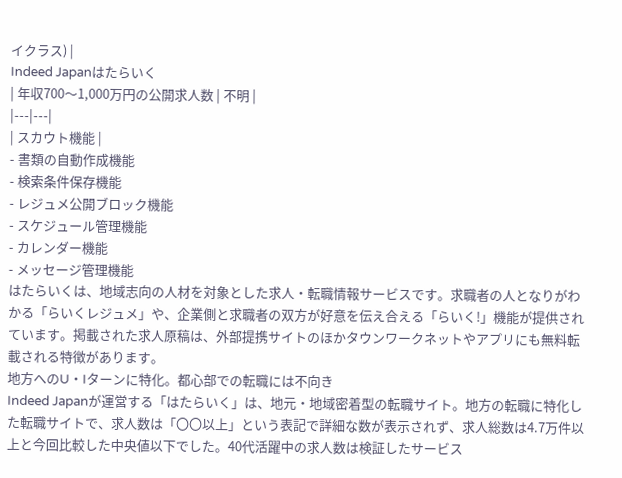イクラス) |
Indeed Japanはたらいく
| 年収700〜1,000万円の公開求人数 | 不明 |
|---|---|
| スカウト機能 |
- 書類の自動作成機能
- 検索条件保存機能
- レジュメ公開ブロック機能
- スケジュール管理機能
- カレンダー機能
- メッセージ管理機能
はたらいくは、地域志向の人材を対象とした求人・転職情報サービスです。求職者の人となりがわかる「らいくレジュメ」や、企業側と求職者の双方が好意を伝え合える「らいく!」機能が提供されています。掲載された求人原稿は、外部提携サイトのほかタウンワークネットやアプリにも無料転載される特徴があります。
地方へのU・Iターンに特化。都心部での転職には不向き
Indeed Japanが運営する「はたらいく」は、地元・地域密着型の転職サイト。地方の転職に特化した転職サイトで、求人数は「〇〇以上」という表記で詳細な数が表示されず、求人総数は4.7万件以上と今回比較した中央値以下でした。40代活躍中の求人数は検証したサービス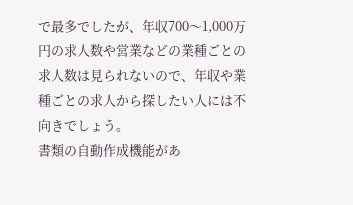で最多でしたが、年収700〜1,000万円の求人数や営業などの業種ごとの求人数は見られないので、年収や業種ごとの求人から探したい人には不向きでしょう。
書類の自動作成機能があ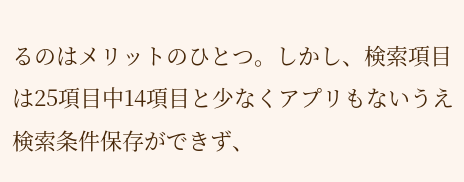るのはメリットのひとつ。しかし、検索項目は25項目中14項目と少なくアプリもないうえ検索条件保存ができず、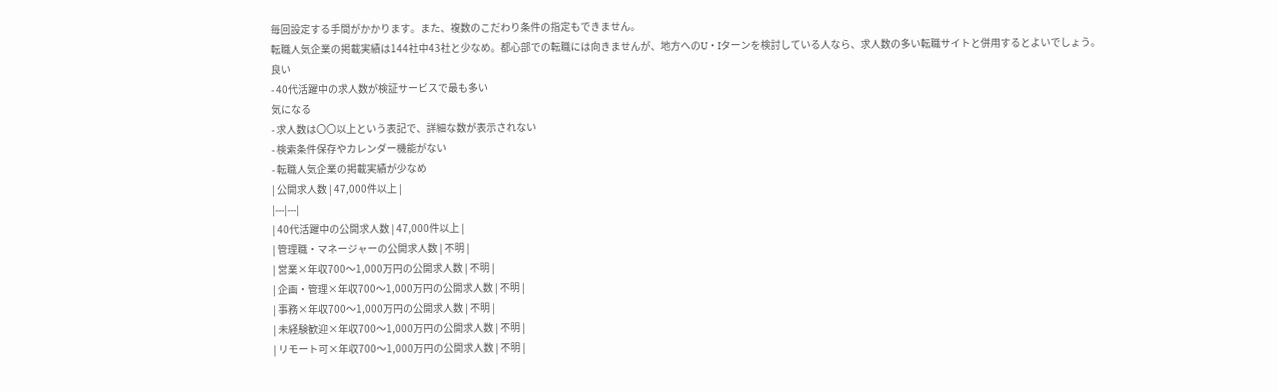毎回設定する手間がかかります。また、複数のこだわり条件の指定もできません。
転職人気企業の掲載実績は144社中43社と少なめ。都心部での転職には向きませんが、地方へのU・Iターンを検討している人なら、求人数の多い転職サイトと併用するとよいでしょう。
良い
- 40代活躍中の求人数が検証サービスで最も多い
気になる
- 求人数は〇〇以上という表記で、詳細な数が表示されない
- 検索条件保存やカレンダー機能がない
- 転職人気企業の掲載実績が少なめ
| 公開求人数 | 47,000件以上 |
|---|---|
| 40代活躍中の公開求人数 | 47,000件以上 |
| 管理職・マネージャーの公開求人数 | 不明 |
| 営業×年収700〜1,000万円の公開求人数 | 不明 |
| 企画・管理×年収700〜1,000万円の公開求人数 | 不明 |
| 事務×年収700〜1,000万円の公開求人数 | 不明 |
| 未経験歓迎×年収700〜1,000万円の公開求人数 | 不明 |
| リモート可×年収700〜1,000万円の公開求人数 | 不明 |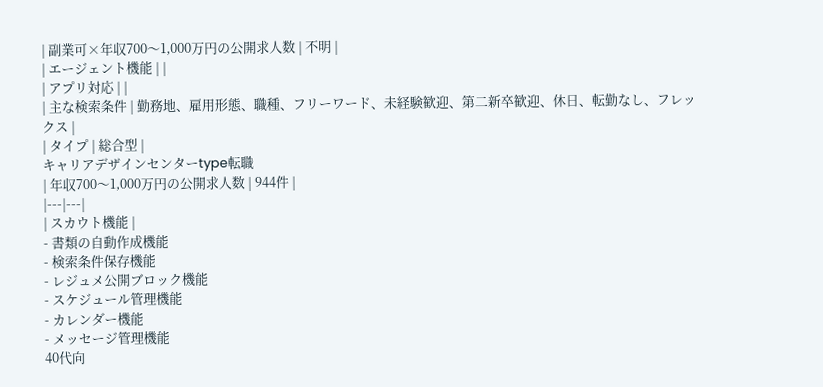| 副業可×年収700〜1,000万円の公開求人数 | 不明 |
| エージェント機能 | |
| アプリ対応 | |
| 主な検索条件 | 勤務地、雇用形態、職種、フリーワード、未経験歓迎、第二新卒歓迎、休日、転勤なし、フレックス |
| タイプ | 総合型 |
キャリアデザインセンターtype転職
| 年収700〜1,000万円の公開求人数 | 944件 |
|---|---|
| スカウト機能 |
- 書類の自動作成機能
- 検索条件保存機能
- レジュメ公開ブロック機能
- スケジュール管理機能
- カレンダー機能
- メッセージ管理機能
40代向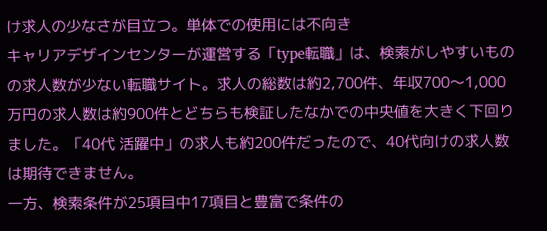け求人の少なさが目立つ。単体での使用には不向き
キャリアデザインセンターが運営する「type転職」は、検索がしやすいものの求人数が少ない転職サイト。求人の総数は約2,700件、年収700〜1,000万円の求人数は約900件とどちらも検証したなかでの中央値を大きく下回りました。「40代 活躍中」の求人も約200件だったので、40代向けの求人数は期待できません。
一方、検索条件が25項目中17項目と豊富で条件の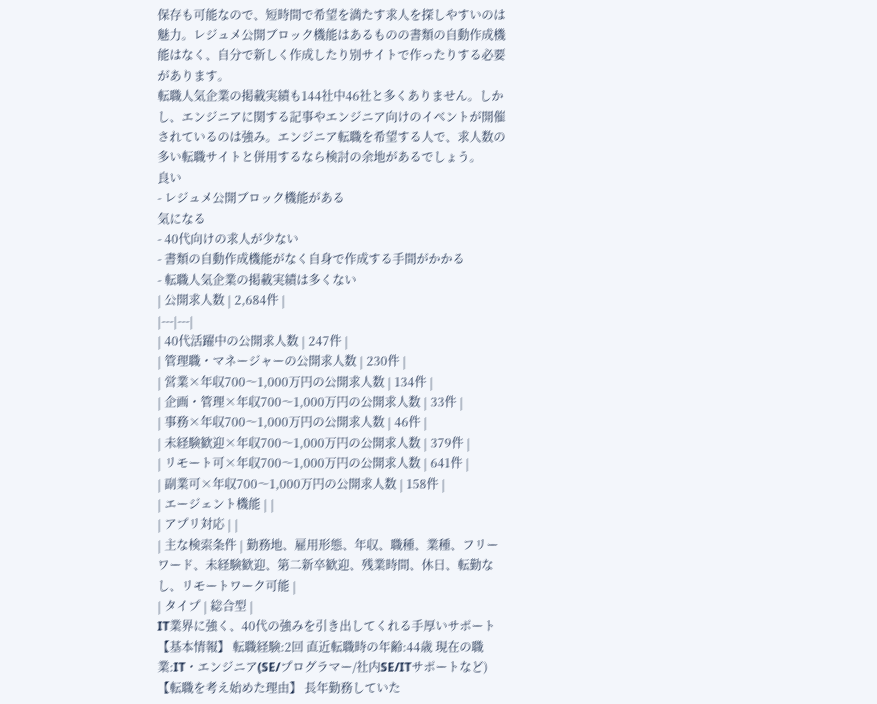保存も可能なので、短時間で希望を満たす求人を探しやすいのは魅力。レジュメ公開ブロック機能はあるものの書類の自動作成機能はなく、自分で新しく作成したり別サイトで作ったりする必要があります。
転職人気企業の掲載実績も144社中46社と多くありません。しかし、エンジニアに関する記事やエンジニア向けのイベントが開催されているのは強み。エンジニア転職を希望する人で、求人数の多い転職サイトと併用するなら検討の余地があるでしょう。
良い
- レジュメ公開ブロック機能がある
気になる
- 40代向けの求人が少ない
- 書類の自動作成機能がなく自身で作成する手間がかかる
- 転職人気企業の掲載実績は多くない
| 公開求人数 | 2,684件 |
|---|---|
| 40代活躍中の公開求人数 | 247件 |
| 管理職・マネージャーの公開求人数 | 230件 |
| 営業×年収700〜1,000万円の公開求人数 | 134件 |
| 企画・管理×年収700〜1,000万円の公開求人数 | 33件 |
| 事務×年収700〜1,000万円の公開求人数 | 46件 |
| 未経験歓迎×年収700〜1,000万円の公開求人数 | 379件 |
| リモート可×年収700〜1,000万円の公開求人数 | 641件 |
| 副業可×年収700〜1,000万円の公開求人数 | 158件 |
| エージェント機能 | |
| アプリ対応 | |
| 主な検索条件 | 勤務地、雇用形態、年収、職種、業種、フリーワード、未経験歓迎、第二新卒歓迎、残業時間、休日、転勤なし、リモートワーク可能 |
| タイプ | 総合型 |
IT業界に強く、40代の強みを引き出してくれる手厚いサポート
【基本情報】 転職経験:2回 直近転職時の年齢:44歳 現在の職業:IT・エンジニア(SE/プログラマー/社内SE/ITサポートなど) 【転職を考え始めた理由】 長年勤務していた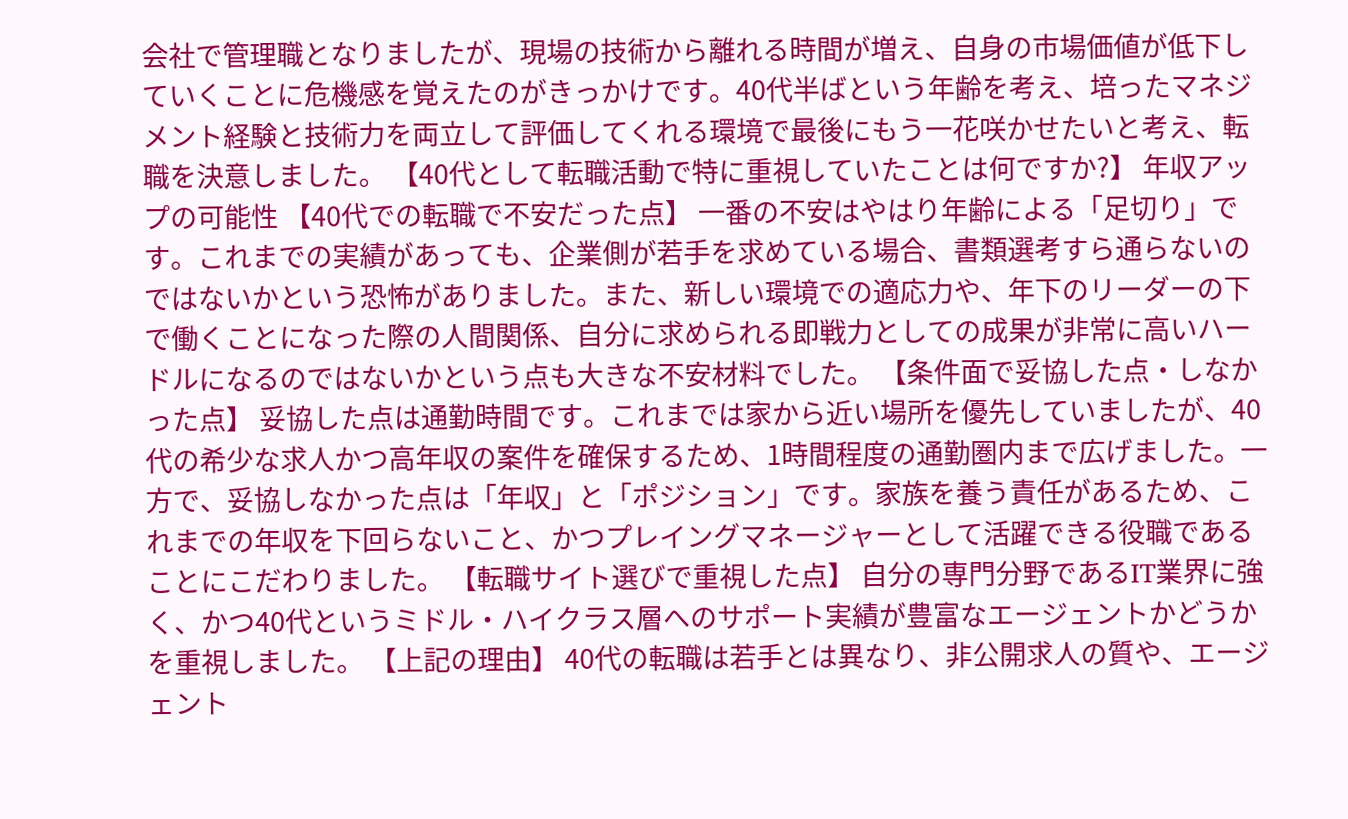会社で管理職となりましたが、現場の技術から離れる時間が増え、自身の市場価値が低下していくことに危機感を覚えたのがきっかけです。40代半ばという年齢を考え、培ったマネジメント経験と技術力を両立して評価してくれる環境で最後にもう一花咲かせたいと考え、転職を決意しました。 【40代として転職活動で特に重視していたことは何ですか?】 年収アップの可能性 【40代での転職で不安だった点】 一番の不安はやはり年齢による「足切り」です。これまでの実績があっても、企業側が若手を求めている場合、書類選考すら通らないのではないかという恐怖がありました。また、新しい環境での適応力や、年下のリーダーの下で働くことになった際の人間関係、自分に求められる即戦力としての成果が非常に高いハードルになるのではないかという点も大きな不安材料でした。 【条件面で妥協した点・しなかった点】 妥協した点は通勤時間です。これまでは家から近い場所を優先していましたが、40代の希少な求人かつ高年収の案件を確保するため、1時間程度の通勤圏内まで広げました。一方で、妥協しなかった点は「年収」と「ポジション」です。家族を養う責任があるため、これまでの年収を下回らないこと、かつプレイングマネージャーとして活躍できる役職であることにこだわりました。 【転職サイト選びで重視した点】 自分の専門分野であるIT業界に強く、かつ40代というミドル・ハイクラス層へのサポート実績が豊富なエージェントかどうかを重視しました。 【上記の理由】 40代の転職は若手とは異なり、非公開求人の質や、エージェント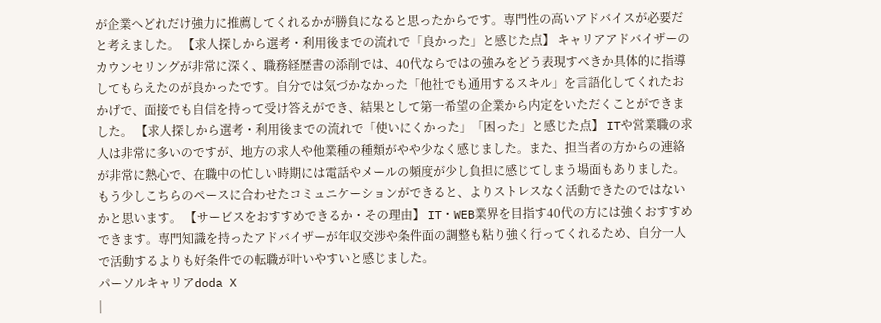が企業へどれだけ強力に推薦してくれるかが勝負になると思ったからです。専門性の高いアドバイスが必要だと考えました。 【求人探しから選考・利用後までの流れで「良かった」と感じた点】 キャリアアドバイザーのカウンセリングが非常に深く、職務経歴書の添削では、40代ならではの強みをどう表現すべきか具体的に指導してもらえたのが良かったです。自分では気づかなかった「他社でも通用するスキル」を言語化してくれたおかげで、面接でも自信を持って受け答えができ、結果として第一希望の企業から内定をいただくことができました。 【求人探しから選考・利用後までの流れで「使いにくかった」「困った」と感じた点】 ITや営業職の求人は非常に多いのですが、地方の求人や他業種の種類がやや少なく感じました。また、担当者の方からの連絡が非常に熱心で、在職中の忙しい時期には電話やメールの頻度が少し負担に感じてしまう場面もありました。もう少しこちらのペースに合わせたコミュニケーションができると、よりストレスなく活動できたのではないかと思います。 【サービスをおすすめできるか・その理由】 IT・WEB業界を目指す40代の方には強くおすすめできます。専門知識を持ったアドバイザーが年収交渉や条件面の調整も粘り強く行ってくれるため、自分一人で活動するよりも好条件での転職が叶いやすいと感じました。
パーソルキャリアdoda X
|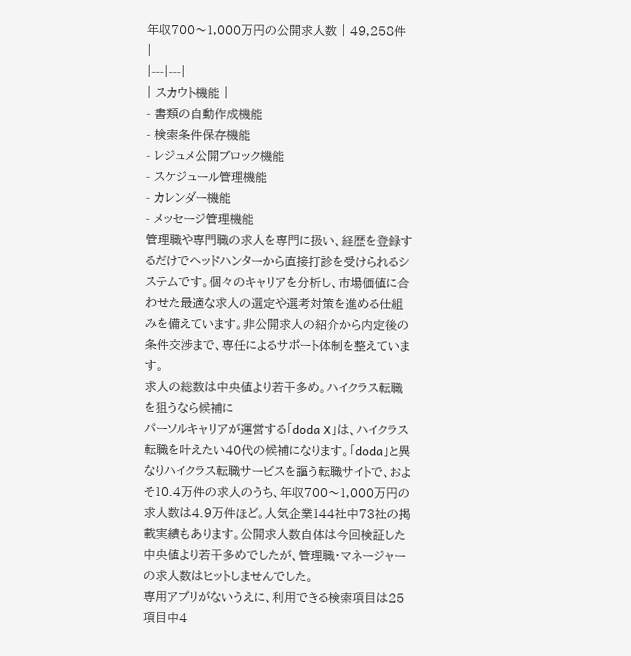年収700〜1,000万円の公開求人数 | 49,258件 |
|---|---|
| スカウト機能 |
- 書類の自動作成機能
- 検索条件保存機能
- レジュメ公開ブロック機能
- スケジュール管理機能
- カレンダー機能
- メッセージ管理機能
管理職や専門職の求人を専門に扱い、経歴を登録するだけでヘッドハンターから直接打診を受けられるシステムです。個々のキャリアを分析し、市場価値に合わせた最適な求人の選定や選考対策を進める仕組みを備えています。非公開求人の紹介から内定後の条件交渉まで、専任によるサポート体制を整えています。
求人の総数は中央値より若干多め。ハイクラス転職を狙うなら候補に
パーソルキャリアが運営する「doda X」は、ハイクラス転職を叶えたい40代の候補になります。「doda」と異なりハイクラス転職サービスを謳う転職サイトで、およそ10.4万件の求人のうち、年収700〜1,000万円の求人数は4.9万件ほど。人気企業144社中73社の掲載実績もあります。公開求人数自体は今回検証した中央値より若干多めでしたが、管理職・マネージャーの求人数はヒットしませんでした。
専用アプリがないうえに、利用できる検索項目は25項目中4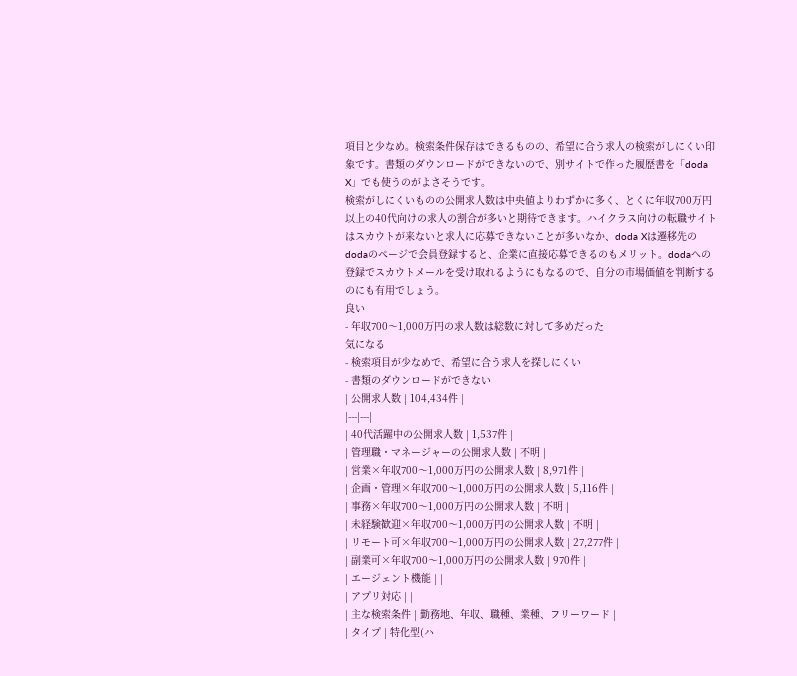項目と少なめ。検索条件保存はできるものの、希望に合う求人の検索がしにくい印象です。書類のダウンロードができないので、別サイトで作った履歴書を「doda X」でも使うのがよさそうです。
検索がしにくいものの公開求人数は中央値よりわずかに多く、とくに年収700万円以上の40代向けの求人の割合が多いと期待できます。ハイクラス向けの転職サイトはスカウトが来ないと求人に応募できないことが多いなか、doda Xは遷移先のdodaのページで会員登録すると、企業に直接応募できるのもメリット。dodaへの登録でスカウトメールを受け取れるようにもなるので、自分の市場価値を判断するのにも有用でしょう。
良い
- 年収700〜1,000万円の求人数は総数に対して多めだった
気になる
- 検索項目が少なめで、希望に合う求人を探しにくい
- 書類のダウンロードができない
| 公開求人数 | 104,434件 |
|---|---|
| 40代活躍中の公開求人数 | 1,537件 |
| 管理職・マネージャーの公開求人数 | 不明 |
| 営業×年収700〜1,000万円の公開求人数 | 8,971件 |
| 企画・管理×年収700〜1,000万円の公開求人数 | 5,116件 |
| 事務×年収700〜1,000万円の公開求人数 | 不明 |
| 未経験歓迎×年収700〜1,000万円の公開求人数 | 不明 |
| リモート可×年収700〜1,000万円の公開求人数 | 27,277件 |
| 副業可×年収700〜1,000万円の公開求人数 | 970件 |
| エージェント機能 | |
| アプリ対応 | |
| 主な検索条件 | 勤務地、年収、職種、業種、フリーワード |
| タイプ | 特化型(ハ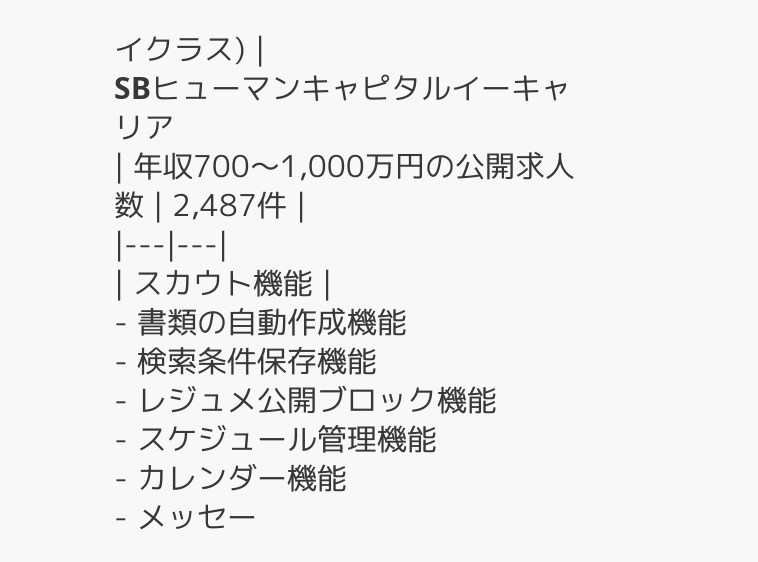イクラス) |
SBヒューマンキャピタルイーキャリア
| 年収700〜1,000万円の公開求人数 | 2,487件 |
|---|---|
| スカウト機能 |
- 書類の自動作成機能
- 検索条件保存機能
- レジュメ公開ブロック機能
- スケジュール管理機能
- カレンダー機能
- メッセー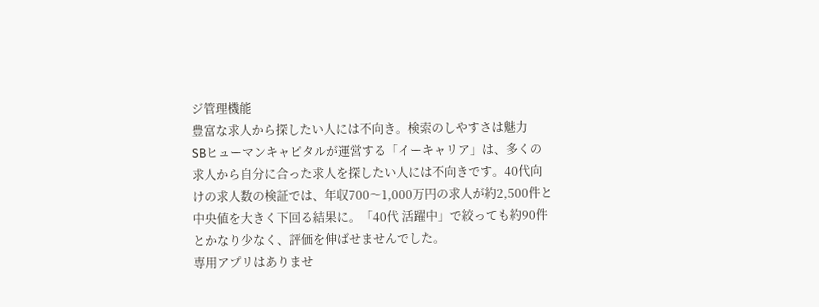ジ管理機能
豊富な求人から探したい人には不向き。検索のしやすさは魅力
SBヒューマンキャピタルが運営する「イーキャリア」は、多くの求人から自分に合った求人を探したい人には不向きです。40代向けの求人数の検証では、年収700〜1,000万円の求人が約2,500件と中央値を大きく下回る結果に。「40代 活躍中」で絞っても約90件とかなり少なく、評価を伸ばせませんでした。
専用アプリはありませ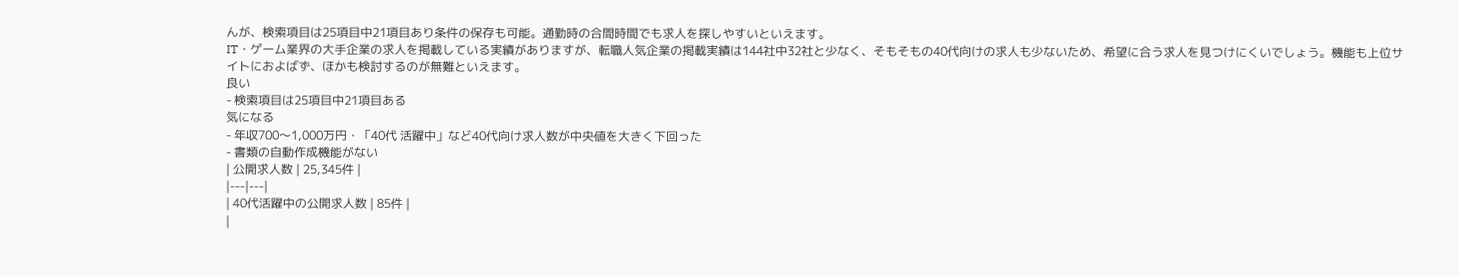んが、検索項目は25項目中21項目あり条件の保存も可能。通勤時の合間時間でも求人を探しやすいといえます。
IT・ゲーム業界の大手企業の求人を掲載している実績がありますが、転職人気企業の掲載実績は144社中32社と少なく、そもそもの40代向けの求人も少ないため、希望に合う求人を見つけにくいでしょう。機能も上位サイトにおよばず、ほかも検討するのが無難といえます。
良い
- 検索項目は25項目中21項目ある
気になる
- 年収700〜1,000万円・「40代 活躍中」など40代向け求人数が中央値を大きく下回った
- 書類の自動作成機能がない
| 公開求人数 | 25,345件 |
|---|---|
| 40代活躍中の公開求人数 | 85件 |
|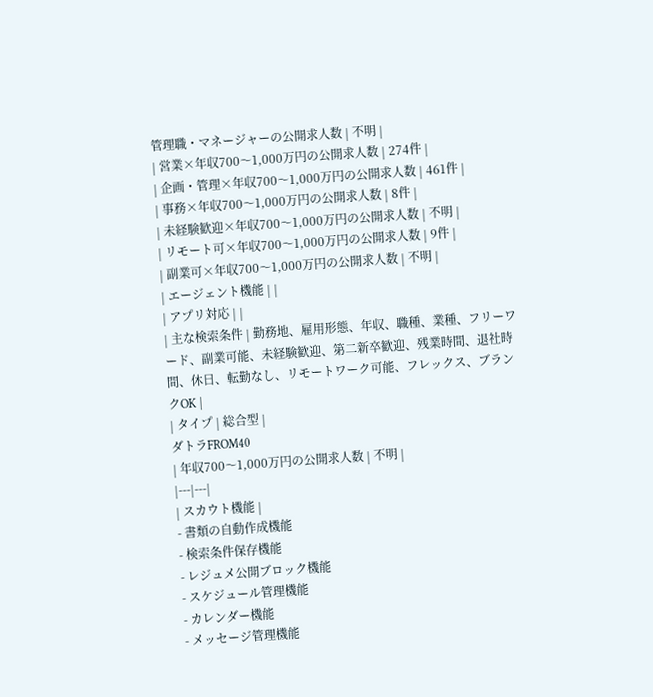管理職・マネージャーの公開求人数 | 不明 |
| 営業×年収700〜1,000万円の公開求人数 | 274件 |
| 企画・管理×年収700〜1,000万円の公開求人数 | 461件 |
| 事務×年収700〜1,000万円の公開求人数 | 8件 |
| 未経験歓迎×年収700〜1,000万円の公開求人数 | 不明 |
| リモート可×年収700〜1,000万円の公開求人数 | 9件 |
| 副業可×年収700〜1,000万円の公開求人数 | 不明 |
| エージェント機能 | |
| アプリ対応 | |
| 主な検索条件 | 勤務地、雇用形態、年収、職種、業種、フリーワード、副業可能、未経験歓迎、第二新卒歓迎、残業時間、退社時間、休日、転勤なし、リモートワーク可能、フレックス、ブランクOK |
| タイプ | 総合型 |
ダトラFROM40
| 年収700〜1,000万円の公開求人数 | 不明 |
|---|---|
| スカウト機能 |
- 書類の自動作成機能
- 検索条件保存機能
- レジュメ公開ブロック機能
- スケジュール管理機能
- カレンダー機能
- メッセージ管理機能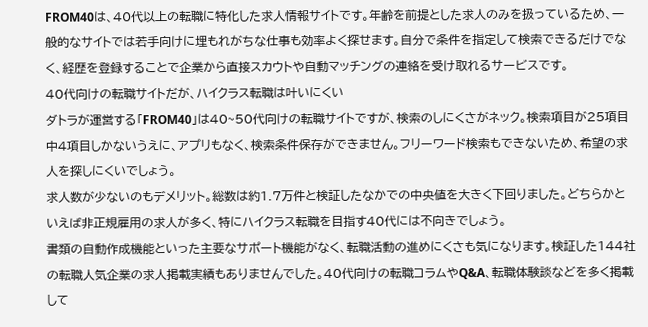FROM40は、40代以上の転職に特化した求人情報サイトです。年齢を前提とした求人のみを扱っているため、一般的なサイトでは若手向けに埋もれがちな仕事も効率よく探せます。自分で条件を指定して検索できるだけでなく、経歴を登録することで企業から直接スカウトや自動マッチングの連絡を受け取れるサービスです。
40代向けの転職サイトだが、ハイクラス転職は叶いにくい
ダトラが運営する「FROM40」は40~50代向けの転職サイトですが、検索のしにくさがネック。検索項目が25項目中4項目しかないうえに、アプリもなく、検索条件保存ができません。フリーワード検索もできないため、希望の求人を探しにくいでしょう。
求人数が少ないのもデメリット。総数は約1.7万件と検証したなかでの中央値を大きく下回りました。どちらかといえば非正規雇用の求人が多く、特にハイクラス転職を目指す40代には不向きでしょう。
書類の自動作成機能といった主要なサポート機能がなく、転職活動の進めにくさも気になります。検証した144社の転職人気企業の求人掲載実績もありませんでした。40代向けの転職コラムやQ&A、転職体験談などを多く掲載して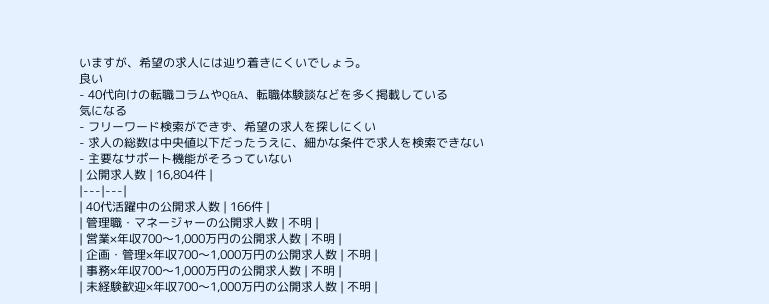いますが、希望の求人には辿り着きにくいでしょう。
良い
- 40代向けの転職コラムやQ&A、転職体験談などを多く掲載している
気になる
- フリーワード検索ができず、希望の求人を探しにくい
- 求人の総数は中央値以下だったうえに、細かな条件で求人を検索できない
- 主要なサポート機能がそろっていない
| 公開求人数 | 16,804件 |
|---|---|
| 40代活躍中の公開求人数 | 166件 |
| 管理職・マネージャーの公開求人数 | 不明 |
| 営業×年収700〜1,000万円の公開求人数 | 不明 |
| 企画・管理×年収700〜1,000万円の公開求人数 | 不明 |
| 事務×年収700〜1,000万円の公開求人数 | 不明 |
| 未経験歓迎×年収700〜1,000万円の公開求人数 | 不明 |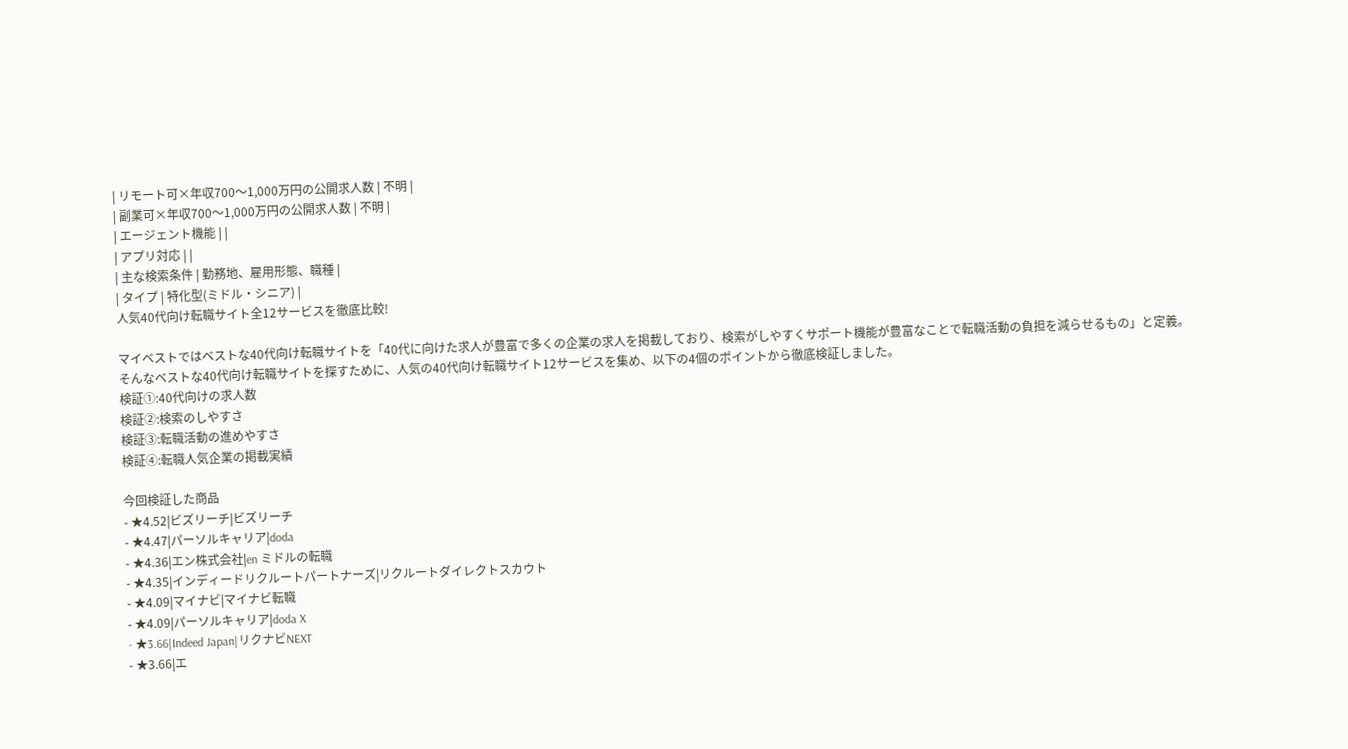| リモート可×年収700〜1,000万円の公開求人数 | 不明 |
| 副業可×年収700〜1,000万円の公開求人数 | 不明 |
| エージェント機能 | |
| アプリ対応 | |
| 主な検索条件 | 勤務地、雇用形態、職種 |
| タイプ | 特化型(ミドル・シニア) |
人気40代向け転職サイト全12サービスを徹底比較!

マイベストではベストな40代向け転職サイトを「40代に向けた求人が豊富で多くの企業の求人を掲載しており、検索がしやすくサポート機能が豊富なことで転職活動の負担を減らせるもの」と定義。
そんなベストな40代向け転職サイトを探すために、人気の40代向け転職サイト12サービスを集め、以下の4個のポイントから徹底検証しました。
検証①:40代向けの求人数
検証②:検索のしやすさ
検証③:転職活動の進めやすさ
検証④:転職人気企業の掲載実績

今回検証した商品
- ★4.52|ビズリーチ|ビズリーチ
- ★4.47|パーソルキャリア|doda
- ★4.36|エン株式会社|en ミドルの転職
- ★4.35|インディードリクルートパートナーズ|リクルートダイレクトスカウト
- ★4.09|マイナビ|マイナビ転職
- ★4.09|パーソルキャリア|doda X
- ★3.66|Indeed Japan|リクナビNEXT
- ★3.66|エ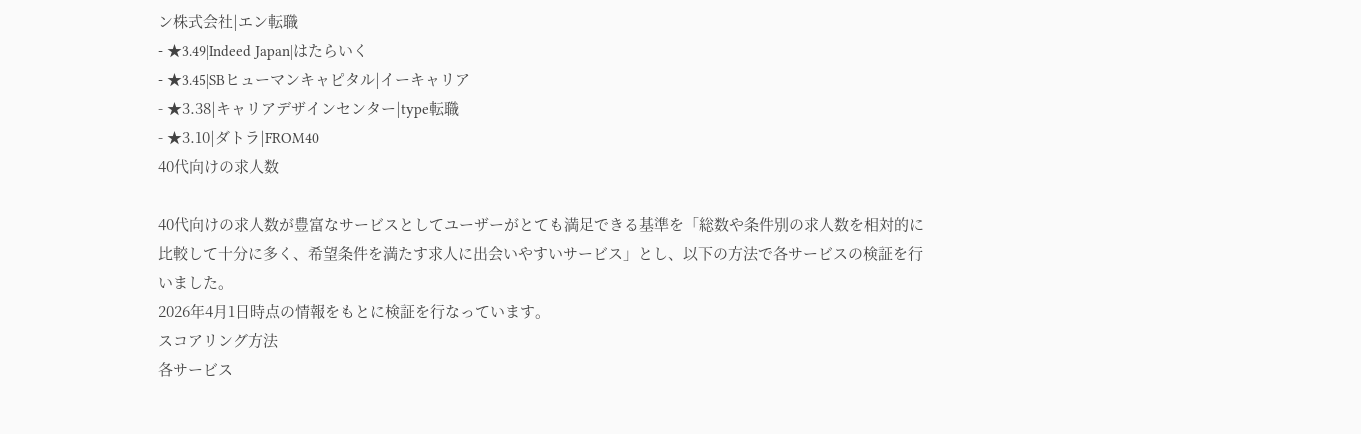ン株式会社|エン転職
- ★3.49|Indeed Japan|はたらいく
- ★3.45|SBヒューマンキャピタル|イーキャリア
- ★3.38|キャリアデザインセンター|type転職
- ★3.10|ダトラ|FROM40
40代向けの求人数

40代向けの求人数が豊富なサービスとしてユーザーがとても満足できる基準を「総数や条件別の求人数を相対的に比較して十分に多く、希望条件を満たす求人に出会いやすいサービス」とし、以下の方法で各サービスの検証を行いました。
2026年4月1日時点の情報をもとに検証を行なっています。
スコアリング方法
各サービス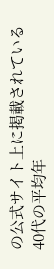の公式サイト上に掲載されている40代の平均年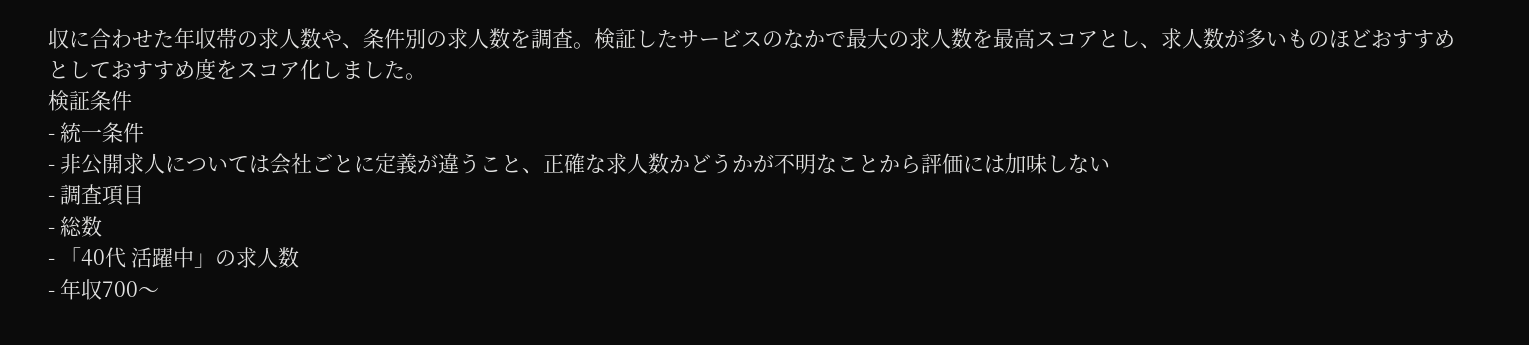収に合わせた年収帯の求人数や、条件別の求人数を調査。検証したサービスのなかで最大の求人数を最高スコアとし、求人数が多いものほどおすすめとしておすすめ度をスコア化しました。
検証条件
- 統一条件
- 非公開求人については会社ごとに定義が違うこと、正確な求人数かどうかが不明なことから評価には加味しない
- 調査項目
- 総数
- 「40代 活躍中」の求人数
- 年収700〜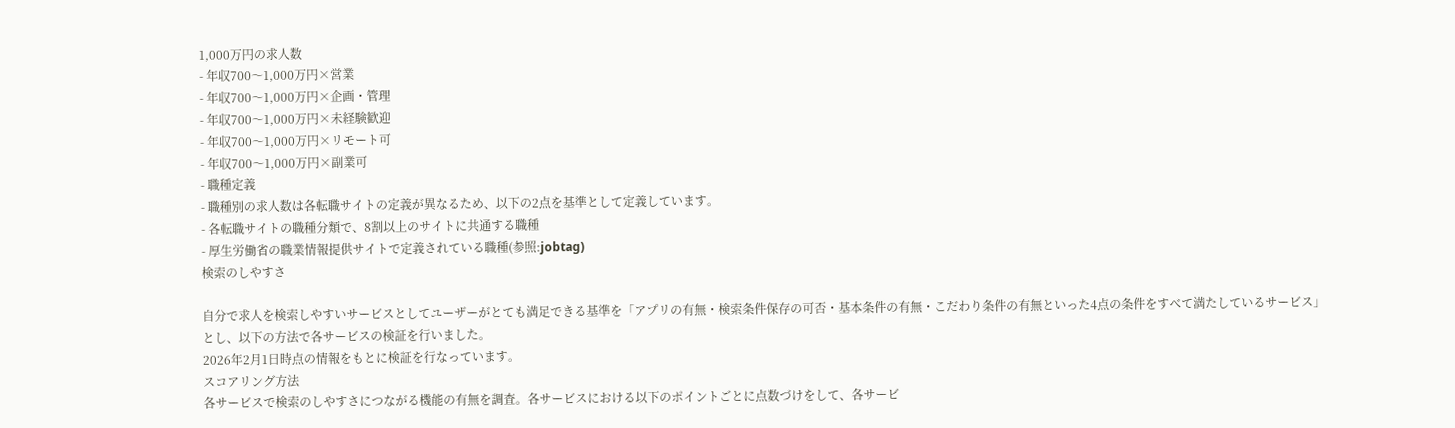1,000万円の求人数
- 年収700〜1,000万円×営業
- 年収700〜1,000万円×企画・管理
- 年収700〜1,000万円×未経験歓迎
- 年収700〜1,000万円×リモート可
- 年収700〜1,000万円×副業可
- 職種定義
- 職種別の求人数は各転職サイトの定義が異なるため、以下の2点を基準として定義しています。
- 各転職サイトの職種分類で、8割以上のサイトに共通する職種
- 厚生労働省の職業情報提供サイトで定義されている職種(参照:jobtag)
検索のしやすさ

自分で求人を検索しやすいサービスとしてユーザーがとても満足できる基準を「アプリの有無・検索条件保存の可否・基本条件の有無・こだわり条件の有無といった4点の条件をすべて満たしているサービス」とし、以下の方法で各サービスの検証を行いました。
2026年2月1日時点の情報をもとに検証を行なっています。
スコアリング方法
各サービスで検索のしやすさにつながる機能の有無を調査。各サービスにおける以下のポイントごとに点数づけをして、各サービ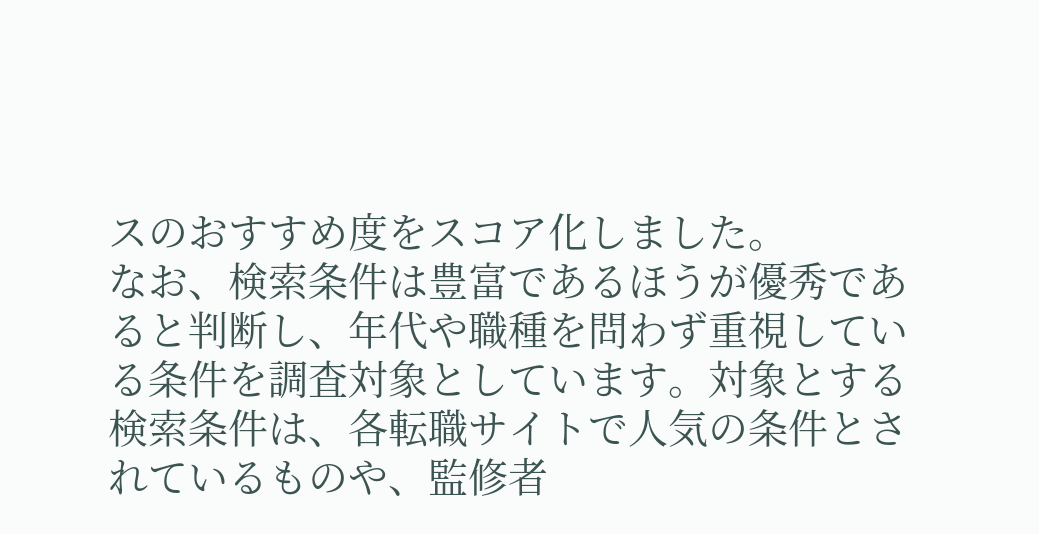スのおすすめ度をスコア化しました。
なお、検索条件は豊富であるほうが優秀であると判断し、年代や職種を問わず重視している条件を調査対象としています。対象とする検索条件は、各転職サイトで人気の条件とされているものや、監修者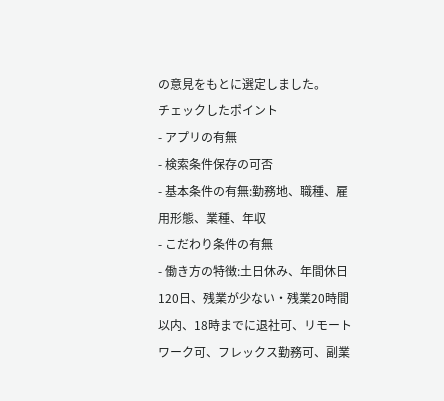の意見をもとに選定しました。
チェックしたポイント
- アプリの有無
- 検索条件保存の可否
- 基本条件の有無:勤務地、職種、雇用形態、業種、年収
- こだわり条件の有無
- 働き方の特徴:土日休み、年間休日120日、残業が少ない・残業20時間以内、18時までに退社可、リモートワーク可、フレックス勤務可、副業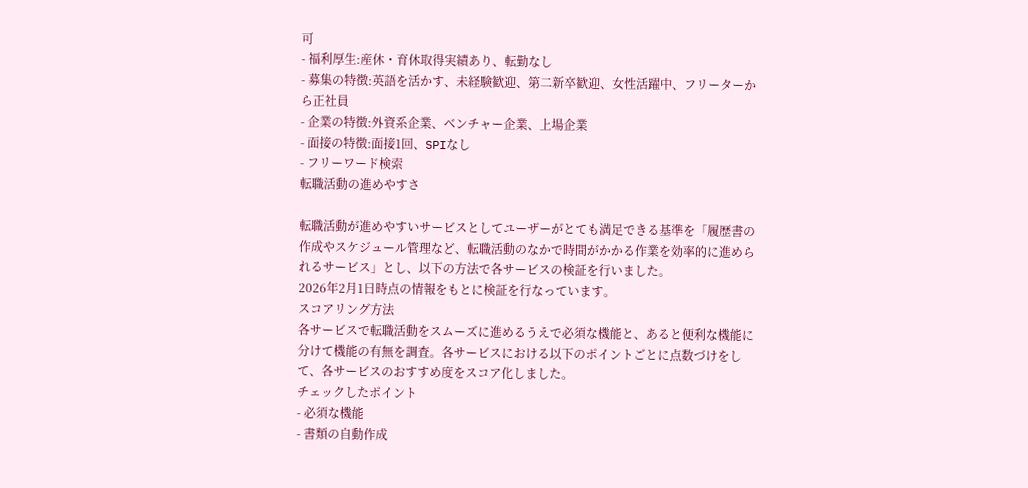可
- 福利厚生:産休・育休取得実績あり、転勤なし
- 募集の特徴:英語を活かす、未経験歓迎、第二新卒歓迎、女性活躍中、フリーターから正社員
- 企業の特徴:外資系企業、ベンチャー企業、上場企業
- 面接の特徴:面接1回、SPIなし
- フリーワード検索
転職活動の進めやすさ

転職活動が進めやすいサービスとしてユーザーがとても満足できる基準を「履歴書の作成やスケジュール管理など、転職活動のなかで時間がかかる作業を効率的に進められるサービス」とし、以下の方法で各サービスの検証を行いました。
2026年2月1日時点の情報をもとに検証を行なっています。
スコアリング方法
各サービスで転職活動をスムーズに進めるうえで必須な機能と、あると便利な機能に分けて機能の有無を調査。各サービスにおける以下のポイントごとに点数づけをして、各サービスのおすすめ度をスコア化しました。
チェックしたポイント
- 必須な機能
- 書類の自動作成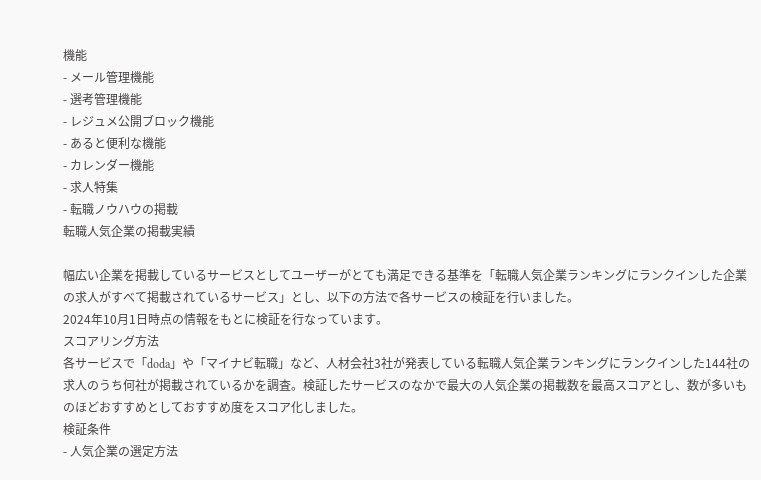機能
- メール管理機能
- 選考管理機能
- レジュメ公開ブロック機能
- あると便利な機能
- カレンダー機能
- 求人特集
- 転職ノウハウの掲載
転職人気企業の掲載実績

幅広い企業を掲載しているサービスとしてユーザーがとても満足できる基準を「転職人気企業ランキングにランクインした企業の求人がすべて掲載されているサービス」とし、以下の方法で各サービスの検証を行いました。
2024年10月1日時点の情報をもとに検証を行なっています。
スコアリング方法
各サービスで「doda」や「マイナビ転職」など、人材会社3社が発表している転職人気企業ランキングにランクインした144社の求人のうち何社が掲載されているかを調査。検証したサービスのなかで最大の人気企業の掲載数を最高スコアとし、数が多いものほどおすすめとしておすすめ度をスコア化しました。
検証条件
- 人気企業の選定方法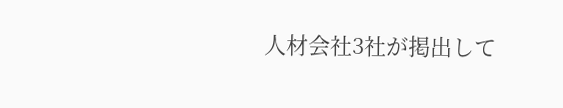人材会社3社が掲出して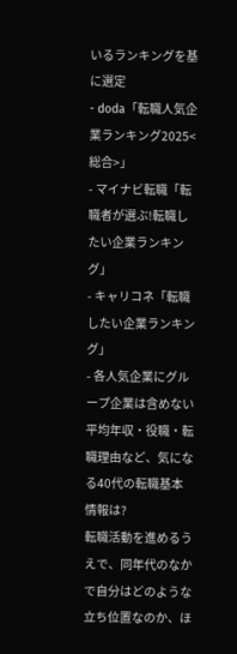いるランキングを基に選定
- doda「転職人気企業ランキング2025<総合>」
- マイナビ転職「転職者が選ぶ!転職したい企業ランキング」
- キャリコネ「転職したい企業ランキング」
- 各人気企業にグループ企業は含めない
平均年収・役職・転職理由など、気になる40代の転職基本情報は?
転職活動を進めるうえで、同年代のなかで自分はどのような立ち位置なのか、ほ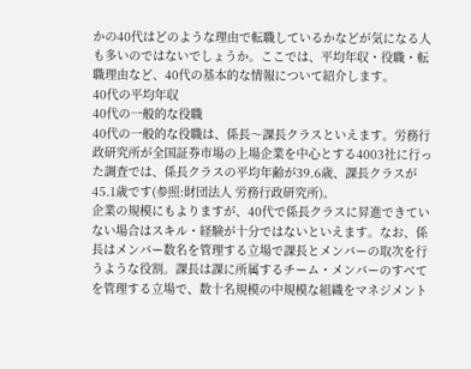かの40代はどのような理由で転職しているかなどが気になる人も多いのではないでしょうか。ここでは、平均年収・役職・転職理由など、40代の基本的な情報について紹介します。
40代の平均年収
40代の一般的な役職
40代の一般的な役職は、係長〜課長クラスといえます。労務行政研究所が全国証券市場の上場企業を中心とする4003社に行った調査では、係長クラスの平均年齢が39.6歳、課長クラスが45.1歳です(参照:財団法人 労務行政研究所)。
企業の規模にもよりますが、40代で係長クラスに昇進できていない場合はスキル・経験が十分ではないといえます。なお、係長はメンバー数名を管理する立場で課長とメンバーの取次を行うような役割。課長は課に所属するチーム・メンバーのすべてを管理する立場で、数十名規模の中規模な組織をマネジメント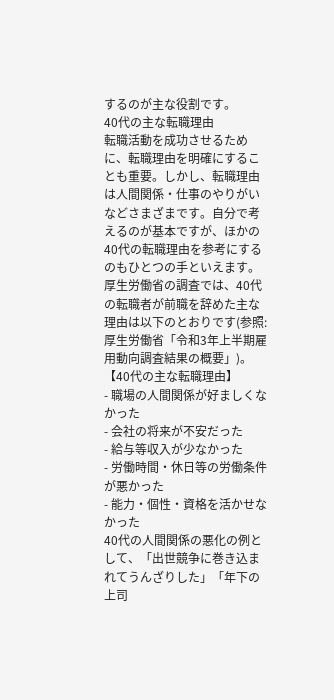するのが主な役割です。
40代の主な転職理由
転職活動を成功させるために、転職理由を明確にすることも重要。しかし、転職理由は人間関係・仕事のやりがいなどさまざまです。自分で考えるのが基本ですが、ほかの40代の転職理由を参考にするのもひとつの手といえます。
厚生労働省の調査では、40代の転職者が前職を辞めた主な理由は以下のとおりです(参照:厚生労働省「令和3年上半期雇用動向調査結果の概要」)。
【40代の主な転職理由】
- 職場の人間関係が好ましくなかった
- 会社の将来が不安だった
- 給与等収入が少なかった
- 労働時間・休日等の労働条件が悪かった
- 能力・個性・資格を活かせなかった
40代の人間関係の悪化の例として、「出世競争に巻き込まれてうんざりした」「年下の上司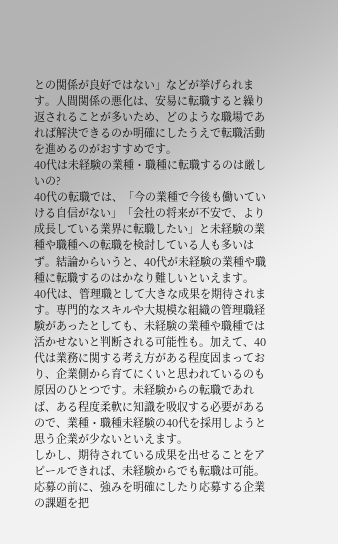との関係が良好ではない」などが挙げられます。人間関係の悪化は、安易に転職すると繰り返されることが多いため、どのような職場であれば解決できるのか明確にしたうえで転職活動を進めるのがおすすめです。
40代は未経験の業種・職種に転職するのは厳しいの?
40代の転職では、「今の業種で今後も働いていける自信がない」「会社の将来が不安で、より成長している業界に転職したい」と未経験の業種や職種への転職を検討している人も多いはず。結論からいうと、40代が未経験の業種や職種に転職するのはかなり難しいといえます。
40代は、管理職として大きな成果を期待されます。専門的なスキルや大規模な組織の管理職経験があったとしても、未経験の業種や職種では活かせないと判断される可能性も。加えて、40代は業務に関する考え方がある程度固まっており、企業側から育てにくいと思われているのも原因のひとつです。未経験からの転職であれば、ある程度柔軟に知識を吸収する必要があるので、業種・職種未経験の40代を採用しようと思う企業が少ないといえます。
しかし、期待されている成果を出せることをアピールできれば、未経験からでも転職は可能。応募の前に、強みを明確にしたり応募する企業の課題を把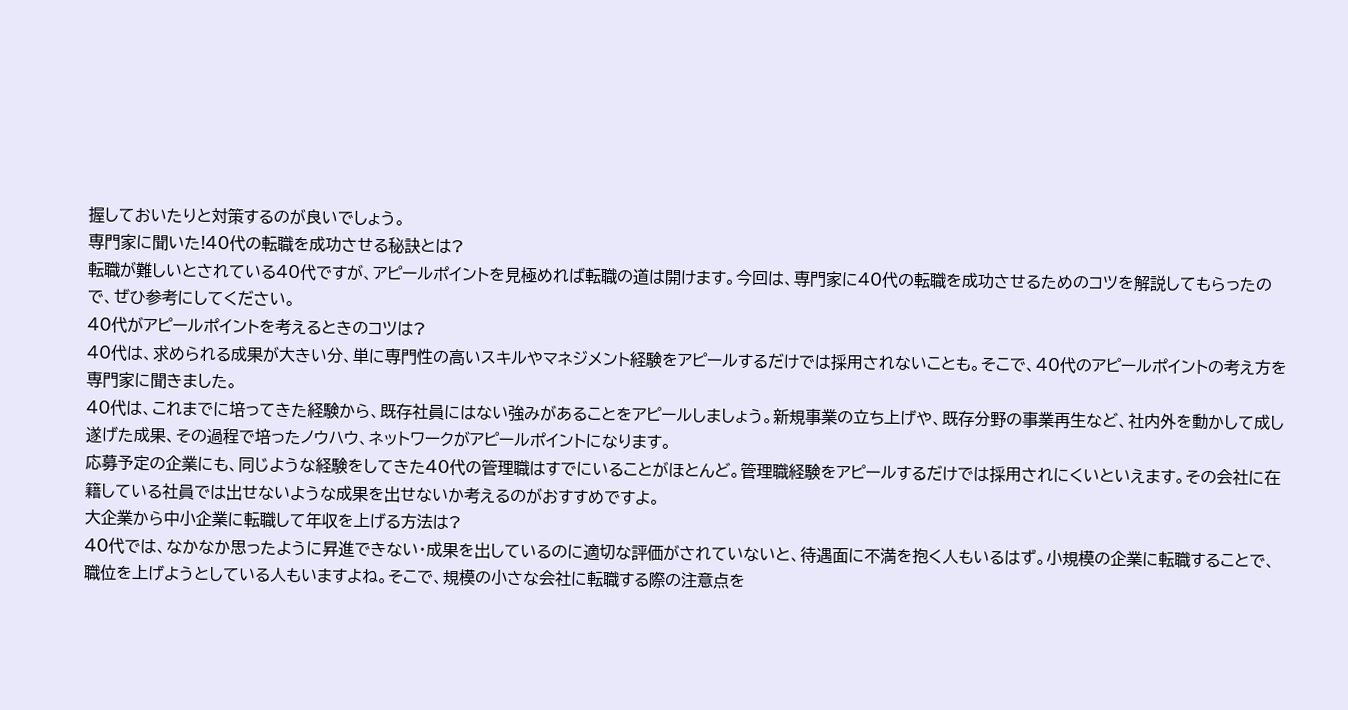握しておいたりと対策するのが良いでしょう。
専門家に聞いた!40代の転職を成功させる秘訣とは?
転職が難しいとされている40代ですが、アピールポイントを見極めれば転職の道は開けます。今回は、専門家に40代の転職を成功させるためのコツを解説してもらったので、ぜひ参考にしてください。
40代がアピールポイントを考えるときのコツは?
40代は、求められる成果が大きい分、単に専門性の高いスキルやマネジメント経験をアピールするだけでは採用されないことも。そこで、40代のアピールポイントの考え方を専門家に聞きました。
40代は、これまでに培ってきた経験から、既存社員にはない強みがあることをアピールしましょう。新規事業の立ち上げや、既存分野の事業再生など、社内外を動かして成し遂げた成果、その過程で培ったノウハウ、ネットワークがアピールポイントになります。
応募予定の企業にも、同じような経験をしてきた40代の管理職はすでにいることがほとんど。管理職経験をアピールするだけでは採用されにくいといえます。その会社に在籍している社員では出せないような成果を出せないか考えるのがおすすめですよ。
大企業から中小企業に転職して年収を上げる方法は?
40代では、なかなか思ったように昇進できない・成果を出しているのに適切な評価がされていないと、待遇面に不満を抱く人もいるはず。小規模の企業に転職することで、職位を上げようとしている人もいますよね。そこで、規模の小さな会社に転職する際の注意点を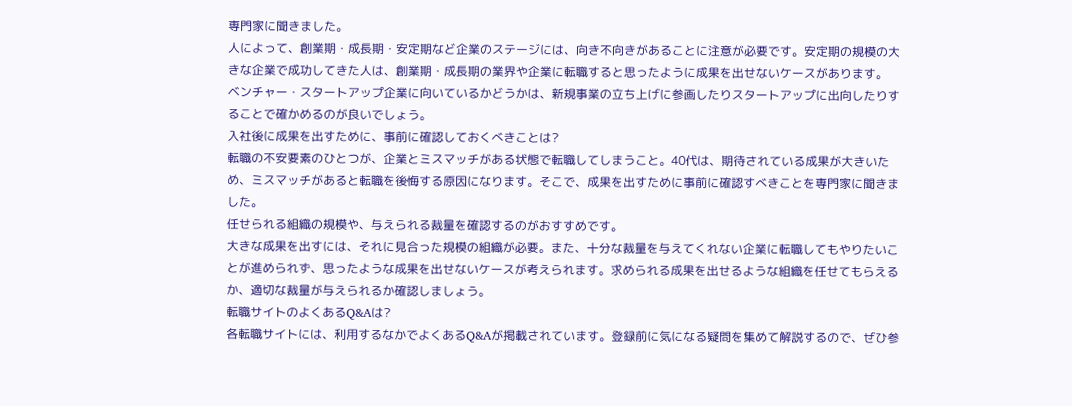専門家に聞きました。
人によって、創業期・成長期・安定期など企業のステージには、向き不向きがあることに注意が必要です。安定期の規模の大きな企業で成功してきた人は、創業期・成長期の業界や企業に転職すると思ったように成果を出せないケースがあります。
ベンチャー・スタートアップ企業に向いているかどうかは、新規事業の立ち上げに参画したりスタートアップに出向したりすることで確かめるのが良いでしょう。
入社後に成果を出すために、事前に確認しておくべきことは?
転職の不安要素のひとつが、企業とミスマッチがある状態で転職してしまうこと。40代は、期待されている成果が大きいため、ミスマッチがあると転職を後悔する原因になります。そこで、成果を出すために事前に確認すべきことを専門家に聞きました。
任せられる組織の規模や、与えられる裁量を確認するのがおすすめです。
大きな成果を出すには、それに見合った規模の組織が必要。また、十分な裁量を与えてくれない企業に転職してもやりたいことが進められず、思ったような成果を出せないケースが考えられます。求められる成果を出せるような組織を任せてもらえるか、適切な裁量が与えられるか確認しましょう。
転職サイトのよくあるQ&Aは?
各転職サイトには、利用するなかでよくあるQ&Aが掲載されています。登録前に気になる疑問を集めて解説するので、ぜひ参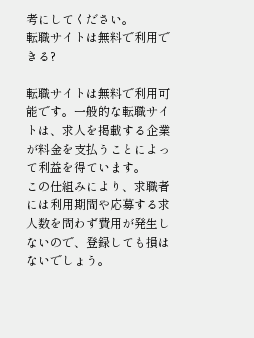考にしてください。
転職サイトは無料で利用できる?

転職サイトは無料で利用可能です。一般的な転職サイトは、求人を掲載する企業が料金を支払うことによって利益を得ています。
この仕組みにより、求職者には利用期間や応募する求人数を問わず費用が発生しないので、登録しても損はないでしょう。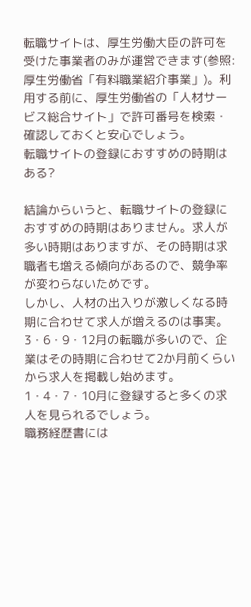転職サイトは、厚生労働大臣の許可を受けた事業者のみが運営できます(参照:厚生労働省「有料職業紹介事業」)。利用する前に、厚生労働省の「人材サービス総合サイト」で許可番号を検索・確認しておくと安心でしょう。
転職サイトの登録におすすめの時期はある?

結論からいうと、転職サイトの登録におすすめの時期はありません。求人が多い時期はありますが、その時期は求職者も増える傾向があるので、競争率が変わらないためです。
しかし、人材の出入りが激しくなる時期に合わせて求人が増えるのは事実。3・6・9・12月の転職が多いので、企業はその時期に合わせて2か月前くらいから求人を掲載し始めます。1・4・7・10月に登録すると多くの求人を見られるでしょう。
職務経歴書には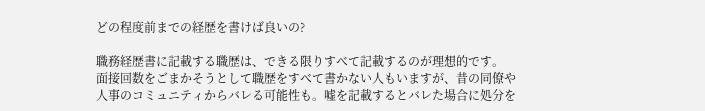どの程度前までの経歴を書けば良いの?

職務経歴書に記載する職歴は、できる限りすべて記載するのが理想的です。
面接回数をごまかそうとして職歴をすべて書かない人もいますが、昔の同僚や人事のコミュニティからバレる可能性も。嘘を記載するとバレた場合に処分を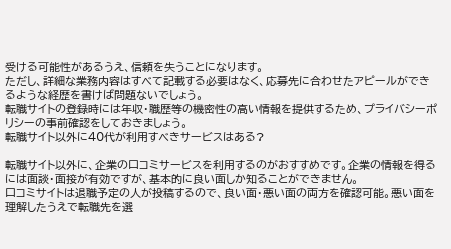受ける可能性があるうえ、信頼を失うことになります。
ただし、詳細な業務内容はすべて記載する必要はなく、応募先に合わせたアピールができるような経歴を書けば問題ないでしょう。
転職サイトの登録時には年収・職歴等の機密性の高い情報を提供するため、プライバシーポリシーの事前確認をしておきましょう。
転職サイト以外に40代が利用すべきサービスはある?

転職サイト以外に、企業の口コミサービスを利用するのがおすすめです。企業の情報を得るには面談・面接が有効ですが、基本的に良い面しか知ることができません。
口コミサイトは退職予定の人が投稿するので、良い面・悪い面の両方を確認可能。悪い面を理解したうえで転職先を選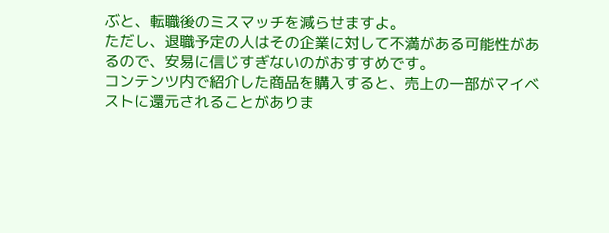ぶと、転職後のミスマッチを減らせますよ。
ただし、退職予定の人はその企業に対して不満がある可能性があるので、安易に信じすぎないのがおすすめです。
コンテンツ内で紹介した商品を購入すると、売上の一部がマイベストに還元されることがありま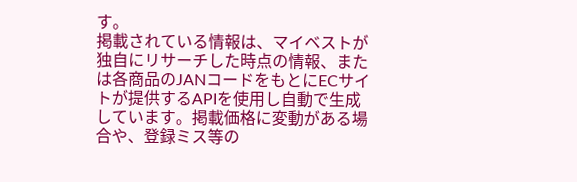す。
掲載されている情報は、マイベストが独自にリサーチした時点の情報、または各商品のJANコードをもとにECサイトが提供するAPIを使用し自動で生成しています。掲載価格に変動がある場合や、登録ミス等の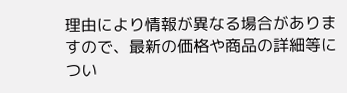理由により情報が異なる場合がありますので、最新の価格や商品の詳細等につい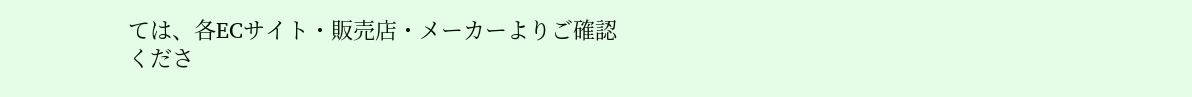ては、各ECサイト・販売店・メーカーよりご確認くださ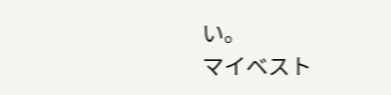い。
マイベスト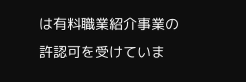は有料職業紹介事業の許認可を受けていま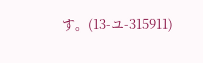す。(13-ユ-315911)